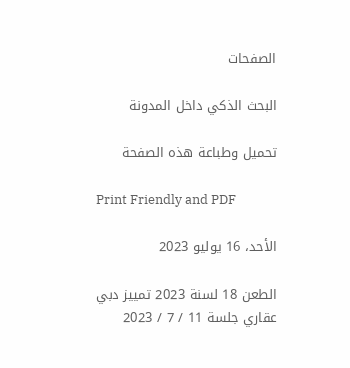الصفحات

البحث الذكي داخل المدونة

تحميل وطباعة هذه الصفحة

Print Friendly and PDF

الأحد، 16 يوليو 2023

الطعن 18 لسنة 2023 تمييز دبي عقاري جلسة 11 / 7 / 2023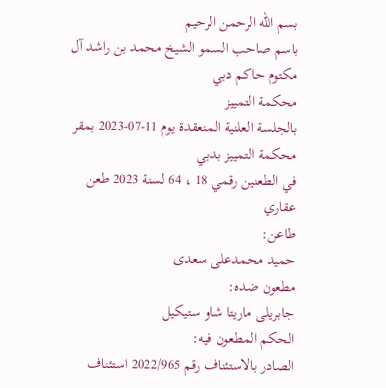بسم الله الرحمن الرحيم
باسم صاحب السمو الشيخ محمد بن راشد آل مكتوم حاكم دبي
محكمة التمييز
بالجلسة العلنية المنعقدة يوم 11-07-2023 بمقر محكمة التمييز بدبي
في الطعنين رقمي 18 ، 64 لسنة 2023 طعن عقاري
طاعن:
حميد محمدعلى سعدى
مطعون ضده:
جابريلى ماريتا شاو ستيكيل
الحكم المطعون فيه:
الصادر بالاستئناف رقم 2022/965 استئناف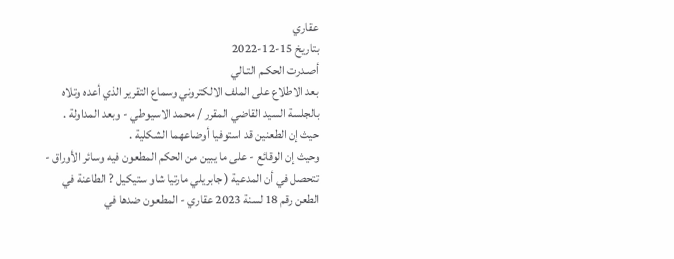عقاري
بتاريخ 15-12-2022
أصـدرت الحكـم التـالي
بعد الاطلاع على الملف الالكتروني وسماع التقرير الذي أعده وتلاه بالجلسة السيد القاضي المقرر / محمد الاسيوطي - وبعد المداولة .
حيث إن الطعنين قد استوفيا أوضاعهما الشكلية .
وحيث إن الوقائع - على ما يبين من الحكم المطعون فيه وسائر الأوراق - تتحصل في أن المدعية ( جابريلي مارتيا شاو ستيكيل ? الطاعنة في الطعن رقم 18 لسنة 2023 عقاري - المطعون ضدها في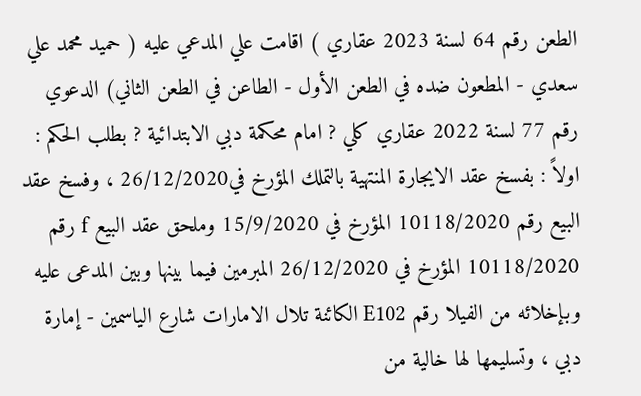الطعن رقم 64 لسنة 2023 عقاري ) اقامت علي المدعي عليه ( حميد محمد علي سعدي - المطعون ضده في الطعن الأول - الطاعن في الطعن الثاني) الدعوي رقم 77 لسنة 2022 عقاري كلي ? امام محكمة دبي الابتدائية ? بطلب الحكم : اولاً : بفسخ عقد الايجارة المنتهية بالتملك المؤرخ في26/12/2020 ، وفسخ عقد البيع رقم 10118/2020 المؤرخ في 15/9/2020 وملحق عقد البيع f رقم 10118/2020 المؤرخ في 26/12/2020 المبرمين فيما بينها وبين المدعى عليه وبإخلائه من الفيلا رقم E102 الكائنة تلال الامارات شارع الياسمين - إمارة دبي ، وتسليمها لها خالية من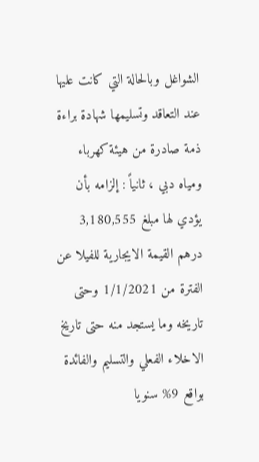الشواغل وبالحالة التي كانت عليها عند التعاقد وتسليمها شهادة براءة ذمة صادرة من هيئة كهرباء ومياه دبي ، ثانياً : إلزامه بأن يؤدي لها مبلغ 3,180,555 درهم القيمة الايجارية للفيلا عن الفترة من 1/1/2021 وحتى تاريخه وما يستجد منه حتى تاريخ الاخلاء الفعلي والتسليم والفائدة بواقع 9% سنويا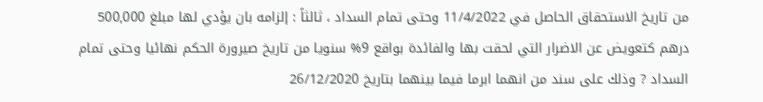من تاريخ الاستحقاق الحاصل في 11/4/2022 وحتى تمام السداد ، ثالثاً : إلزامه بان يؤدي لها مبلغ 500,000 درهم كتعويض عن الاضرار التي لحقت بها والفائدة بواقع 9% سنويا من تاريخ صيرورة الحكم نهائيا وحتى تمام السداد ? وذلك على سند من انهما ابرما فيما بينهما بتاريخ 26/12/2020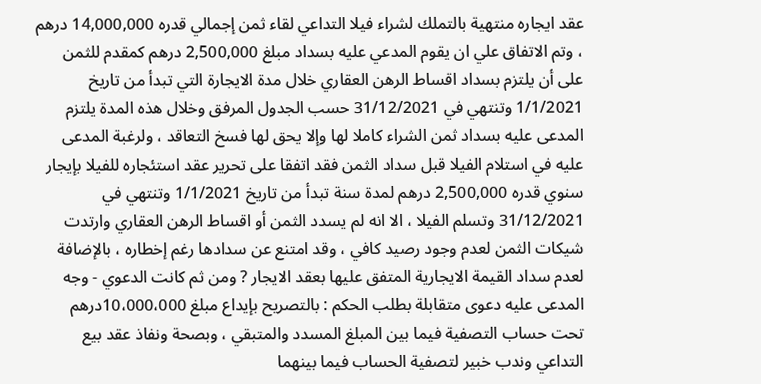عقد ايجاره منتهية بالتملك لشراء فيلا التداعي لقاء ثمن إجمالي قدره 14,000,000 درهم ، وتم الاتفاق علي ان يقوم المدعي عليه بسداد مبلغ 2,500,000 درهم كمقدم للثمن على أن يلتزم بسداد اقساط الرهن العقاري خلال مدة الايجارة التي تبدأ من تاريخ 1/1/2021 وتنتهي في 31/12/2021 حسب الجدول المرفق وخلال هذه المدة يلتزم المدعى عليه بسداد ثمن الشراء كاملا لها وإلا يحق لها فسخ التعاقد ، ولرغبة المدعى عليه في استلام الفيلا قبل سداد الثمن فقد اتفقا على تحرير عقد استئجاره للفيلا بإيجار سنوي قدره 2,500,000 درهم لمدة سنة تبدأ من تاريخ 1/1/2021 وتنتهي في 31/12/2021 وتسلم الفيلا ، الا انه لم يسدد الثمن أو اقساط الرهن العقاري وارتدت شيكات الثمن لعدم وجود رصيد كافي ، وقد امتنع عن سدادها رغم إخطاره ، بالإضافة لعدم سداد القيمة الايجارية المتفق عليها بعقد الايجار ? ومن ثم كانت الدعوي - وجه المدعى عليه دعوى متقابلة بطلب الحكم : بالتصريح بإيداع مبلغ 10،000،000درهم تحت حساب التصفية فيما بين المبلغ المسدد والمتبقي ، وبصحة ونفاذ عقد بيع التداعي وندب خبير لتصفية الحساب فيما بينهما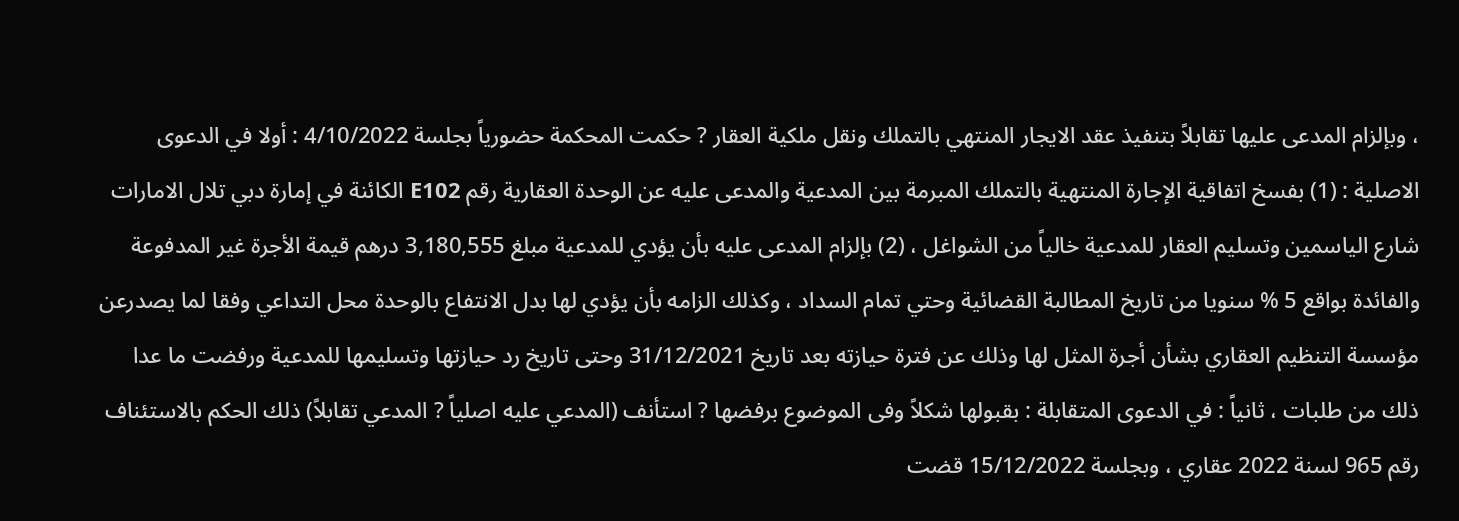، وبإلزام المدعى عليها تقابلاً بتنفيذ عقد الايجار المنتهي بالتملك ونقل ملكية العقار ? حكمت المحكمة حضورياً بجلسة 4/10/2022 : أولا في الدعوى الاصلية : (1) بفسخ اتفاقية الإجارة المنتهية بالتملك المبرمة بين المدعية والمدعى عليه عن الوحدة العقارية رقم E102 الكائنة في إمارة دبي تلال الامارات شارع الياسمين وتسليم العقار للمدعية خالياً من الشواغل ، (2) بإلزام المدعى عليه بأن يؤدي للمدعية مبلغ 3,180,555 درهم قيمة الأجرة غير المدفوعة والفائدة بواقع 5 % سنويا من تاريخ المطالبة القضائية وحتي تمام السداد ، وكذلك الزامه بأن يؤدي لها بدل الانتفاع بالوحدة محل التداعي وفقا لما يصدرعن مؤسسة التنظيم العقاري بشأن أجرة المثل لها وذلك عن فترة حيازته بعد تاريخ 31/12/2021 وحتى تاريخ رد حيازتها وتسليمها للمدعية ورفضت ما عدا ذلك من طلبات ، ثانياً : في الدعوى المتقابلة : بقبولها شكلاً وفى الموضوع برفضها ? استأنف (المدعي عليه اصلياً ? المدعي تقابلاً) ذلك الحكم بالاستئناف رقم 965 لسنة 2022 عقاري ، وبجلسة 15/12/2022 قضت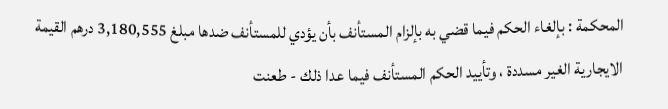المحكمة : بإلغاء الحكم فيما قضي به بإلزام المستأنف بأن يؤدي للمستأنف ضدها مبلغ 3,180,555 درهم القيمة الايجارية الغير مسددة ، وتأييد الحكم المستأنف فيما عدا ذلك - طعنت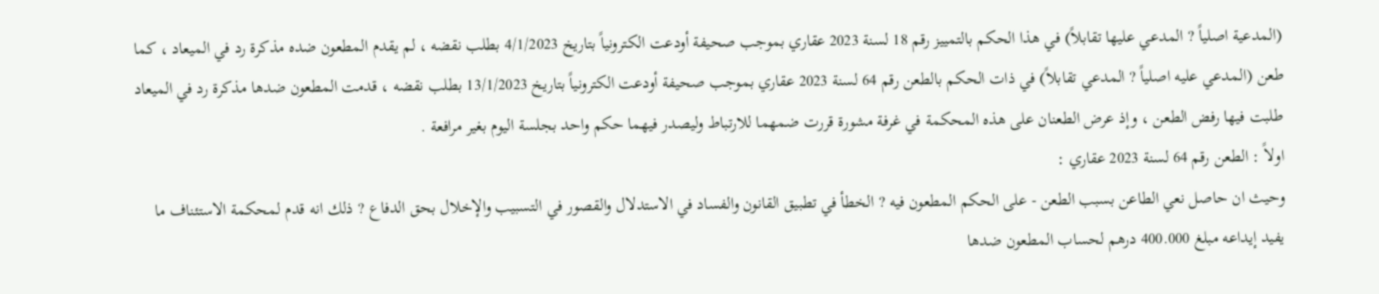(المدعية اصلياً ? المدعي عليها تقابلاً) في هذا الحكم بالتمييز رقم 18 لسنة 2023 عقاري بموجب صحيفة أودعت الكترونياً بتاريخ 4/1/2023 بطلب نقضه ، لم يقدم المطعون ضده مذكرة رد في الميعاد ، كما طعن (المدعي عليه اصلياً ? المدعي تقابلاً) في ذات الحكم بالطعن رقم 64 لسنة 2023 عقاري بموجب صحيفة أودعت الكترونياً بتاريخ 13/1/2023 بطلب نقضه ، قدمت المطعون ضدها مذكرة رد في الميعاد طلبت فيها رفض الطعن ، وإذ عرض الطعنان على هذه المحكمة في غرفة مشورة قررت ضمهما للارتباط وليصدر فيهما حكم واحد بجلسة اليوم بغير مرافعة .
اولاً : الطعن رقم 64 لسنة 2023 عقاري :
وحيث ان حاصل نعي الطاعن بسبب الطعن - على الحكم المطعون فيه ? الخطأ في تطبيق القانون والفساد في الاستدلال والقصور في التسبيب والإخلال بحق الدفاع ? ذلك انه قدم لمحكمة الاستئناف ما يفيد إيداعه مبلغ 400.000 درهم لحساب المطعون ضدها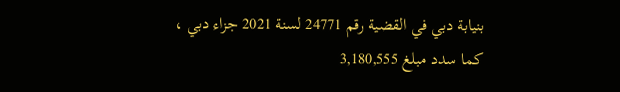بنيابة دبي في القضية رقم 24771 لسنة 2021 جزاء دبي ، كما سدد مبلغ 3,180,555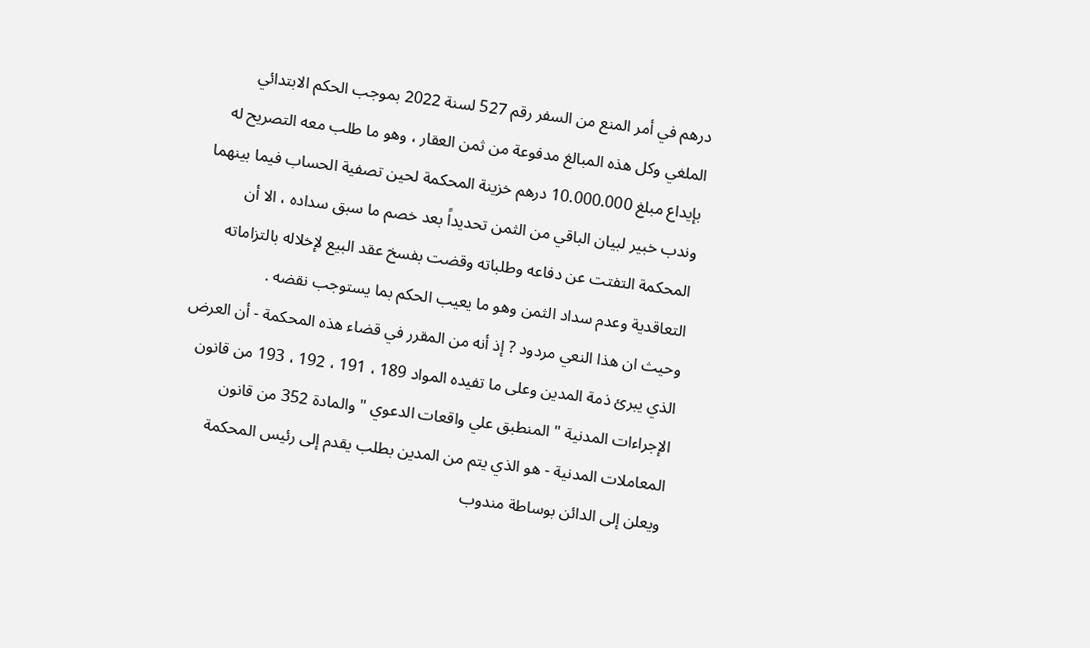درهم في أمر المنع من السفر رقم 527 لسنة 2022 بموجب الحكم الابتدائي الملغي وكل هذه المبالغ مدفوعة من ثمن العقار ، وهو ما طلب معه التصريح له بإيداع مبلغ 10.000.000 درهم خزينة المحكمة لحين تصفية الحساب فيما بينهما وندب خبير لبيان الباقي من الثمن تحديداً بعد خصم ما سبق سداده ، الا أن المحكمة التفتت عن دفاعه وطلباته وقضت بفسخ عقد البيع لإخلاله بالتزاماته التعاقدية وعدم سداد الثمن وهو ما يعيب الحكم بما يستوجب نقضه .
وحيث ان هذا النعي مردود ? إذ أنه من المقرر في قضاء هذه المحكمة - أن العرض الذي يبرئ ذمة المدين وعلى ما تفيده المواد 189 ، 191 ، 192 ، 193 من قانون الإجراءات المدنية " المنطبق علي واقعات الدعوي " والمادة 352 من قانون المعاملات المدنية - هو الذي يتم من المدين بطلب يقدم إلى رئيس المحكمة ويعلن إلى الدائن بوساطة مندوب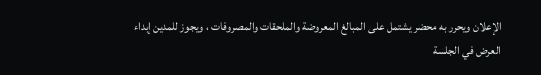الإعلان ويحرر به محضر يشتمل على المبالغ المعروضة والملحقات والمصروفات ، ويجوز للمدين إبداء العرض في الجلسة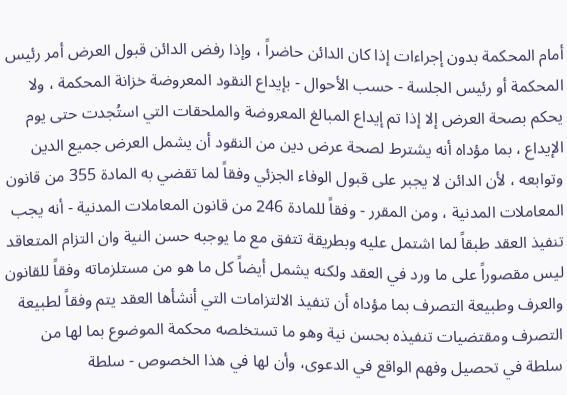أمام المحكمة بدون إجراءات إذا كان الدائن حاضراً ، وإذا رفض الدائن قبول العرض أمر رئيس المحكمة أو رئيس الجلسة - حسب الأحوال - بإيداع النقود المعروضة خزانة المحكمة ، ولا يحكم بصحة العرض إلا إذا تم إيداع المبالغ المعروضة والملحقات التي استُجدت حتى يوم الإيداع ، بما مؤداه أنه يشترط لصحة عرض دين من النقود أن يشمل العرض جميع الدين وتوابعه ، لأن الدائن لا يجبر على قبول الوفاء الجزئي وفقاً لما تقضي به المادة 355 من قانون المعاملات المدنية ، ومن المقرر - وفقاً للمادة 246 من قانون المعاملات المدنية - أنه يجب تنفيذ العقد طبقاً لما اشتمل عليه وبطريقة تتفق مع ما يوجبه حسن النية وان التزام المتعاقد ليس مقصوراً على ما ورد في العقد ولكنه يشمل أيضاً كل ما هو من مستلزماته وفقاً للقانون والعرف وطبيعة التصرف بما مؤداه أن تنفيذ الالتزامات التي أنشأها العقد يتم وفقاً لطبيعة التصرف ومقتضيات تنفيذه بحسن نية وهو ما تستخلصه محكمة الموضوع بما لها من سلطة في تحصيل وفهم الواقع في الدعوى، وأن لها في هذا الخصوص - سلطة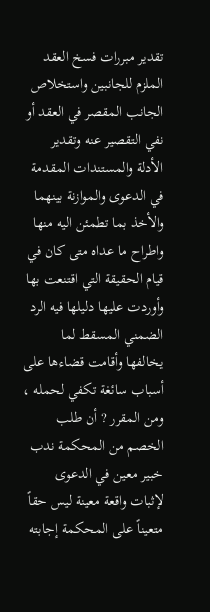تقدير مبررات فسخ العقد الملزم للجانبين واستخلاص الجانب المقصر في العقد أو نفي التقصير عنه وتقدير الأدلة والمستندات المقدمة في الدعوى والموازنة بينهما والأخذ بما تطمئن اليه منها واطراح ما عداه متى كان في قيام الحقيقة التي اقتنعت بها وأوردت عليها دليلها فيه الرد الضمني المسقط لما يخالفها وأقامت قضاءها على أسباب سائغة تكفي لحمله ، ومن المقرر ? أن طلب الخصم من المحكمة ندب خبير معين في الدعوى لإثبات واقعة معينة ليس حقاً متعيناً على المحكمة إجابته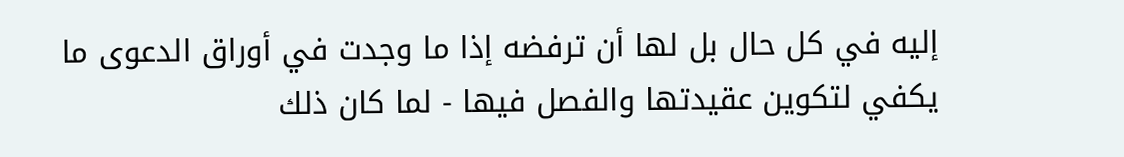إليه في كل حال بل لها أن ترفضه إذا ما وجدت في أوراق الدعوى ما يكفي لتكوين عقيدتها والفصل فيها - لما كان ذلك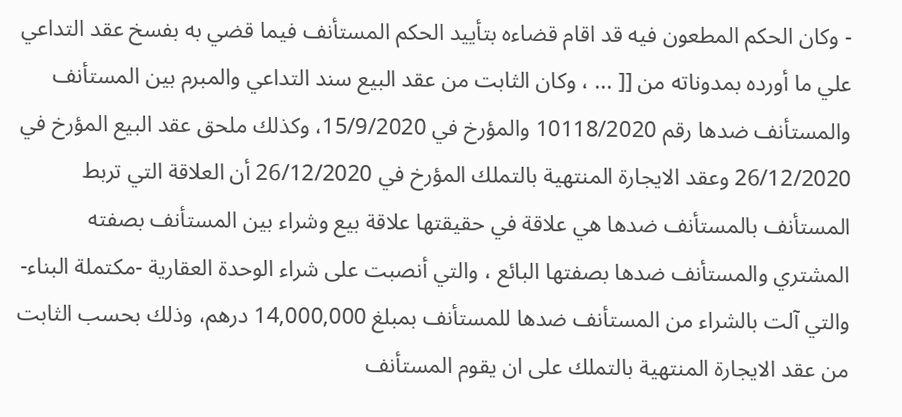- وكان الحكم المطعون فيه قد اقام قضاءه بتأييد الحكم المستأنف فيما قضي به بفسخ عقد التداعي علي ما أورده بمدوناته من [[ ... ، وكان الثابت من عقد البيع سند التداعي والمبرم بين المستأنف والمستأنف ضدها رقم 10118/2020 والمؤرخ في 15/9/2020، وكذلك ملحق عقد البيع المؤرخ في 26/12/2020 وعقد الايجارة المنتهية بالتملك المؤرخ في 26/12/2020 أن العلاقة التي تربط المستأنف بالمستأنف ضدها هي علاقة في حقيقتها علاقة بيع وشراء بين المستأنف بصفته المشتري والمستأنف ضدها بصفتها البائع ، والتي أنصبت على شراء الوحدة العقارية -مكتملة البناء- والتي آلت بالشراء من المستأنف ضدها للمستأنف بمبلغ 14,000,000 درهم، وذلك بحسب الثابت من عقد الايجارة المنتهية بالتملك على ان يقوم المستأنف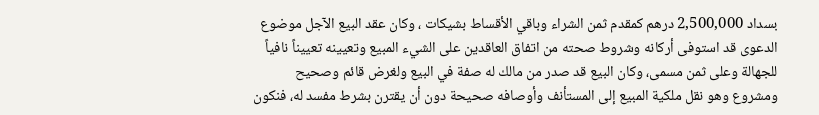بسداد 2,500,000 درهم كمقدم ثمن الشراء وباقي الأقساط بشيكات ، وكان عقد البيع الآجل موضوع الدعوى قد استوفى أركانه وشروط صحته من اتفاق العاقدين على الشيء المبيع وتعيينه تعييناً نافياً للجهالة وعلى ثمن مسمى، وكان البيع قد صدر من مالك له صفة في البيع ولغرض قائم وصحيح ومشروع وهو نقل ملكية المبيع إلى المستأنف وأوصافه صحيحة دون أن يقترن بشرط مفسد له، فنكون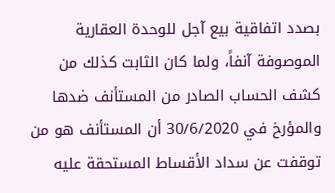بصدد اتفاقية بيع آجل للوحدة العقارية الموصوفة آنفاً، ولما كان الثابت كذلك من كشف الحساب الصادر من المستأنف ضدها والمؤرخ في 30/6/2020 أن المستأنف هو من توقفت عن سداد الأقساط المستحقة عليه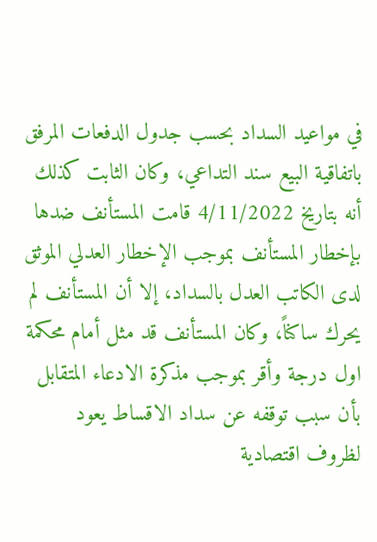في مواعيد السداد بحسب جدول الدفعات المرفق باتفاقية البيع سند التداعي، وكان الثابت كذلك أنه بتاريخ 4/11/2022 قامت المستأنف ضدها بإخطار المستأنف بموجب الإخطار العدلي الموثق لدى الكاتب العدل بالسداد، إلا أن المستأنف لم يحرك ساكناً، وكان المستأنف قد مثل أمام محكمة اول درجة وأقر بموجب مذكرة الادعاء المتقابل بأن سبب توقفه عن سداد الاقساط يعود لظروف اقتصادية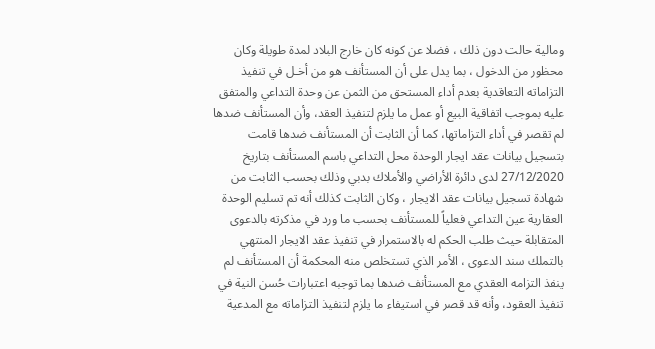ومالية حالت دون ذلك ، فضلا عن كونه كان خارج البلاد لمدة طويلة وكان محظور من الدخول ، بما يدل على أن المستأنف هو من أخـل في تنفيذ التزاماته التعاقدية بعدم أداء المستحق من الثمن عن وحدة التداعي والمتفق عليه بموجب اتفاقية البيع أو عمل ما يلزم لتنفيذ العقد، وأن المستأنف ضدها لم تقصر في أداء التزاماتها، كما أن الثابت أن المستأنف ضدها قامت بتسجيل بيانات عقد ايجار الوحدة محل التداعي باسم المستأنف بتاريخ 27/12/2020 لدى دائرة الأراضي والأملاك بدبي وذلك بحسب الثابت من شهادة تسجيل بيانات عقد الايجار ، وكان الثابت كذلك أنه تم تسليم الوحدة العقارية عين التداعي فعلياً للمستأنف بحسب ما ورد في مذكرته بالدعوى المتقابلة حيث طلب الحكم له بالاستمرار في تنفيذ عقد الايجار المنتهي بالتملك سند الدعوى ، الأمر الذي تستخلص منه المحكمة أن المستأنف لم ينفذ التزامه العقدي مع المستأنف ضدها بما توجبه اعتبارات حُسن النية في تنفيذ العقود، وأنه قد قصر في استيفاء ما يلزم لتنفيذ التزاماته مع المدعية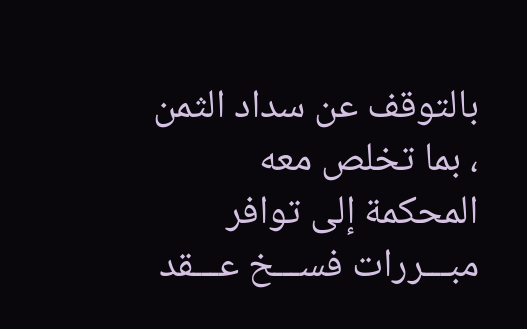بالتوقف عن سداد الثمن ، بما تخلص معه المحكمة إلى توافر مبـــررات فســـخ عـــقد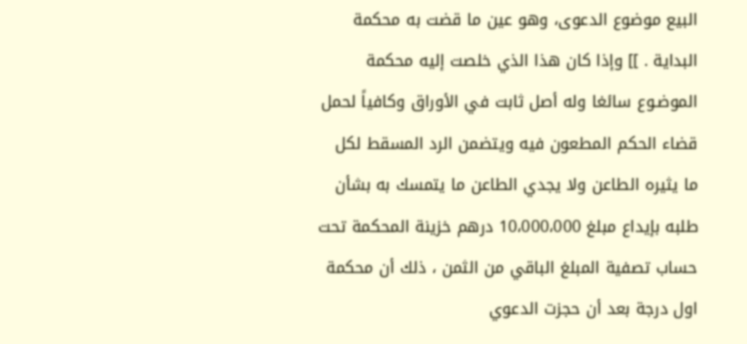البيع موضوع الدعوى، وهو عين ما قضت به محكمة البداية . ]] وإذا كان هذا الذي خلصت إليه محكمة الموضـوع سائغا وله أصل ثابت في الأوراق وكافياً لحمل قضاء الحكم المطعون فيه ويتضمن الرد المسقط لكل ما يثيره الطاعن ولا يجدي الطاعن ما يتمسك به بشأن طلبه بإيداع مبلغ 10،000،000 درهم خزينة المحكمة تحت حساب تصفية المبلغ الباقي من الثمن ، ذلك أن محكمة اول درجة بعد أن حجزت الدعوي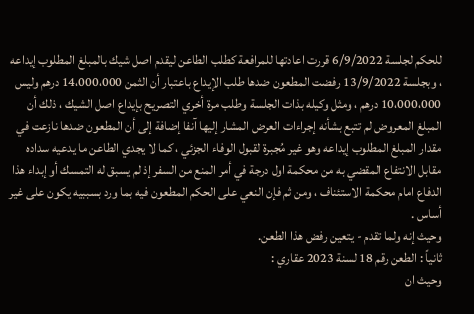للحكم لجلسة 6/9/2022 قررت اعادتها للمرافعة كطلب الطاعن ليقدم اصل شيك بالمبلغ المطلوب إيداعه ، وبجلسة 13/9/2022 رفضت المطعون ضدها طلب الإيداع باعتبار أن الثمن 14،000،000 درهم وليس 10،000،000 درهم ، ومثل وكيله بذات الجلسة وطلب مرة أخري التصريح بإيداع اصل الشيك ، ذلك أن المبلغ المعروض لم تتبع بشأنه إجراءات العرض المشار إليها آنفا إضافة إلى أن المطعون ضدها نازعت في مقدار المبلغ المطلوب إيداعه وهو غير مُجبرة لقبول الوفاء الجزئي ، كما لا يجدي الطاعن ما يدعيه سداده مقابل الانتفاع المقضي به من محكمة اول درجة في أمر المنع من السفر إذ لم يسبق له التمسك أو إبداء هذا الدفاع امام محكمة الاستئناف ، ومن ثم فإن النعي على الحكم المطعون فيه بما ورد بسببيه يكون على غير أساس .
وحيث إنه ولما تقدم - يتعين رفض هذا الطعن.
ثانياً : الطعن رقم 18 لسنة 2023 عقاري :
وحيث ان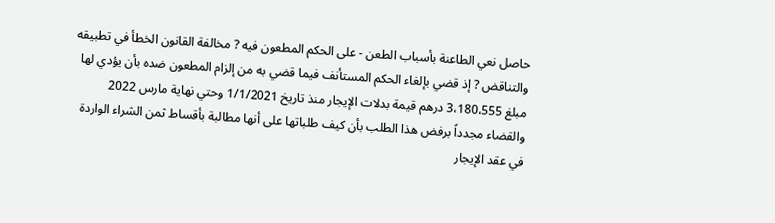حاصل نعي الطاعنة بأسباب الطعن - على الحكم المطعون فيه ? مخالفة القانون الخطأ في تطبيقه والتناقض ? إذ قضي بإلغاء الحكم المستأنف فيما قضي به من إلزام المطعون ضده بأن يؤدي لها مبلغ 3،180،555 درهم قيمة بدلات الإيجار منذ تاريخ 1/1/2021 وحتي نهاية مارس 2022 والقضاء مجدداً برفض هذا الطلب بأن كيف طلباتها على أنها مطالبة بأقساط ثمن الشراء الواردة في عقد الإيجار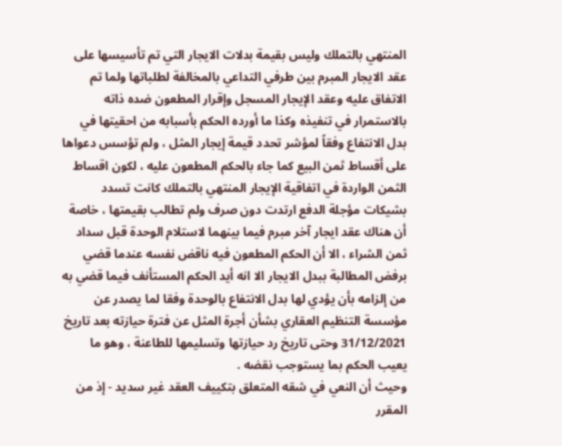المنتهي بالتملك وليس بقيمة بدلات الايجار التي تم تأسيسها على عقد الايجار المبرم بين طرفي التداعي بالمخالفة لطلباتها ولما تم الاتفاق عليه وعقد الإيجار المسجل وإقرار المطعون ضده ذاته بالاستمرار في تنفيذه وكذا ما أورده الحكم بأسبابه من احقيتها في بدل الانتفاع وفقاً لمؤشر تحدد قيمة إيجار المثل ، ولم تؤسس دعواها على أقساط ثمن البيع كما جاء بالحكم المطعون عليه ، لكون اقساط الثمن الواردة في اتفاقية الإيجار المنتهي بالتملك كانت تسدد بشيكات مؤجلة الدفع ارتدت دون صرف ولم تطالب بقيمتها ، خاصة أن هناك عقد ايجار آخر مبرم فيما بينهما لاستلام الوحدة قبل سداد ثمن الشراء ، الا أن الحكم المطعون فيه ناقض نفسه عندما قضي برفض المطالبة ببدل الايجار الا انه أيد الحكم المستأنف فيما قضي به من إلزامه بأن يؤدي لها بدل الانتفاع بالوحدة وفقا لما يصدر عن مؤسسة التنظيم العقاري بشأن أجرة المثل عن فترة حيازته بعد تاريخ 31/12/2021 وحتى تاريخ رد حيازتها وتسليمها للطاعنة ، وهو ما يعيب الحكم بما يستوجب نقضه .
وحيث أن النعي في شقه المتعلق بتكييف العقد غير سديد - إذ من المقرر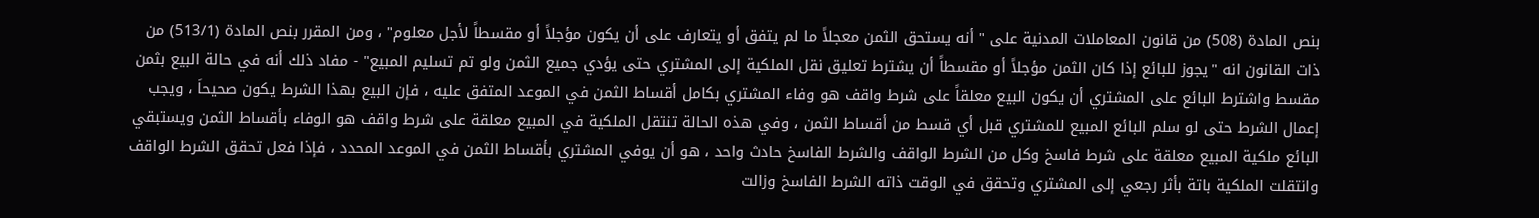بنص المادة (508) من قانون المعاملات المدنية على " أنه يستحق الثمن معجلاً ما لم يتفق أو يتعارف على أن يكون مؤجلاً أو مقسطاً لأجل معلوم" ، ومن المقرر بنص المادة (513/1) من ذات القانون انه "يجوز للبائع إذا كان الثمن مؤجلاً أو مقسطاً أن يشترط تعليق نقل الملكية إلى المشتري حتى يؤدي جميع الثمن ولو تم تسليم المبيع" - مفاد ذلك أنه في حالة البيع بثمن مقسط واشترط البائع على المشتري أن يكون البيع معلقاً على شرط واقف هو وفاء المشتري بكامل أقساط الثمن في الموعد المتفق عليه ، فإن البيع بهذا الشرط يكون صحيحاَ ، ويجب إعمال الشرط حتى لو سلم البائع المبيع للمشتري قبل أي قسط من أقساط الثمن ، وفي هذه الحالة تنتقل الملكية في المبيع معلقة على شرط واقف هو الوفاء بأقساط الثمن ويستبقي البائع ملكية المبيع معلقة على شرط فاسخ وكل من الشرط الواقف والشرط الفاسخ حادث واحد ، هو أن يوفي المشتري بأقساط الثمن في الموعد المحدد ، فإذا فعل تحقق الشرط الواقف وانتقلت الملكية باتة بأثر رجعي إلى المشتري وتحقق في الوقت ذاته الشرط الفاسخ وزالت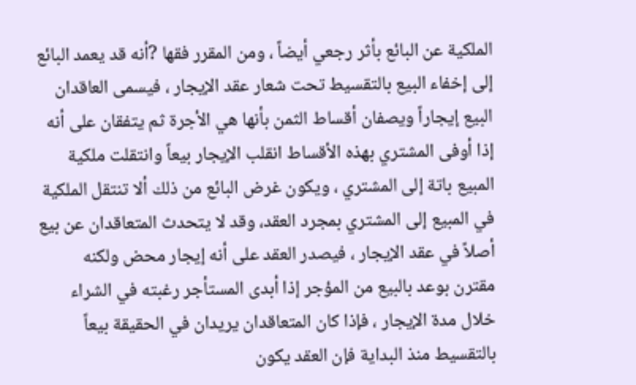الملكية عن البائع بأثر رجعي أيضاً ، ومن المقرر فقها ?أنه قد يعمد البائع إلى إخفاء البيع بالتقسيط تحت شعار عقد الإيجار ، فيسمى العاقدان البيع إيجاراً ويصفان أقساط الثمن بأنها هي الأجرة ثم يتفقان على أنه إذا أوفى المشتري بهذه الأقساط انقلب الإيجار بيعاً وانتقلت ملكية المبيع باتة إلى المشتري ، ويكون غرض البائع من ذلك ألا تنتقل الملكية في المبيع إلى المشتري بمجرد العقد، وقد لا يتحدث المتعاقدان عن بيع أصلاً في عقد الإيجار ، فيصدر العقد على أنه إيجار محض ولكنه مقترن بوعد بالبيع من المؤجر إذا أبدى المستأجر رغبته في الشراء خلال مدة الإيجار ، فإذا كان المتعاقدان يريدان في الحقيقة بيعاً بالتقسيط منذ البداية فإن العقد يكون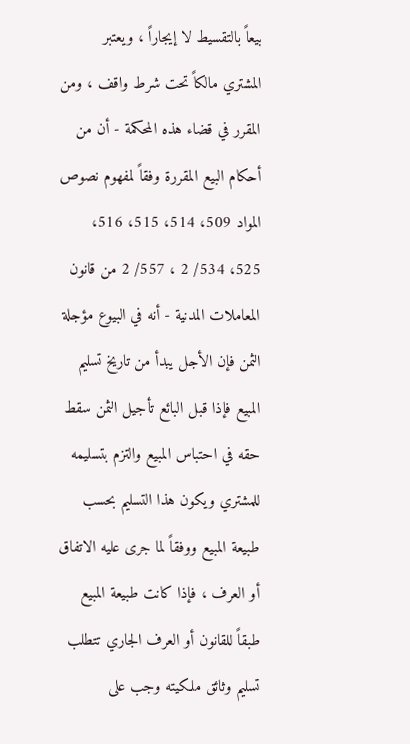بيعاً بالتقسيط لا إيجاراً ، ويعتبر المشتري مالكاً تحت شرط واقف ، ومن المقرر في قضاء هذه المحكمة - أن من أحكام البيع المقررة وفقاً لمفهوم نصوص المواد 509، 514، 515، 516، 525، 534/ 2 ، 557/ 2 من قانون المعاملات المدنية - أنه في البيوع مؤجلة الثمن فإن الأجل يبدأ من تاريخ تسليم المبيع فإذا قبل البائع تأجيل الثمن سقط حقه في احتباس المبيع والتزم بتسليمه للمشتري ويكون هذا التسليم بحسب طبيعة المبيع ووفقاً لما جرى عليه الاتفاق أو العرف ، فإذا كانت طبيعة المبيع طبقاً للقانون أو العرف الجاري تتطلب تسليم وثائق ملكيته وجب على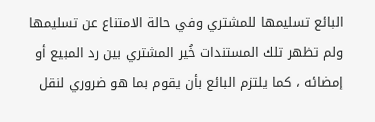البائع تسليمها للمشتري وفي حالة الامتناع عن تسليمها ولم تظهر تلك المستندات خُير المشتري بين رد المبيع أو إمضائه ، كما يلتزم البائع بأن يقوم بما هو ضروري لنقل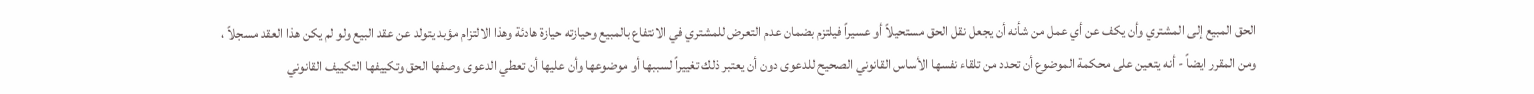الحق المبيع إلى المشتري وأن يكف عن أي عمل من شأنه أن يجعل نقل الحق مستحيلاً أو عسيراً فيلتزم بضمان عدم التعرض للمشتري في الانتفاع بالمبيع وحيازته حيازة هادئة وهذا الالتزام مؤبد يتولد عن عقد البيع ولو لم يكن هذا العقد مسجلاً ، ومن المقرر ايضاً - أنه يتعين على محكمة الموضوع أن تحدد من تلقاء نفسها الأساس القانوني الصحيح للدعوى دون أن يعتبر ذلك تغييراً لسببها أو موضوعها وأن عليها أن تعطي الدعوى وصفها الحق وتكييفها التكييف القانوني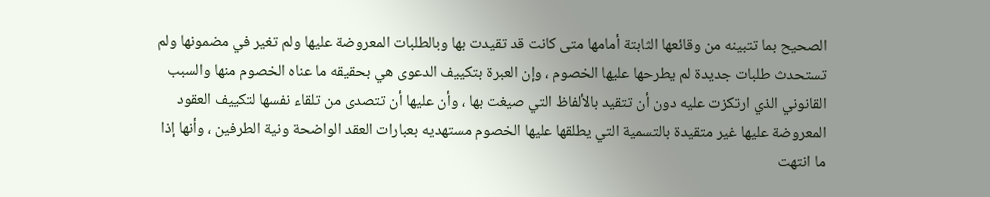الصحيح بما تتبينه من وقائعها الثابتة أمامها متى كانت قد تقيدت بها وبالطلبات المعروضة عليها ولم تغير في مضمونها ولم تستحدث طلبات جديدة لم يطرحها عليها الخصوم ، وإن العبرة بتكييف الدعوى هي بحقيقه ما عناه الخصوم منها والسبب القانوني الذي ارتكزت عليه دون أن تتقيد بالألفاظ التي صيغت بها ، وأن عليها أن تتصدى من تلقاء نفسها لتكييف العقود المعروضة عليها غير متقيدة بالتسمية التي يطلقها عليها الخصوم مستهديه بعبارات العقد الواضحة ونية الطرفين ، وأنها إذا ما انتهت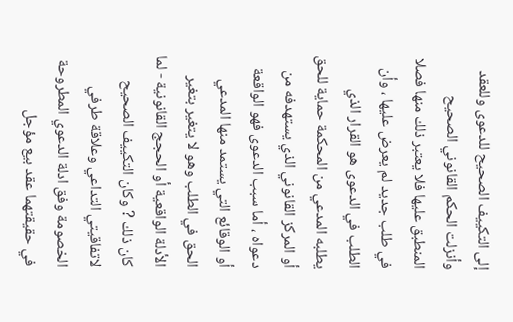إلى التكييف الصحيح للدعوى وللعقد وأنزلت الحكم القانوني الصحيح المنطبق عليها فلا يعتبر ذلك منها فصلا في طلب جديد لم يعرض عليها ، وأن الطلب في الدعوى هو القرار الذي يطلبه المدعي من المحكمة حماية للحق أو المركز القانوني الذي يستهدفه من دعواه ، أما سبب الدعوى فهو الواقعة أو الوقائع التي يستمد منها المدعي الحق في الطلب وهو لا يتغير بتغير الأدلة الواقعية أو الحجج القانونية - لما كان ذلك ? وكان التكييف الصحيح لاتفاقيتي التداعي وعلاقة طرفي الخصومة وفق ادلة الدعوي المطروحة في حقيقتهما عقد بيع مؤجل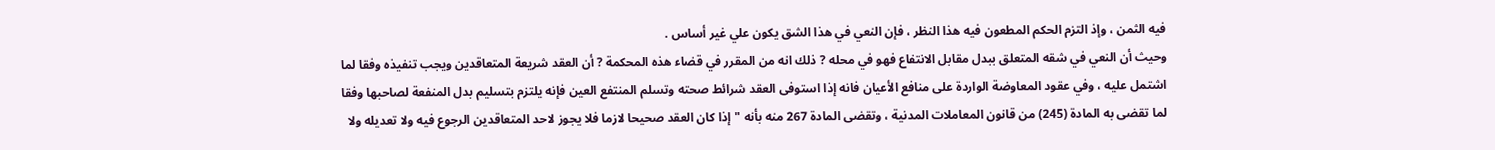فيه الثمن ، وإذ التزم الحكم المطعون فيه هذا النظر ، فإن النعي في هذا الشق يكون علي غير أساس .
وحيث أن النعي في شقه المتعلق ببدل مقابل الانتفاع فهو في محله ? ذلك انه من المقرر في قضاء هذه المحكمة ? أن العقد شريعة المتعاقدين ويجب تنفيذه وفقا لما اشتمل عليه ، وفي عقود المعاوضة الواردة على منافع الأعيان فانه إذا استوفى العقد شرائط صحته وتسلم المنتفع العين فإنه يلتزم بتسليم بدل المنفعة لصاحبها وفقا لما تقضى به المادة (245) من قانون المعاملات المدنية ، وتقضى المادة 267 منه بأنه "إذا كان العقد صحيحا لازما فلا يجوز لاحد المتعاقدين الرجوع فيه ولا تعديله ولا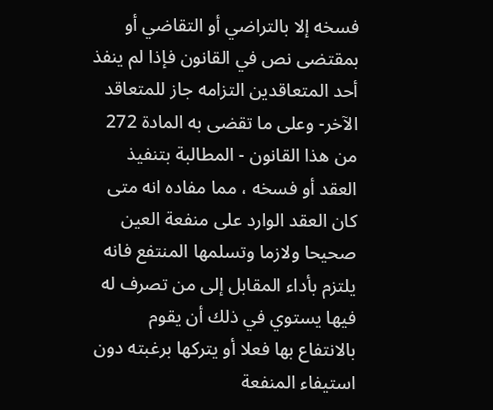فسخه إلا بالتراضي أو التقاضي أو بمقتضى نص في القانون فإذا لم ينفذ أحد المتعاقدين التزامه جاز للمتعاقد الآخر- وعلى ما تقضى به المادة 272 من هذا القانون - المطالبة بتنفيذ العقد أو فسخه ، مما مفاده انه متى كان العقد الوارد على منفعة العين صحيحا ولازما وتسلمها المنتفع فانه يلتزم بأداء المقابل إلى من تصرف له فيها يستوي في ذلك أن يقوم بالانتفاع بها فعلا أو يتركها برغبته دون استيفاء المنفعة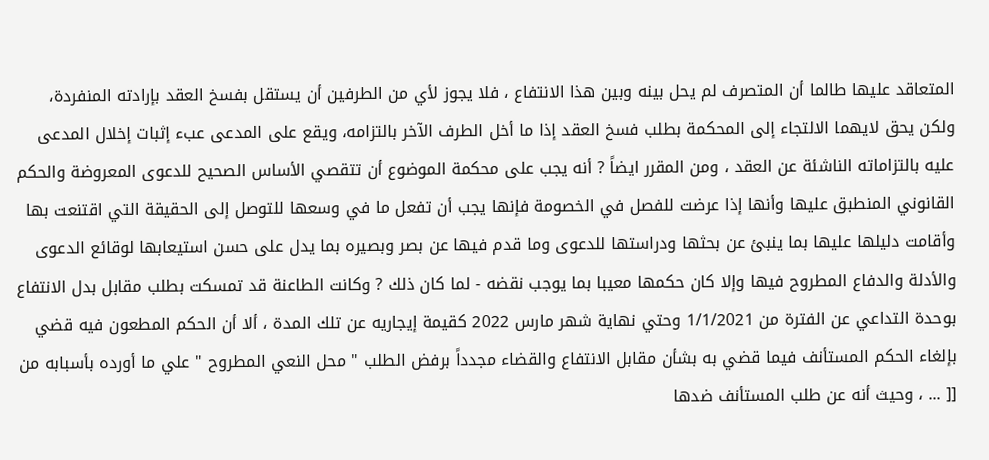المتعاقد عليها طالما أن المتصرف لم يحل بينه وبين هذا الانتفاع ، فلا يجوز لأي من الطرفين أن يستقل بفسخ العقد بإرادته المنفردة، ولكن يحق لايهما الالتجاء إلى المحكمة بطلب فسخ العقد إذا ما أخل الطرف الآخر بالتزامه، ويقع على المدعى عبء إثبات إخلال المدعى عليه بالتزاماته الناشئة عن العقد ، ومن المقرر ايضاً ? أنه يجب على محكمة الموضوع أن تتقصي الأساس الصحيح للدعوى المعروضة والحكم القانوني المنطبق عليها وأنها إذا عرضت للفصل في الخصومة فإنها يجب أن تفعل ما في وسعها للتوصل إلى الحقيقة التي اقتنعت بها وأقامت دليلها عليها بما ينبئ عن بحثها ودراستها للدعوى وما قدم فيها عن بصر وبصيره بما يدل على حسن استيعابها لوقائع الدعوى والأدلة والدفاع المطروح فيها وإلا كان حكمها معيبا بما يوجب نقضه - لما كان ذلك ? وكانت الطاعنة قد تمسكت بطلب مقابل بدل الانتفاع بوحدة التداعي عن الفترة من 1/1/2021 وحتي نهاية شهر مارس 2022 كقيمة إيجاريه عن تلك المدة ، ألا أن الحكم المطعون فيه قضي بإلغاء الحكم المستأنف فيما قضي به بشأن مقابل الانتفاع والقضاء مجدداً برفض الطلب " محل النعي المطروح " علي ما أورده بأسبابه من [[ ... ، وحيث أنه عن طلب المستأنف ضدها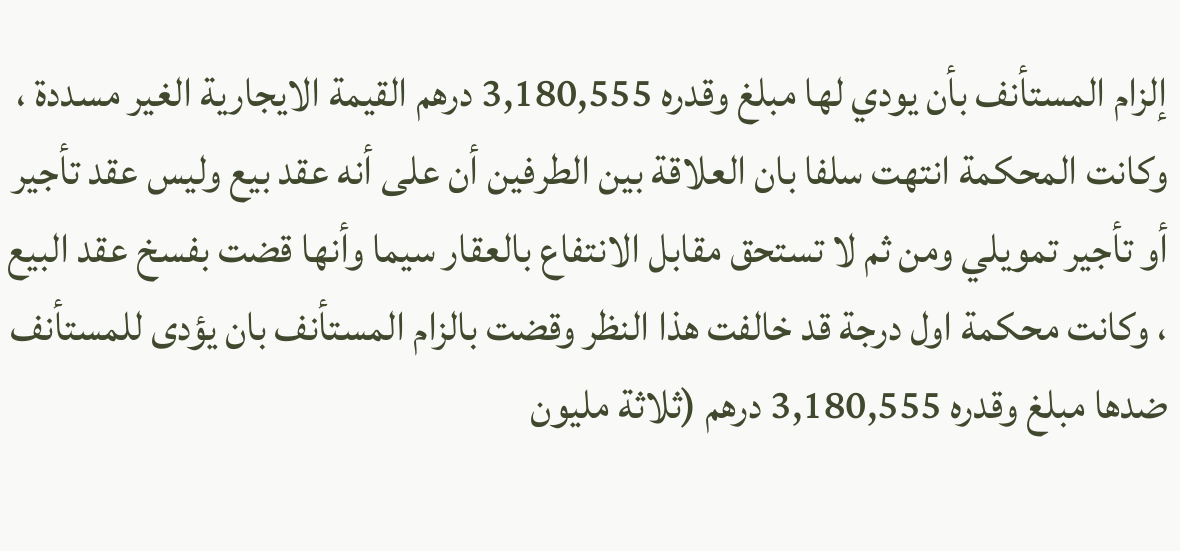إلزام المستأنف بأن يودي لها مبلغ وقدره 3,180,555 درهم القيمة الايجارية الغير مسددة ، وكانت المحكمة انتهت سلفا بان العلاقة بين الطرفين أن على أنه عقد بيع وليس عقد تأجير أو تأجير تمويلي ومن ثم لا تستحق مقابل الانتفاع بالعقار سيما وأنها قضت بفسخ عقد البيع ، وكانت محكمة اول درجة قد خالفت هذا النظر وقضت بالزام المستأنف بان يؤدى للمستأنف ضدها مبلغ وقدره 3,180,555 درهم (ثلاثة مليون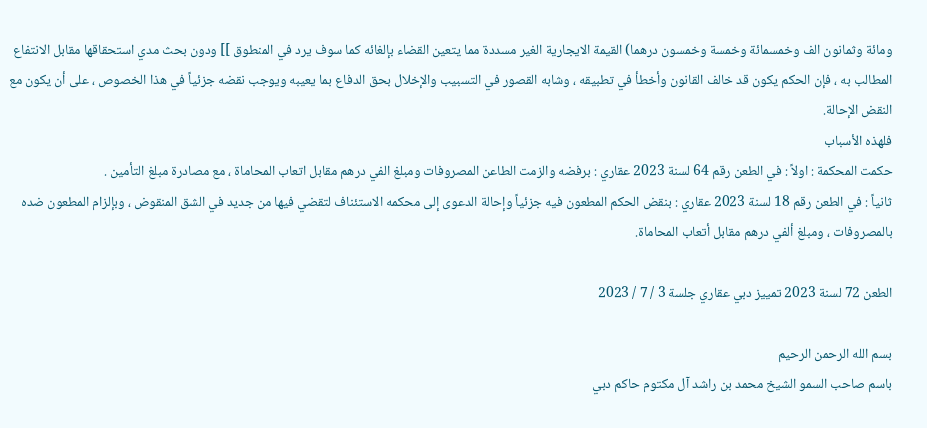ومائة وثمانون الف وخمسمائة وخمسة وخمسون درهما) القيمة الايجارية الغير مسددة مما يتعين القضاء بإلغائه كما سوف يرد في المنطوق ]] ودون بحث مدي استحقاقها مقابل الانتفاع المطالب به ، فإن الحكم يكون قد خالف القانون وأخطأ في تطبيقه ، وشابه القصور في التسبيب والإخلال بحق الدفاع بما يعيبه ويوجب نقضه جزئياً في هذا الخصوص ، على أن يكون مع النقض الإحالة.
فلهذه الأسباب
حكمت المحكمة : اولاً : في الطعن رقم 64 لسنة 2023 عقاري : برفضه والزمت الطاعن المصروفات ومبلغ الفي درهم مقابل اتعاب المحاماة ، مع مصادرة مبلغ التأمين .
ثانياً : في الطعن رقم 18 لسنة 2023 عقاري : بنقض الحكم المطعون فيه جزئياً وإحالة الدعوى إلى محكمه الاستئناف لتقضي فيها من جديد في الشق المنقوض ، وبإلزام المطعون ضده بالمصروفات ، ومبلغ ألفي درهم مقابل أتعاب المحاماة.

الطعن 72 لسنة 2023 تمييز دبي عقاري جلسة 3 / 7 / 2023

بسم الله الرحمن الرحيم
باسم صاحب السمو الشيخ محمد بن راشد آل مكتوم حاكم دبي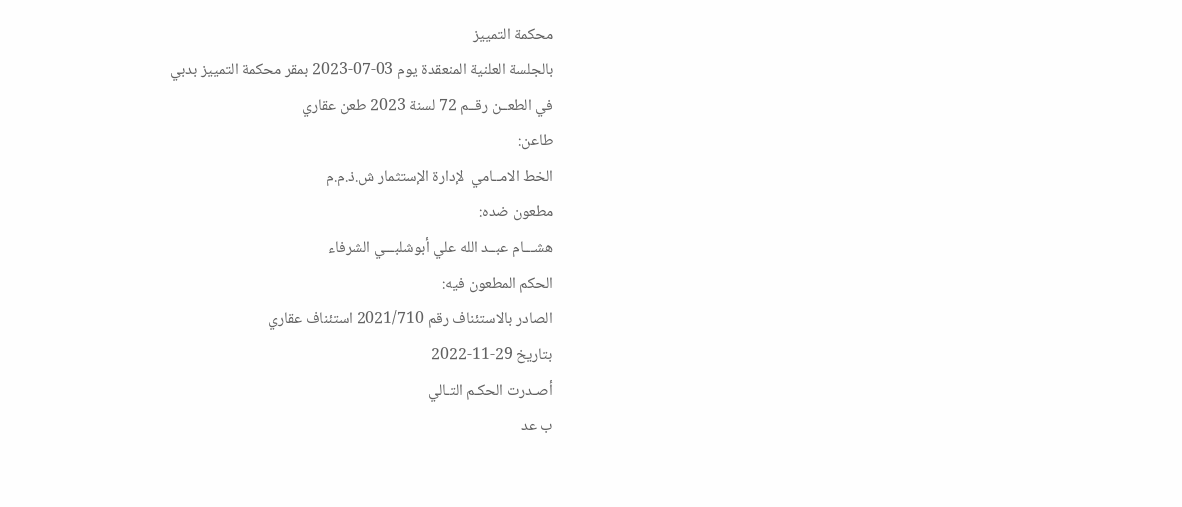محكمة التمييز
بالجلسة العلنية المنعقدة يوم 03-07-2023 بمقر محكمة التمييز بدبي
في الطعــن رقــم 72 لسنة 2023 طعن عقاري
طاعن:
الخط الامــامي  لإدارة الإستثمار ش.ذ.م.م
مطعون ضده:
هشـــام عبــد الله علي أبوشلبـــي الشرفاء
الحكم المطعون فيه:
الصادر بالاستئناف رقم 2021/710 استئناف عقاري
بتاريخ 29-11-2022
أصـدرت الحكـم التـالي
ب عد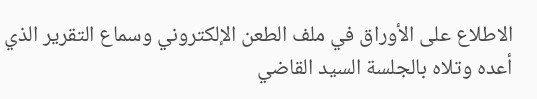الاطلاع على الأوراق في ملف الطعن الإلكتروني وسماع التقرير الذي أعده وتلاه بالجلسة السيد القاضي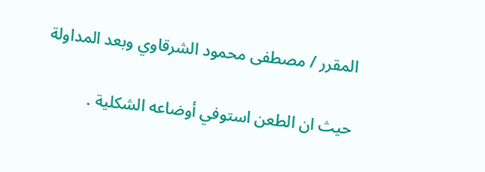المقرر / مصطفى محمود الشرقاوي وبعد المداولة

حيث ان الطعن استوفي أوضاعه الشكلية .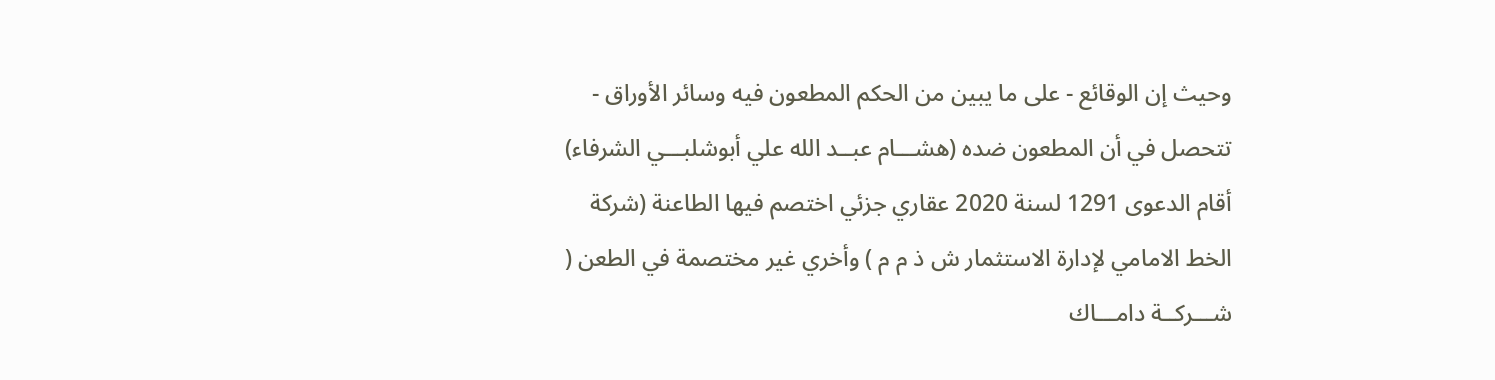وحيث إن الوقائع - على ما يبين من الحكم المطعون فيه وسائر الأوراق - تتحصل في أن المطعون ضده (هشـــام عبــد الله علي أبوشلبـــي الشرفاء) أقام الدعوى 1291 لسنة 2020 عقاري جزئي اختصم فيها الطاعنة (شركة الخط الامامي لإدارة الاستثمار ش ذ م م ) وأخري غير مختصمة في الطعن ( شـــركــة دامـــاك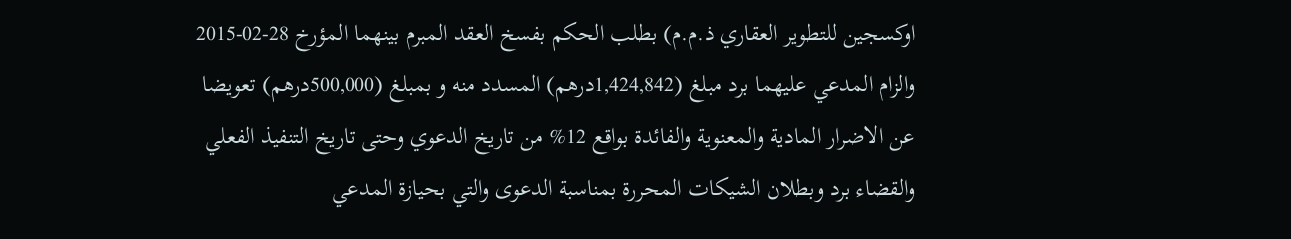اوكسجين للتطوير العقاري ذ.م.م) بطلب الحكم بفسخ العقد المبرم بينهما المؤرخ 28-02-2015 والزام المدعي عليهما برد مبلغ (1,424,842درهم) المسدد منه و بمبلغ (500,000درهم) تعويضا عن الاضرار المادية والمعنوية والفائدة بواقع 12% من تاريخ الدعوي وحتى تاريخ التنفيذ الفعلي والقضاء برد وبطلان الشيكات المحررة بمناسبة الدعوى والتي بحيازة المدعي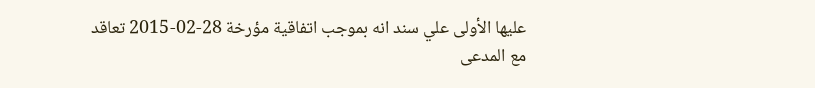عليها الأولى علي سند انه بموجب اتفاقية مؤرخة 28-02-2015 تعاقد مع المدعى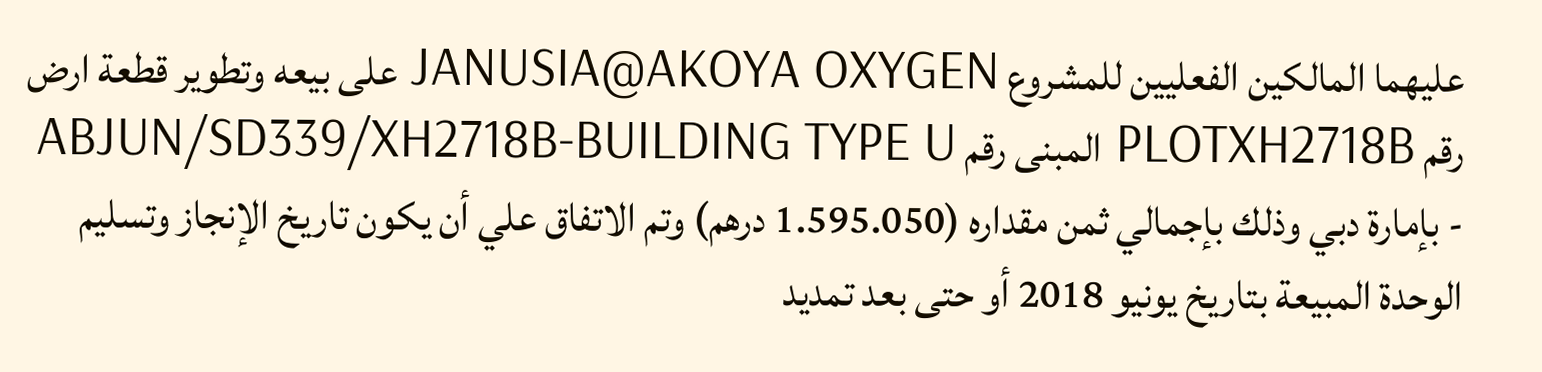عليهما المالكين الفعليين للمشروع JANUSIA@AKOYA OXYGEN على بيعه وتطوير قطعة ارض رقم PLOTXH2718B المبنى رقم ABJUN/SD339/XH2718B-BUILDING TYPE U - بإمارة دبي وذلك بإجمالي ثمن مقداره (1.595.050 درهم) وتم الاتفاق علي أن يكون تاريخ الإنجاز وتسليم الوحدة المبيعة بتاريخ يونيو 2018 أو حتى بعد تمديد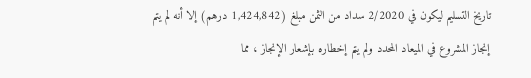تاريخ التسليم ليكون في 2/2020 سداد من الثمن مبلغ (1,424,842 درهم) إلا أنه لم يتم إنجاز المشروع في الميعاد المحدد ولم يتم إخطاره بإشعار الإنجاز ، مما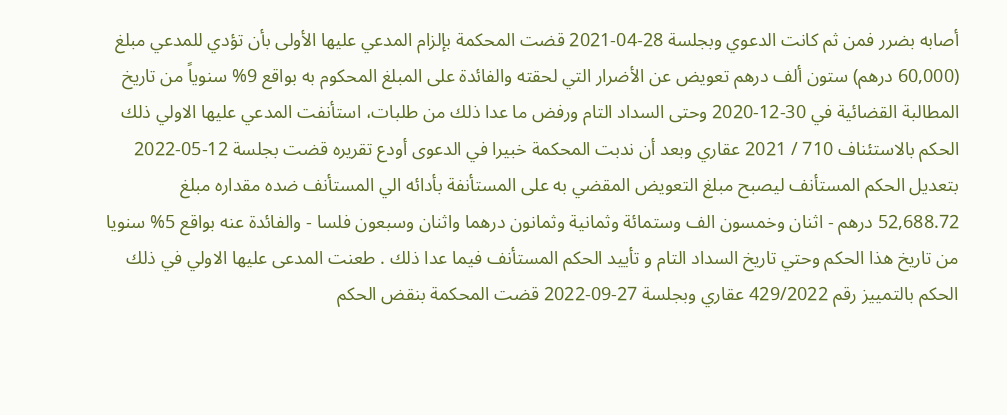أصابه بضرر فمن ثم كانت الدعوي وبجلسة 28-04-2021 قضت المحكمة بإلزام المدعي عليها الأولى بأن تؤدي للمدعي مبلغ (60,000 درهم) ستون ألف درهم تعويض عن الأضرار التي لحقته والفائدة على المبلغ المحكوم به بواقع 9% سنوياً من تاريخ المطالبة القضائية في 30-12-2020 وحتى السداد التام ورفض ما عدا ذلك من طلبات، استأنفت المدعي عليها الاولي ذلك الحكم بالاستئناف 710 / 2021 عقاري وبعد أن ندبت المحكمة خبيرا في الدعوى أودع تقريره قضت بجلسة 12-05-2022 بتعديل الحكم المستأنف ليصبح مبلغ التعويض المقضي به على المستأنفة بأدائه الي المستأنف ضده مقداره مبلغ 52,688.72 درهم - اثنان وخمسون الف وستمائة وثمانية وثمانون درهما واثنان وسبعون فلسا - والفائدة عنه بواقع 5% سنويا من تاريخ هذا الحكم وحتي تاريخ السداد التام و تأييد الحكم المستأنف فيما عدا ذلك . طعنت المدعى عليها الاولي في ذلك الحكم بالتمييز رقم 429/2022 عقاري وبجلسة 27-09-2022 قضت المحكمة بنقض الحكم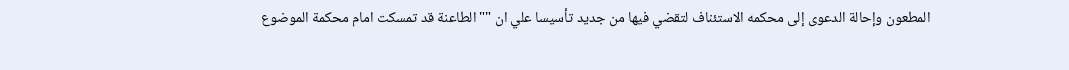المطعون وإحالة الدعوى إلى محكمه الاستئناف لتقضي فيها من جديد تأسيسا علي ان "" الطاعنة قد تمسكت امام محكمة الموضوع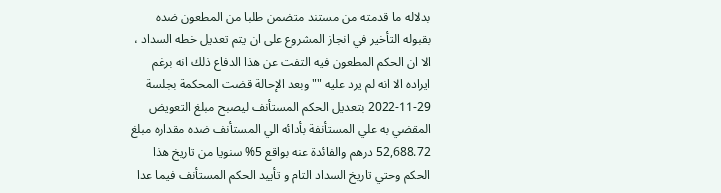بدلاله ما قدمته من مستند متضمن طلبا من المطعون ضده بقبوله التأخير في انجاز المشروع على ان يتم تعديل خطه السداد ، الا ان الحكم المطعون فيه التفت عن هذا الدفاع ذلك انه برغم ايراده الا انه لم يرد عليه "" وبعد الإحالة قضت المحكمة بجلسة 29-11-2022 بتعديل الحكم المستأنف ليصبح مبلغ التعويض المقضي به علي المستأنفة بأدائه الي المستأنف ضده مقداره مبلغ 52,688.72 درهم والفائدة عنه بواقع 5% سنويا من تاريخ هذا الحكم وحتي تاريخ السداد التام و تأييد الحكم المستأنف فيما عدا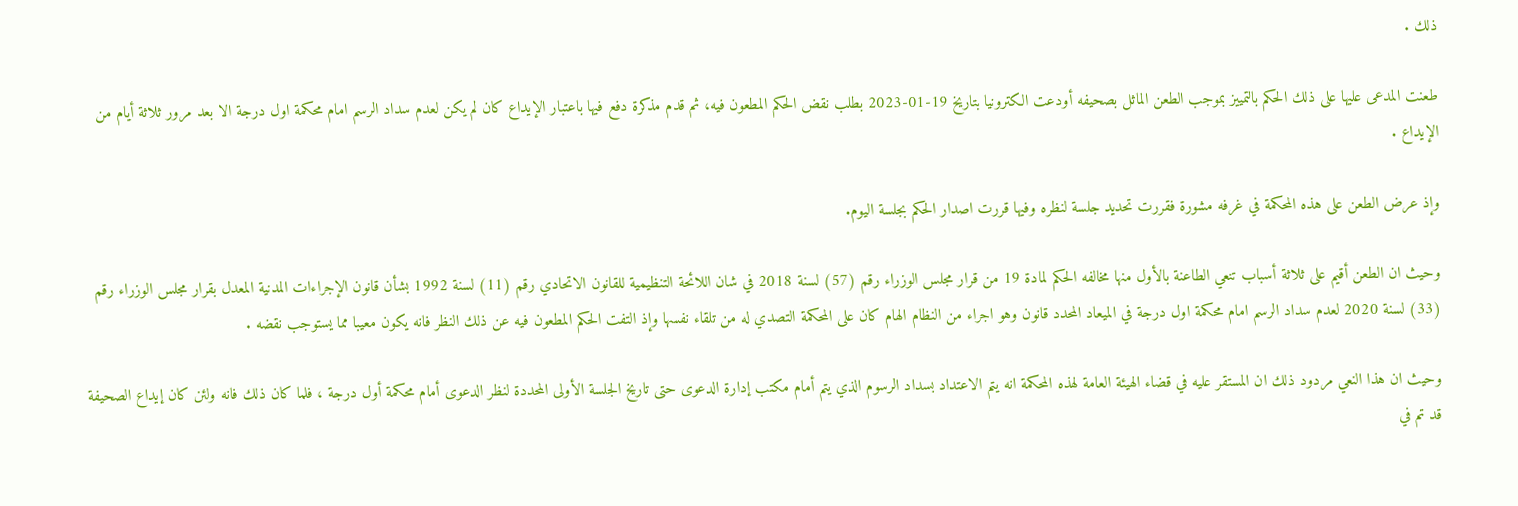ذلك .

طعنت المدعى عليها على ذلك الحكم بالتمييز بموجب الطعن الماثل بصحيفه أودعت الكترونيا بتاريخ 19-01-2023 بطلب نقض الحكم المطعون فيه، ثم قدم مذكرة دفع فيها باعتبار الإيداع كان لم يكن لعدم سداد الرسم امام محكمة اول درجة الا بعد مرور ثلاثة أيام من الإيداع .

وإذ عرض الطعن على هذه المحكمة في غرفه مشورة فقررت تحديد جلسة لنظره وفيها قررت اصدار الحكم بجلسة اليوم.

وحيث ان الطعن أقيم على ثلاثة أسباب تنعي الطاعنة بالأول منها مخالفه الحكم لمادة 19 من قرار مجلس الوزراء رقم (57) لسنة 2018 في شان اللائحة التنظيمية للقانون الاتحادي رقم (11) لسنة 1992 بشأن قانون الإجراءات المدنية المعدل بقرار مجلس الوزراء رقم (33) لسنة 2020 لعدم سداد الرسم امام محكمة اول درجة في الميعاد المحدد قانون وهو اجراء من النظام الهام كان على المحكمة التصدي له من تلقاء نفسها وإذ التفت الحكم المطعون فيه عن ذلك النظر فانه يكون معيبا مما يستوجب نقضه .

وحيث ان هذا النعي مردود ذلك ان المستقر عليه في قضاء الهيئة العامة لهذه المحكمة انه يتم الاعتداد بسداد الرسوم الذي يتم أمام مكتب إدارة الدعوى حتى تاريخ الجلسة الأولى المحددة لنظر الدعوى أمام محكمة أول درجة ، فلما كان ذلك فانه ولئن كان إيداع الصحيفة قد تم في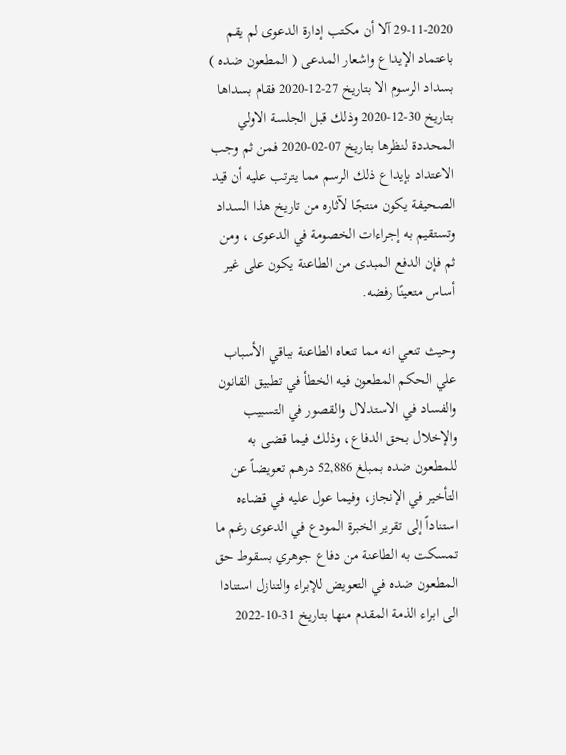29-11-2020 آلا أن مكتب إدارة الدعوى لم يقم باعتماد الإيداع واشعار المدعى ( المطعون ضده ) بسداد الرسوم الا بتاريخ 27-12-2020 فقام بسداها بتاريخ 30-12-2020 وذلك قبل الجلسة الاولي المحددة لنظرها بتاريخ 07-02-2020 فمن ثم وجب الاعتداد بإيداع ذلك الرسم مما يترتب عليه أن قيد الصحيفة يكون منتجًا لآثاره من تاريخ هذا السداد وتستقيم به إجراءات الخصومة في الدعوى ، ومن ثم فإن الدفع المبدى من الطاعنة يكون على غير أساس متعينًا رفضه.

وحيث تنعي انه مما تنعاه الطاعنة بباقي الأسباب علي الحكم المطعون فيه الخطأ في تطبيق القانون والفساد في الاستدلال والقصور في التسبيب والإخلال بحق الدفاع، وذلك فيما قضى به للمطعون ضده بمبلغ 52,886 درهم تعويضاً عن التأخير في الإنجاز، وفيما عول عليه في قضاءه استناداً إلى تقرير الخبرة المودع في الدعوى رغم ما تمسكت به الطاعنة من دفاع جوهري بسقوط حق المطعون ضده في التعويض للإبراء والتنازل استنادا الى ابراء الذمة المقدم منها بتاريخ 31-10-2022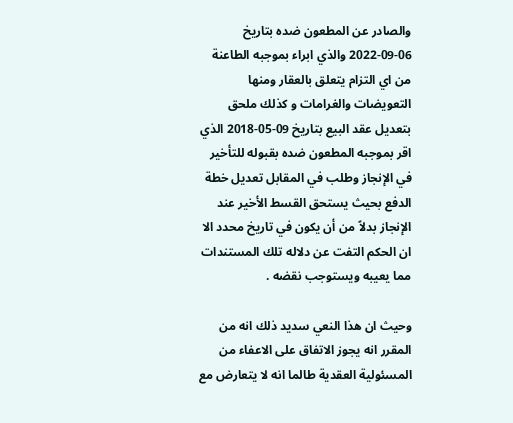والصادر عن المطعون ضده بتاريخ 06-09-2022 والذي ابراء بموجبه الطاعنة من اي التزام يتعلق بالعقار ومنها التعويضات والغرامات و كذلك ملحق بتعديل عقد البيع بتاريخ 09-05-2018 الذي اقر بموجبه المطعون ضده بقبوله للتأخير في الإنجاز وطلب في المقابل تعديل خطة الدفع بحيث يستحق القسط الأخير عند الإنجاز بدلاً من أن يكون في تاريخ محدد الا ان الحكم التفت عن دلاله تلك المستندات مما يعيبه ويستوجب نقضه .

وحيث ان هذا النعي سديد ذلك انه من المقرر انه يجوز الاتفاق على الاعفاء من المسئولية العقدية طالما انه لا يتعارض مع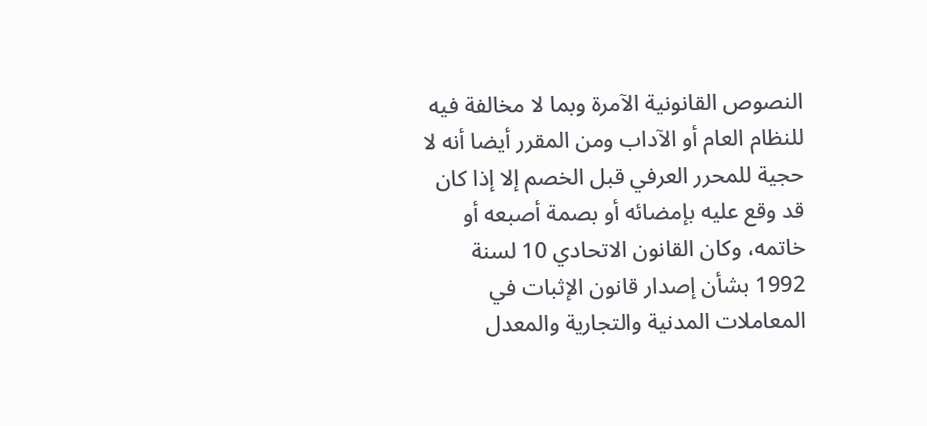النصوص القانونية الآمرة وبما لا مخالفة فيه للنظام العام أو الآداب ومن المقرر أيضا أنه لا حجية للمحرر العرفي قبل الخصم إلا إذا كان قد وقع عليه بإمضائه أو بصمة أصبعه أو خاتمه، وكان القانون الاتحادي 10 لسنة 1992 بشأن إصدار قانون الإثبات في المعاملات المدنية والتجارية والمعدل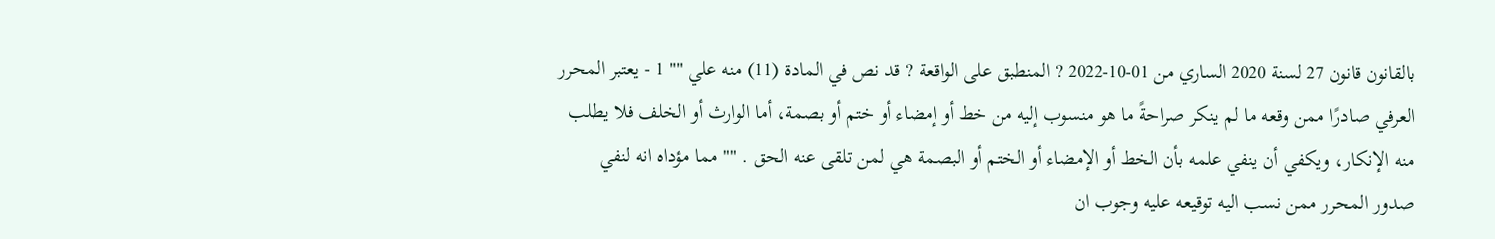بالقانون قانون 27 لسنة 2020 الساري من 01-10-2022 ? المنطبق على الواقعة ? قد نص في المادة (11) منه علي "" 1 - يعتبر المحرر العرفي صادرًا ممن وقعه ما لم ينكر صراحةً ما هو منسوب إليه من خط أو إمضاء أو ختم أو بصمة، أما الوارث أو الخلف فلا يطلب منه الإنكار، ويكفي أن ينفي علمه بأن الخط أو الإمضاء أو الختم أو البصمة هي لمن تلقى عنه الحق . "" مما مؤداه انه لنفي صدور المحرر ممن نسب اليه توقيعه عليه وجوب ان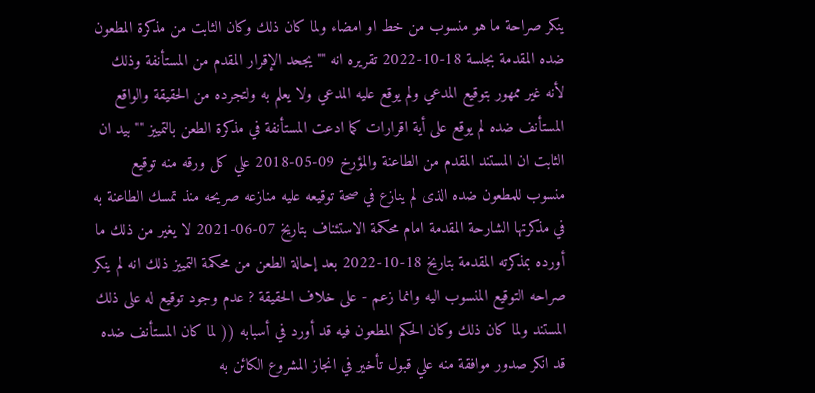ينكر صراحة ما هو منسوب من خط او امضاء ولما كان ذلك وكان الثابت من مذكرة المطعون ضده المقدمة بجلسة 18-10-2022 تقريره انه "" يجحد الإقرار المقدم من المستأنفة وذلك لأنه غير ممهور بتوقيع المدعي ولم يوقع عليه المدعي ولا يعلم به ولتجرده من الحقيقة والواقع المستأنف ضده لم يوقع على أية اقرارات كما ادعت المستأنفة في مذكرة الطعن بالتمييز "" بيد ان الثابت ان المستند المقدم من الطاعنة والمؤرخ 09-05-2018 علي كل ورقه منه توقيع منسوب للمطعون ضده الذى لم ينازع في صحة توقيعه عليه منازعه صريحه منذ تمسك الطاعنة به في مذكرتها الشارحة المقدمة امام محكمة الاستئناف بتاريخ 07-06-2021 لا يغير من ذلك ما أورده بمذكرته المقدمة بتاريخ 18-10-2022 بعد إحالة الطعن من محكمة التمييز ذلك انه لم ينكر صراحه التوقيع المنسوب اليه وانما زعم - على خلاف الحقيقة ? عدم وجود توقيع له على ذلك المستند ولما كان ذلك وكان الحكم المطعون فيه قد أورد في أسبابه (( لما كان المستأنف ضده قد انكر صدور موافقة منه علي قبول تأخير في انجاز المشروع الكائن به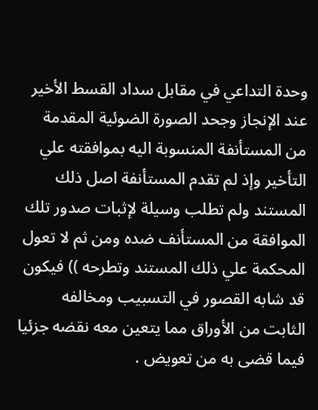وحدة التداعي في مقابل سداد القسط الأخير عند الإنجاز وجحد الصورة الضوئية المقدمة من المستأنفة المنسوبة اليه بموافقته علي التأخير وإذ لم تقدم المستأنفة اصل ذلك المستند ولم تطلب وسيلة لإثبات صدور تلك الموافقة من المستأنف ضده ومن ثم لا تعول المحكمة علي ذلك المستند وتطرحه )) فيكون قد شابه القصور في التسبيب ومخالفه الثابت من الأوراق مما يتعين معه نقضه جزئيا فيما قضى به من تعويض .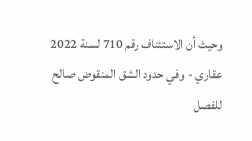وحيث أن الاستئناف رقم 710 لسنة 2022 عقاري - وفي حدود الشق المنقوض صالح للفصل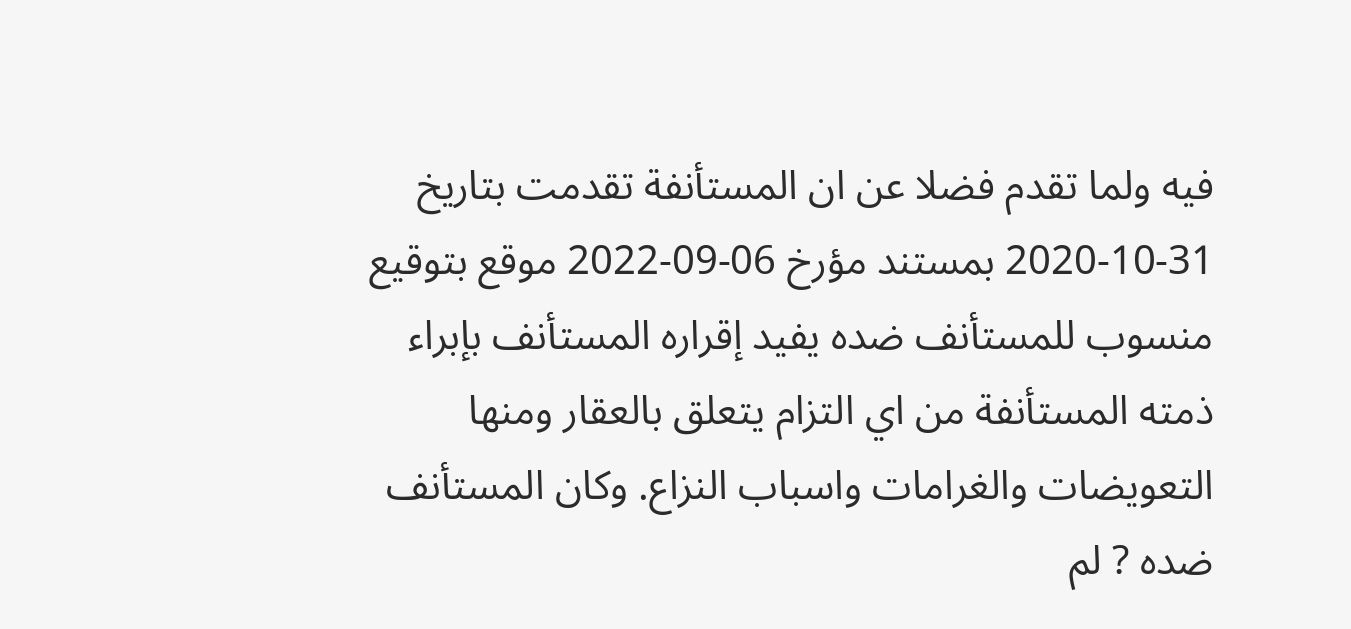فيه ولما تقدم فضلا عن ان المستأنفة تقدمت بتاريخ 31-10-2020 بمستند مؤرخ 06-09-2022 موقع بتوقيع منسوب للمستأنف ضده يفيد إقراره المستأنف بإبراء ذمته المستأنفة من اي التزام يتعلق بالعقار ومنها التعويضات والغرامات واسباب النزاع. وكان المستأنف ضده ? لم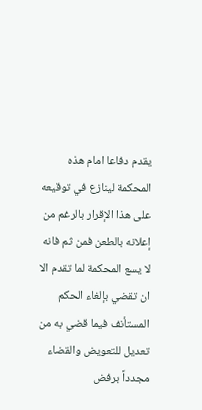يقدم دفاعا امام هذه المحكمة لينازع في توقيعه على هذا الإقرار بالرغم من إعلانه بالطعن فمن ثم فانه لا يسع المحكمة لما تقدم الا ان تقضي بإلغاء الحكم المستأنف فيما قضي به من تعديل للتعويض والقضاء مجدداً برفض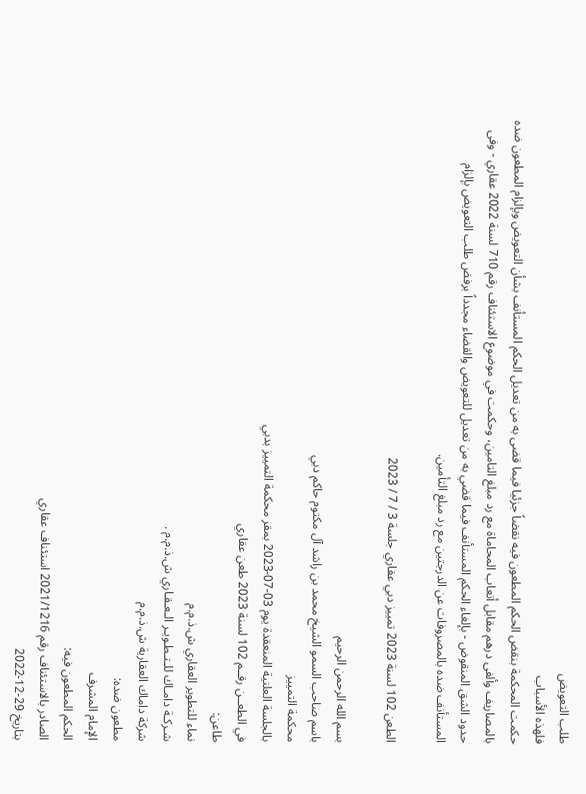طلب التعويض
فلهذه الأسباب
حكمت المحكمة بنقض الحكم المطعون فيه نقضاً جزئيا فيما قضى به من تعديل الحكم المستأنف بشأن التعويض وبإلزام المطعون ضده بالمصاريف وألفى درهم مقابل أتعاب المحاماة مع رد مبلغ التامين، وحكمت في موضوع الاستئناف رقم 710 لسنة 2022 عقاري - وفى حدود الشق المنقوض - بإلغاء الحكم المستأنف فيما قضي به من تعديل للتعويض والقضاء مجدداً برفض طلب التعويض بإلزام المستأنف ضده بالمصروفات عن الدرجتين مع رد مبلغ التأمين.

الطعن 102 لسنة 2023 تمييز دبي عقاري جلسة 3 / 7 / 2023

بسم الله الرحمن الرحيم
باسم صاحب السمو الشيخ محمد بن راشد آل مكتوم حاكم دبي
محكمة التمييز
بالجلسة العلنية المنعقدة يوم 03-07-2023 بمقر محكمة التمييز بدبي
في الطعــن رقــم 102 لسنة 2023 طعن عقاري
طاعن:
نماء للتطوير العقاري ش.ذ.م.م
شـركـة دامـاك للـتـطـويـر الـعـقـاري ش.ذ.م.م .
شركة داماك العقارية ش.ذ.م.م
مطعون ضده:
الإمام المشرف
الحكم المطعون فيه:
الصادر بالاستئناف رقم 2021/1216 استئناف عقاري
بتاريخ 29-12-2022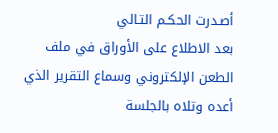أصـدرت الحكـم التـالي
بعد الاطلاع على الأوراق في ملف الطعن الإلكتروني وسماع التقرير الذي أعده وتلاه بالجلسة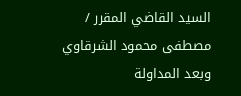السيد القاضي المقرر / مصطفى محمود الشرقاوي وبعد المداولة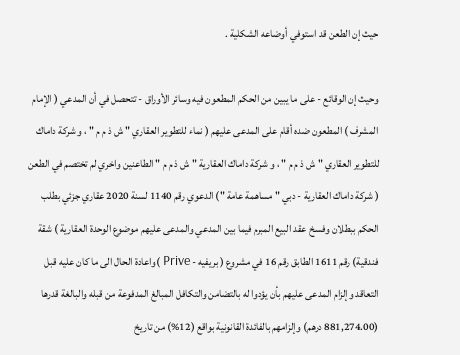حيث إن الطعن قد استوفي أوضاعه الشكلية .

وحيث إن الوقائع - على ما يبين من الحكم المطعون فيه وسائر الأوراق - تتحصل في أن المدعي ( الإمام المشرف ) المطعون ضده أقام على المدعى عليهم ( نماء للتطوير العقاري " ش ذ م م " ، و شركة داماك للتطوير العقاري " ش ذ م م " ، و شركة داماك العقارية " ش ذ م م " الطاعنين واخري لم تختصم في الطعن ( شركة داماك العقارية - دبي " مساهمة عامة ") الدعوي رقم 1140 لسنة 2020 عقاري جزئي بطلب الحكم ببطلان وفسخ عقد البيع المبرم فيما بين المدعي والمدعى عليهم موضوع الوحدة العقارية ) شقة فندقية) رقم 1611 الطابق رقم 16 في مشروع ( بريفيه - Prive )واعادة الحال الى ما كان عليه قبل التعاقد وإلزام المدعى عليهم بأن يؤدوا له بالتضامن والتكافل المبالغ المدفوعة من قبله والبالغة قدرها (881,274.00 درهم) وإلزامهم بالفائدة القانونية بواقع (12%) من تاريخ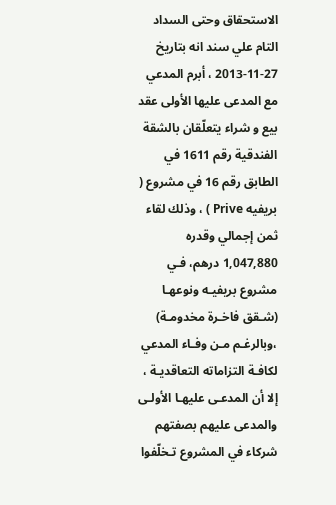الاستحقاق وحتى السداد التام علي سند انه بتاريخ 27-11-2013 ، أبرم المدعي مع المدعى عليها الأولى عقد بيع و شراء يتعلّقان بالشقة الفندقية رقم 1611 في الطابق رقم 16 في مشروع ( بريفيه Prive ) ، وذلك لقاء ثمن إجمالي وقدره 1,047,880 درهم، فـي مشروع بريفيـه ونوعهـا (شـقق فاخـرة مخدومـة) ،وبالرغـم مـن وفـاء المدعي لكافـة التزاماته التعاقديـة ، إلا أن المدعـى عليهـا الأولـى والمدعى عليهم بصفتهم شركاء في المشروع تـخلّفوا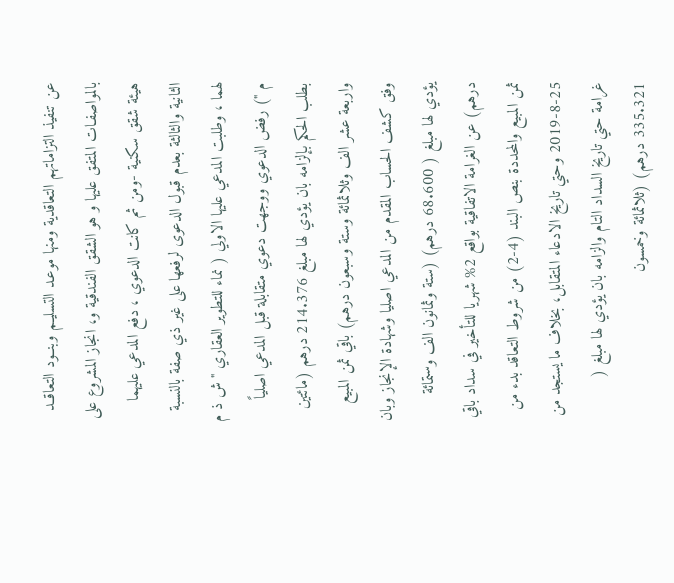عن تنفيذ التزاماتهم التعاقدية ومنها موعـد التسليـم وبنــود التعاقــد بالمواصفـات المتفق عليها و هو الشقق الفندقية و، انجاز المشروع على هيئة شقق سكنية -ومن ثم كانت الدعوي ، دفع المدعي عليهما الثانية والثالثة بعدم قبول الدعوى لرفعها على غير ذي صفة بالنسبة لهما ، وطلبت المدعي عليها الاولي ( نماء للتطوير العقاري " ش ذ م م ") رفض الدعوي ووجهت دعوي متقابلة قبل المدعي اصلياً بطلب الحكم بإلزامه بان يؤدي لها مبلغ 214.376 درهم (مائتين واربعة عشر الف وثلاثمائة وستة وسبعون درهم) باقي ثمن المبيع وفق كشف الحساب المقدم من المدعي اصليا وشهادة الإنجاز وبان يؤدي لها مبلغ ( 68.600 درهم) (ستة وثمانون الف وستمائة درهم) عن الغرامة الاتفاقية بواقع 2% شهريا للتأخير في سداد باقي ثمن المبيع والمحددة بنص البند (4-2) من شروط التعاقد بدء من 25-8-2019 وحتي تاريخ الادعاء المتقابل، بخلاف ما يستجد من غرامة حتي تاريخ السداد التام والزامه بان يؤدي لها مبلغ ( 335.321 درهم) (ثلاثمائة وخمسون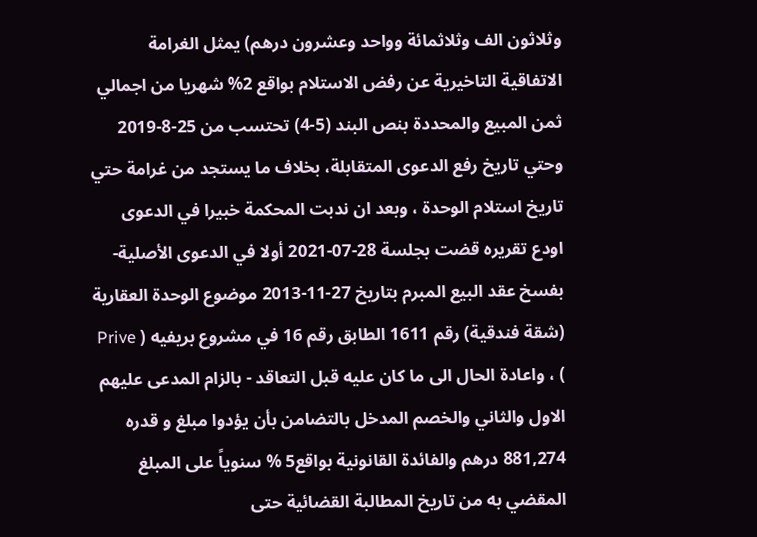وثلاثون الف وثلاثمائة وواحد وعشرون درهم) يمثل الغرامة الاتفاقية التاخيرية عن رفض الاستلام بواقع 2% شهريا من اجمالي ثمن المبيع والمحددة بنص البند (5-4) تحتسب من 25-8-2019 وحتي تاريخ رفع الدعوى المتقابلة، بخلاف ما يستجد من غرامة حتي تاريخ استلام الوحدة ، وبعد ان ندبت المحكمة خبيرا في الدعوى اودع تقريره قضت بجلسة 28-07-2021 أولا في الدعوى الأصلية- بفسخ عقد البيع المبرم بتاريخ 27-11-2013 موضوع الوحدة العقارية (شقة فندقية) رقم 1611 الطابق رقم 16 في مشروع بريفيه ( Prive ) ، واعادة الحال الى ما كان عليه قبل التعاقد - بالزام المدعى عليهم الاول والثاني والخصم المدخل بالتضامن بأن يؤدوا مبلغ و قدره 881,274 درهم والفائدة القانونية بواقع5 % سنوياً على المبلغ المقضي به من تاريخ المطالبة القضائية حتى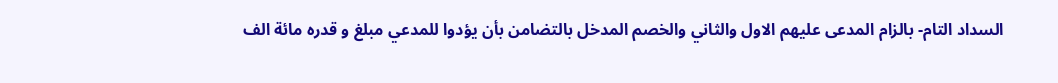السداد التام- بالزام المدعى عليهم الاول والثاني والخصم المدخل بالتضامن بأن يؤدوا للمدعي مبلغ و قدره مائة الف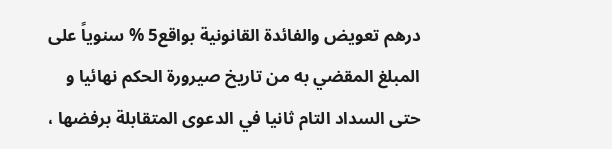درهم تعويض والفائدة القانونية بواقع5 % سنوياً على المبلغ المقضي به من تاريخ صيرورة الحكم نهائيا و حتى السداد التام ثانيا في الدعوى المتقابلة برفضها ،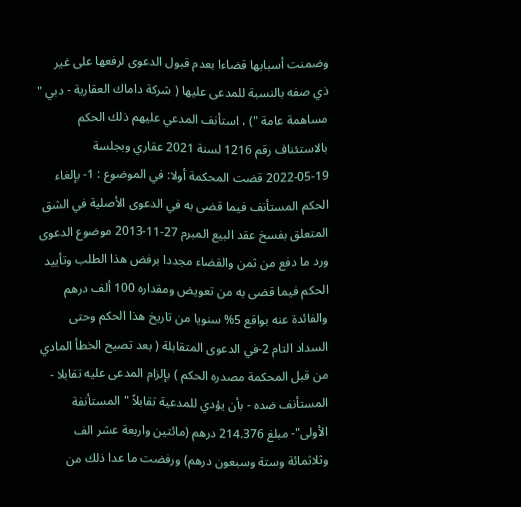وضمنت أسبابها قضاءا بعدم قبول الدعوى لرفعها على غير ذي صفه بالنسبة للمدعى عليها ( شركة داماك العقارية - دبي " مساهمة عامة ") ، استأنف المدعي عليهم ذلك الحكم بالاستئناف رقم 1216 لسنة 2021 عقاري وبجلسة 19-05-2022 قضت المحكمة أولا: في الموضوع : 1- بإلغاء الحكم المستأنف فيما قضى به في الدعوى الأصلية في الشق المتعلق بفسخ عقد البيع المبرم 27-11-2013 موضوع الدعوى ورد ما دفع من ثمن والقضاء مجددا برفض هذا الطلب وتأييد الحكم فيما قضى به من تعويض ومقداره 100 ألف درهم والفائدة عنه بواقع 5% سنويا من تاريخ هذا الحكم وحتى السداد التام 2-في الدعوى المتقابلة ( بعد تصيح الخطأ المادي من قبل المحكمة مصدره الحكم ) بإلزام المدعى عليه تقابلا - المستأنف ضده - بأن يؤدي للمدعية تقابلاً "المستأنفة الأولى"- مبلغ 214.376 درهم (مائتين واربعة عشر الف وثلاثمائة وستة وسبعون درهم) ورفضت ما عدا ذلك من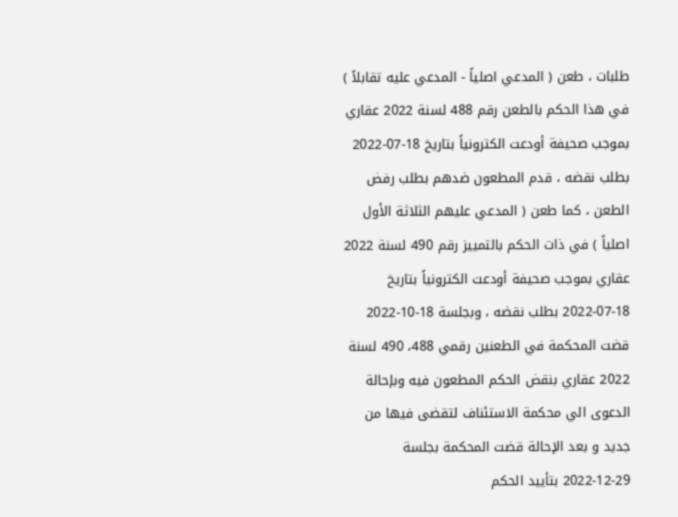طلبات ، طعن ( المدعي اصلياً - المدعي عليه تقابلاً ) في هذا الحكم بالطعن رقم 488 لسنة 2022 عقاري بموجب صحيفة أودعت الكترونياً بتاريخ 18-07-2022 بطلب نقضه ، قدم المطعون ضدهم بطلب رفض الطعن ، كما طعن ( المدعي عليهم الثلاثة الأول اصلياً ) في ذات الحكم بالتمييز رقم 490 لسنة 2022 عقاري بموجب صحيفة أودعت الكترونياً بتاريخ 18-07-2022 بطلب نقضه ، وبجلسة 18-10-2022 قضت المحكمة في الطعنين رقمي 488، 490 لسنة 2022 عقاري بنقض الحكم المطعون فيه وبإحالة الدعوى الي محكمة الاستئناف لتقضى فيها من جديد و بعد الإحالة قضت المحكمة بجلسة 29-12-2022 بتأييد الحكم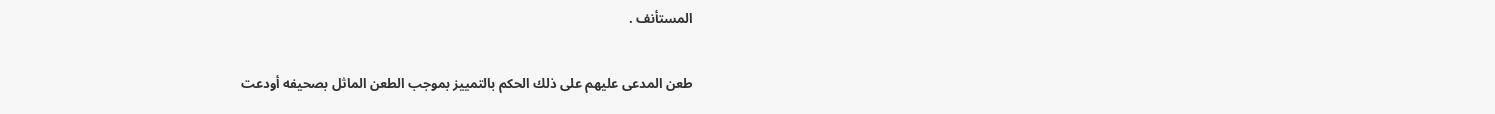المستأنف .

طعن المدعى عليهم على ذلك الحكم بالتمييز بموجب الطعن الماثل بصحيفه أودعت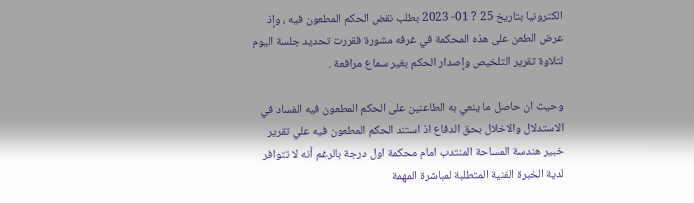الكترونيا بتاريخ 25 ? 01- 2023 بطلب نقض الحكم المطعون فيه ، وإذ عرض الطعن على هذه المحكمة في غرفه مشورة فقررت تحديد جلسة اليوم لتلاوة تقرير التلخيص وإصدار الحكم بغير سماع مرافعة .

وحيث ان حاصل ما ينعي به الطاعنين على الحكم المطعون فيه الفساد في الاستدلال والاخلال بحق الدفاع اذ استند الحكم المطعون فيه علي تقرير خبير هندسة المساحة المنتدب امام محكمة اول درجة بالرغم أنه لا تتوافر لدية الخبرة الفنية المتطلبة لمباشرة المهمة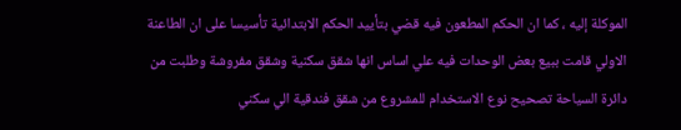الموكلة إليه ، كما ان الحكم المطعون فيه قضي بتأييد الحكم الابتدائية تأسيسا على ان الطاعنة الاولي قامت ببيع بعض الوحدات فيه علي اساس انها شقق سكنية وشقق مفروشة وطلبت من دائرة السياحة تصحيح نوع الاستخدام للمشروع من شقق فندقية الي سكني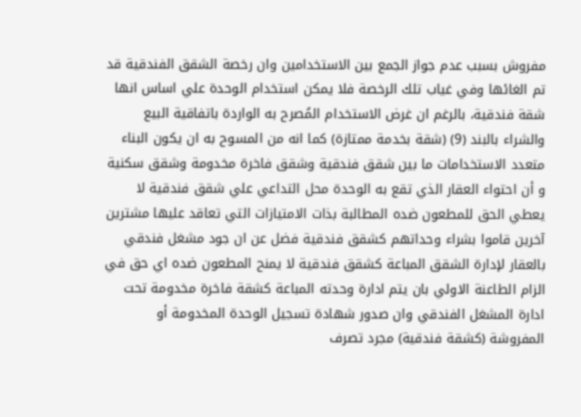مفروش بسبب عدم جواز الجمع بين الاستخدامين وان رخصة الشقق الفندقية قد تم الغائها وفي غياب تلك الرخصة فلا يمكن استخدام الوحدة علي اساس انها شقة فندقية، بالرغم ان غرض الاستخدام المُصرح به الواردة باتفاقية البيع والشراء بالبند (9) (شقة بخدمة ممتازة) كما انه من المسوح به ان يكون البناء متعدد الاستخدامات ما بين شقق فندقية وشقق فاخرة مخدومة وشقق سكنية و أن احتواء العقار الذي تقع به الوحدة محل التداعي علي شقق فندقية لا يعطي الحق للمطعون ضده المطالبة بذات الامتيازات التي تعاقد عليها مشترين آخرين قاموا بشراء وحداتهم كشقق فندقية فضل عن ان جود مشغل فندقي بالعقار لإدارة الشقق المباعة كشقق فندقية لا يمنح المطعون ضده اي حق في الزام الطاعنة الاولي بان يتم ادارة وحدته المباعة كشقة فاخرة مخدومة تحت ادارة المشغل الفندقي وان صدور شهادة تسجيل الوحدة المخدومة أو المفروشة (كشقة فندقية) مجرد تصرف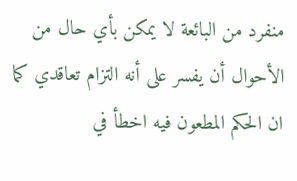منفرد من البائعة لا يمكن بأي حال من الأحوال أن يفسر على أنه التزام تعاقدي كما ان الحكم المطعون فيه اخطأ في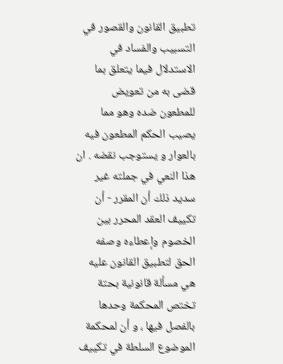تطبيق القانون والقصور في التسبيب والفساد في الاستدلال فيما يتعلق بما قضى به من تعويض للمطعون ضده وهو مما يصيب الحكم المطعون فيه بالعوار و يستوجب نقضه . ان هذا النعي في جملته غير سديد ذلك أن المقرر - أن تكييف العقد المحرر بين الخصوم وإعطاءه وصفه الحق لتطبيق القانون عليه هي مسألة قانونية بحتة تختص المحكمة وحدها بالفصل فيها ، و أن لمحكمة الموضوع السلطة في تكييف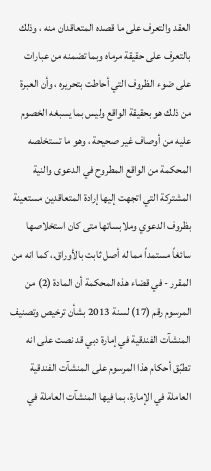العقد والتعرف على ما قصده المتعاقدان منه ، وذلك بالتعرف على حقيقة مرماه وبما تضمنه من عبارات على ضوء الظروف التي أحاطت بتحريره ، وأن العبرة من ذلك هو بحقيقة الواقع وليس بما يسبغه الخصوم عليه من أوصاف غير صحيحة ، وهو ما تستخلصه المحكمة من الواقع المطروح في الدعوى والنية المشتركة التي اتجهت إليها إرادة المتعاقدين مستعينة بظروف الدعوي وملابساتها متى كان استخلاصها سائغاً مستمداً مما له أصل ثابت بالأوراق.، كما انه من المقرر - في قضاء هذه المحكمة أن المادة (2) من المرسوم رقم (17) لسنة 2013 بشأن ترخيص وتصنيف المنشآت الفندقية في إمارة دبي قد نصت على انه تطبّق أحكام هذا المرسوم على المنشآت الفندقية العاملة في الإمارة، بما فيها المنشآت العاملة في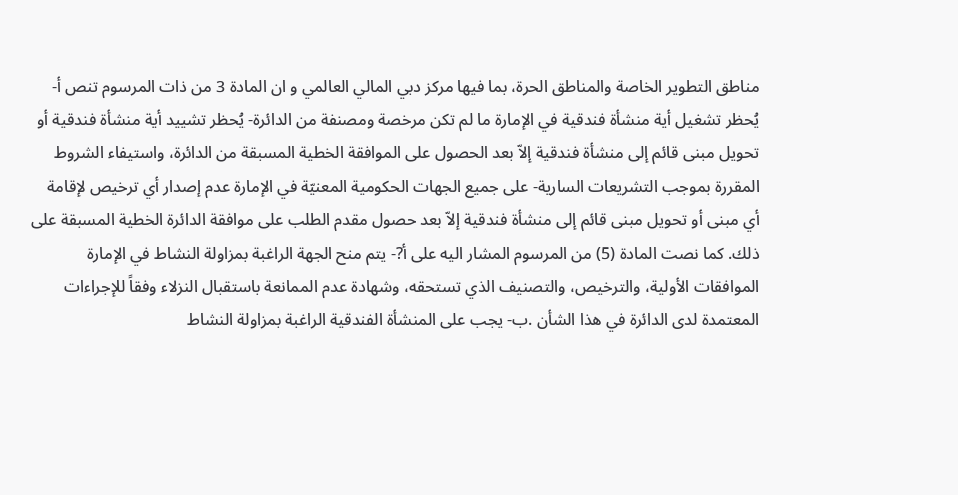مناطق التطوير الخاصة والمناطق الحرة، بما فيها مركز دبي المالي العالمي و ان المادة 3 من ذات المرسوم تنص أ- يُحظر تشغيل أية منشأة فندقية في الإمارة ما لم تكن مرخصة ومصنفة من الدائرة- يُحظر تشييد أية منشأة فندقية أو تحويل مبنى قائم إلى منشأة فندقية إلاّ بعد الحصول على الموافقة الخطية المسبقة من الدائرة، واستيفاء الشروط المقررة بموجب التشريعات السارية- على جميع الجهات الحكومية المعنيّة في الإمارة عدم إصدار أي ترخيص لإقامة أي مبنى أو تحويل مبنى قائم إلى منشأة فندقية إلاّ بعد حصول مقدم الطلب على موافقة الدائرة الخطية المسبقة على ذلك. كما نصت المادة (5) من المرسوم المشار اليه على أ?- يتم منح الجهة الراغبة بمزاولة النشاط في الإمارة الموافقات الأولية، والترخيص، والتصنيف الذي تستحقه، وشهادة عدم الممانعة باستقبال النزلاء وفقاً للإجراءات المعتمدة لدى الدائرة في هذا الشأن .ب- يجب على المنشأة الفندقية الراغبة بمزاولة النشاط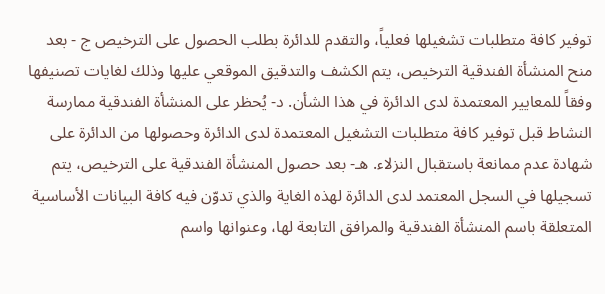توفير كافة متطلبات تشغيلها فعلياً، والتقدم للدائرة بطلب الحصول على الترخيص ج - بعد منح المنشأة الفندقية الترخيص، يتم الكشف والتدقيق الموقعي عليها وذلك لغايات تصنيفها وفقاً للمعايير المعتمدة لدى الدائرة في هذا الشأن. د- يُحظر على المنشأة الفندقية ممارسة النشاط قبل توفير كافة متطلبات التشغيل المعتمدة لدى الدائرة وحصولها من الدائرة على شهادة عدم ممانعة باستقبال النزلاء. هـ- بعد حصول المنشأة الفندقية على الترخيص، يتم تسجيلها في السجل المعتمد لدى الدائرة لهذه الغاية والذي تدوّن فيه كافة البيانات الأساسية المتعلقة باسم المنشأة الفندقية والمرافق التابعة لها، وعنوانها واسم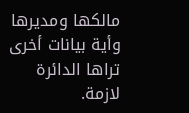مالكها ومديرها وأية بيانات أخرى تراها الدائرة لازمة.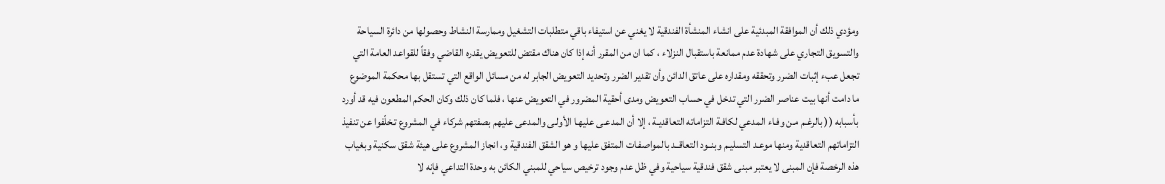ومؤدي ذلك أن الموافقة المبدئية على انشاء المنشأة الفندقية لا يغني عن استيفاء باقي متطلبات التشغيل وممارسة النشاط وحصولها من دائرة السياحة والتسويق التجاري على شهادة عدم ممانعة باستقبال النزلاء ، كما ان من المقرر أنه إذا كان هناك مقتض للتعويض يقدره القاضي وفقاً للقواعد العامة التي تجعل عبء إثبات الضرر وتحققه ومقداره على عاتق الدائن وأن تقدير الضرر وتحديد التعويض الجابر له من مسائل الواقع التي تستقل بها محكمة الموضوع ما دامت أنها بيت عناصر الضرر التي تدخل في حساب التعويض ومدى أحقية المضرور في التعويض عنها ، فلما كان ذلك وكان الحكم المطعون فيه قد أورد بأسبابه (( بالرغـم مـن وفـاء المدعي لكافـة التزاماته التعاقديـة ، إلا أن المدعـى عليهـا الأولـى والمدعى عليهم بصفتهم شركاء في المشروع تـخلّفوا عن تنفيذ التزاماتهم التعاقدية ومنها موعـد التسليـم وبنــود التعاقــد بالمواصفـات المتفق عليها و هو الشقق الفندقية و، انجاز المشروع على هيئة شقق سكنية وبغياب هذه الرخصة فإن المبنى لا يعتبر مبنى شقق فندقية سياحية وفي ظل عدم وجود ترخيص سياحي للمبني الكائن به وحدة التداعي فإنه لا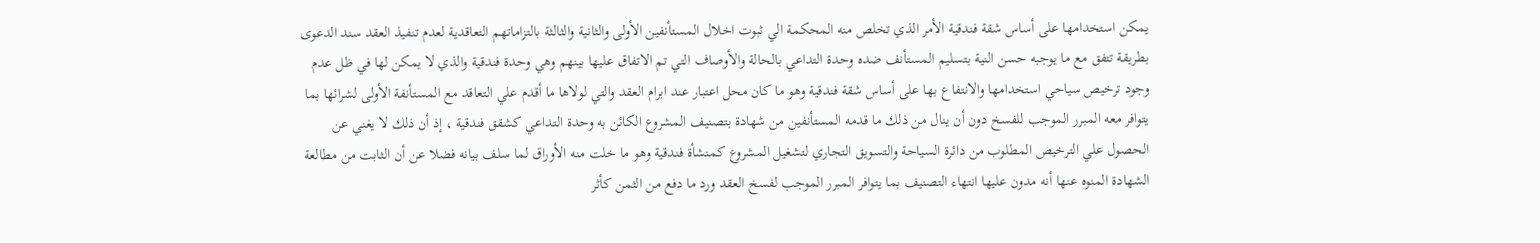يمكن استخدامها على أساس شقة فندقية الأمر الذي تخلص منه المحكمة الي ثبوت اخلال المستأنفين الأولى والثانية والثالثة بالتزاماتهم التعاقدية لعدم تنفيذ العقد سند الدعوى بطريقة تتفق مع ما يوجبه حسن النية بتسليم المستأنف ضده وحدة التداعي بالحالة والأوصاف التي تم الاتفاق عليها بينهم وهي وحدة فندقية والذي لا يمكن لها في ظل عدم وجود ترخيص سياحي استخدامها والانتفاع بها على أساس شقة فندقية وهو ما كان محل اعتبار عند ابرام العقد والتي لولاها ما أقدم علي التعاقد مع المستأنفة الأولى لشرائها بما يتوافر معه المبرر الموجب للفسخ دون أن ينال من ذلك ما قدمه المستأنفين من شهادة بتصنيف المشروع الكائن به وحدة التداعي كشقق فندقية ، إذ أن ذلك لا يغني عن الحصول علي الترخيص المطلوب من دائرة السياحة والتسويق التجاري لتشغيل المشروع كمنشأة فندقية وهو ما خلت منه الأوراق لما سلف بيانه فضلا عن أن الثابت من مطالعة الشهادة المنوه عنها أنه مدون عليها انتهاء التصنيف بما يتوافر المبرر الموجب لفسخ العقد ورد ما دفع من الثمن كأثر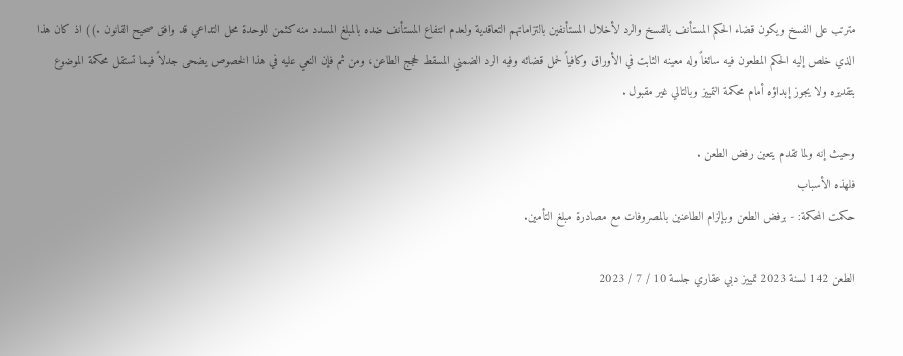مترتب على الفسخ ويكون قضاء الحكم المستأنف بالفسخ والرد لأخلال المستأنفين بالتزاماتهم التعاقدية ولعدم انتفاع المستأنف ضده بالمبلغ المسدد منه كثمن للوحدة محل التداعي قد وافق صحيح القانون .)) اذ كان هذا الذي خلص إليه الحكم المطعون فيه سائغاً وله معينه الثابت في الأوراق وكافياً لحمل قضائه وفيه الرد الضمني المسقط لحجج الطاعن، ومن ثم فإن النعي عليه في هذا الخصوص يضحى جدلاً فيما تستقل محكمة الموضوع بتقديره ولا يجوز إبداؤه أمام محكمة التمييز وبالتالي غير مقبول .

وحيث إنه ولما تقدم يتعين رفض الطعن .
فلهذه الأسباب
حكمت المحكمة: - برفض الطعن وبإلزام الطاعنين بالمصروفات مع مصادرة مبلغ التأمين.

الطعن 142 لسنة 2023 تمييز دبي عقاري جلسة 10 / 7 / 2023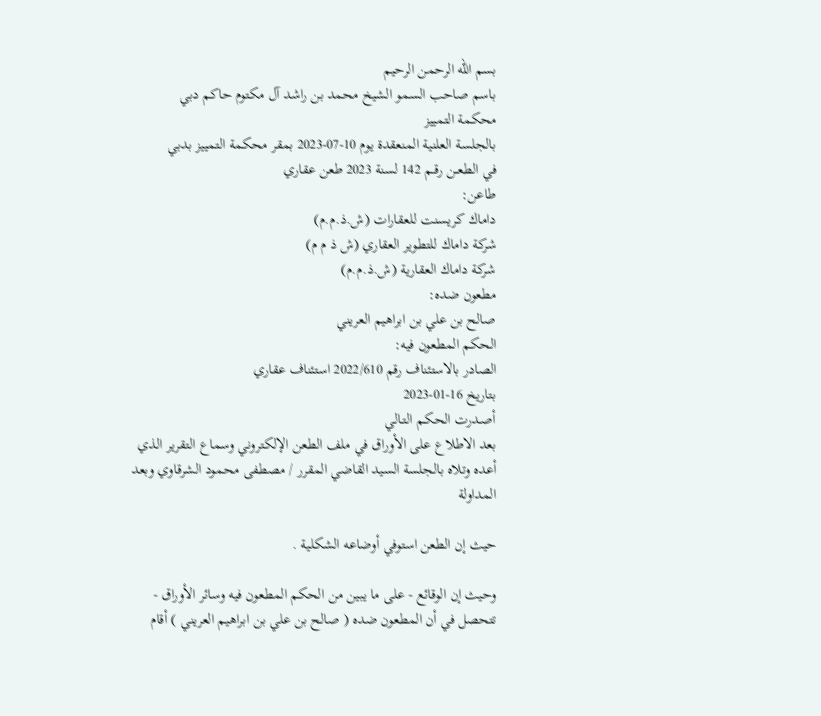بسم الله الرحمن الرحيم
باسم صاحب السمو الشيخ محمد بن راشد آل مكتوم حاكم دبي
محكمة التمييز
بالجلسة العلنية المنعقدة يوم 10-07-2023 بمقر محكمة التمييز بدبي
في الطعــن رقــم 142 لسنة 2023 طعن عقاري
طاعن:
داماك كريسنت للعقارات (ش.ذ.م.م)
شركة داماك للتطوير العقاري (ش ذ م م)
شركة داماك العقارية (ش.ذ.م.م)
مطعون ضده:
صالح بن علي بن ابراهيم العريني
الحكم المطعون فيه:
الصادر بالاستئناف رقم 2022/610 استئناف عقاري
بتاريخ 16-01-2023
أصـدرت الحكـم التـالي
بعد الاطلاع على الأوراق في ملف الطعن الإلكتروني وسماع التقرير الذي أعده وتلاه بالجلسة السيد القاضي المقرر / مصطفى محمود الشرقاوي وبعد المداولة

حيث إن الطعن استوفي أوضاعه الشكلية .

وحيث إن الوقائع - على ما يبين من الحكم المطعون فيه وسائر الأوراق - تتحصل في أن المطعون ضده ( صالح بن علي بن ابراهيم العريني ) أقام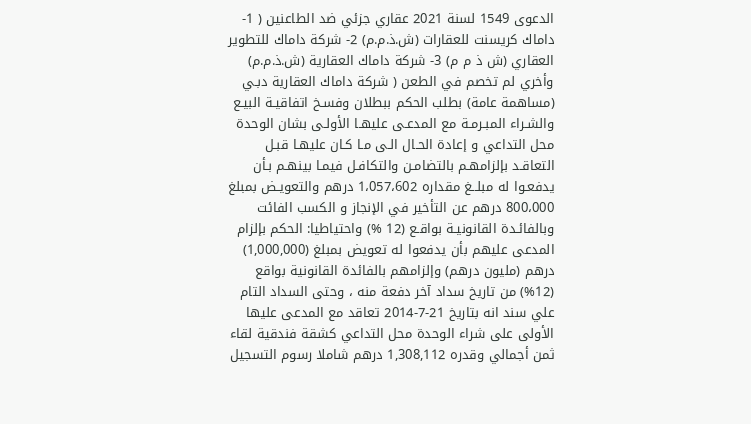الدعوى 1549 لسنة 2021 عقاري جزئي ضد الطاعنين ( 1- داماك كريسنت للعقارات (ش.ذ.م.م) 2- شركة داماك للتطوير العقاري (ش ذ م م) 3- شركة داماك العقارية (ش.ذ.م.م) وأخري لم تخصم في الطعن ( شركة داماك العقارية دبـي (مساهمة عامة) بطلب الحكم ببطلان وفسـخ اتفاقيـة البيـع والشـراء المبـرمـة مع المدعـى عليهـا الأولـى بشان الوحدة محل التداعي و إعادة الحـال الـى مـا كـان عليهـا قبـل التعاقـد بإلزامهـم بالتضامـن والتكافـل فيمـا بينهـم بـأن يدفعـوا له مبلــغ مقداره 1،057،602 درهم والتعويـض بمبلغ 800،000 درهم عن التأخير في الإنجاز و الكسب الفائت وبالفائـدة القانونيـة بواقـع (12 %) واحتياطيا: الحكم بإلزام المدعى عليهم بأن يدفعوا له تعويض بمبلغ (1,000,000) درهم (مليون درهم) وإلزامهم بالفائدة القانونية بواقع (12%) من تاريخ سداد آخر دفعة منه ، وحتى السداد التام علي سند انه بتاريخ 21-7-2014 تعاقد مع المدعى عليها الأولى على شراء الوحدة محل التداعي كشقة فندقية لقاء ثمن أجمالي وقدره 1,308,112 درهم شاملا رسوم التسجيل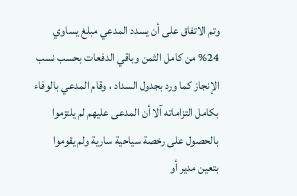وتم الاتفاق على أن يسدد المدعي مبلغ يساوي 24% من كامل الثمن وباقي الدفعات بحسب نسب الإنجاز كما ورد بجدول السداد ، وقام المدعي بالوفاء بكامل التزاماته آلا أن المدعى عليهم لم يلتزموا بالحصول على رخصة سياحية سارية ولم يقوموا بتعين مدير أو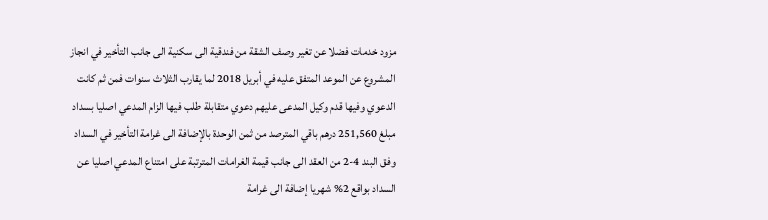مزود خدمات فضلا عن تغير وصف الشقة من فندقية الى سكنية الى جانب التأخير في انجاز المشروع عن الموعد المتفق عليه في أبريل 2018 لما يقارب الثلاث سنوات فمن ثم كانت الدعوي وفيها قدم وكيل المدعى عليهم دعوي متقابلة طلب فيها الزام المدعي اصليا بسداد مبلغ 251,560 درهم باقي المترصد من ثمن الوحدة بالإضافة الى غرامة التأخير في السداد وفق البند 4-2 من العقد الى جانب قيمة الغرامات المترتبة على امتناع المدعي اصليا عن السداد بواقع 2% شهريا إضافة الى غرامة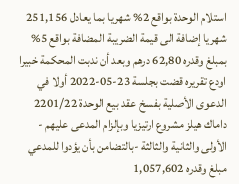استلام الوحدة بواقع 2% شهريا بما يعادل 251,156 شهريا إضافة الى قيمة الضريبة المضافة بواقع 5% بمبلغ وقدره 62,80 درهم وبعد أن ندبت المحكمة خبيرا اودع تقريره قضت بجلسة 23-05-2022 أولا في الدعوى الأصلية بفسخ عقد بيع الوحدة 2201/22 داماك هيلز مشروع ارتيزيا وبإلزام المدعى عليهم - الأولى والثانية والثالثة -بالتضامن بأن يؤدوا للمدعي مبلغ وقدره 1,057,602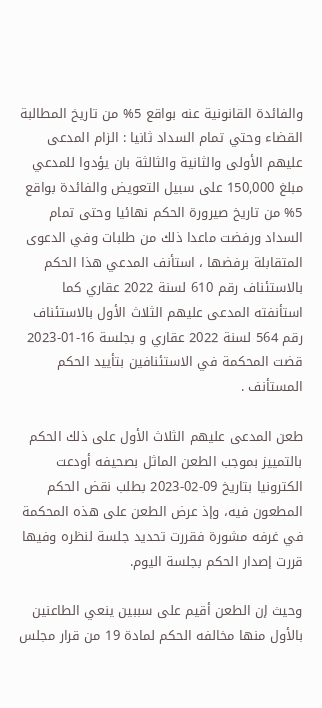والفائدة القانونية عنه بواقع 5% من تاريخ المطالبة القضاء وحتي تمام السداد ثانيا : الزام المدعى عليهم الأولى والثانية والثالثة بان يؤدوا للمدعي مبلغ 150,000 على سبيل التعويض والفائدة بواقع 5% من تاريخ صيرورة الحكم نهائيا وحتى تمام السداد ورفضت ماعدا ذلك من طلبات وفي الدعوى المتقابلة برفضها ، استأنف المدعي هذا الحكم بالاستئناف رقم 610 لسنة 2022 عقاري كما استأنفته المدعى عليهم الثلاث الأول بالاستئناف رقم 564 لسنة 2022 عقاري و بجلسة 16-01-2023 قضت المحكمة في الاستئنافين بتأييد الحكم المستأنف .

طعن المدعى عليهم الثلاث الأول على ذلك الحكم بالتمييز بموجب الطعن الماثل بصحيفه أودعت الكترونيا بتاريخ 09-02-2023 بطلب نقض الحكم المطعون فيه، وإذ عرض الطعن على هذه المحكمة في غرفه مشورة فقررت تحديد جلسة لنظره وفيها قررت إصدار الحكم بجلسة اليوم.

وحيث إن الطعن أقيم على سببين ينعي الطاعنين بالأول منها مخالفه الحكم لمادة 19 من قرار مجلس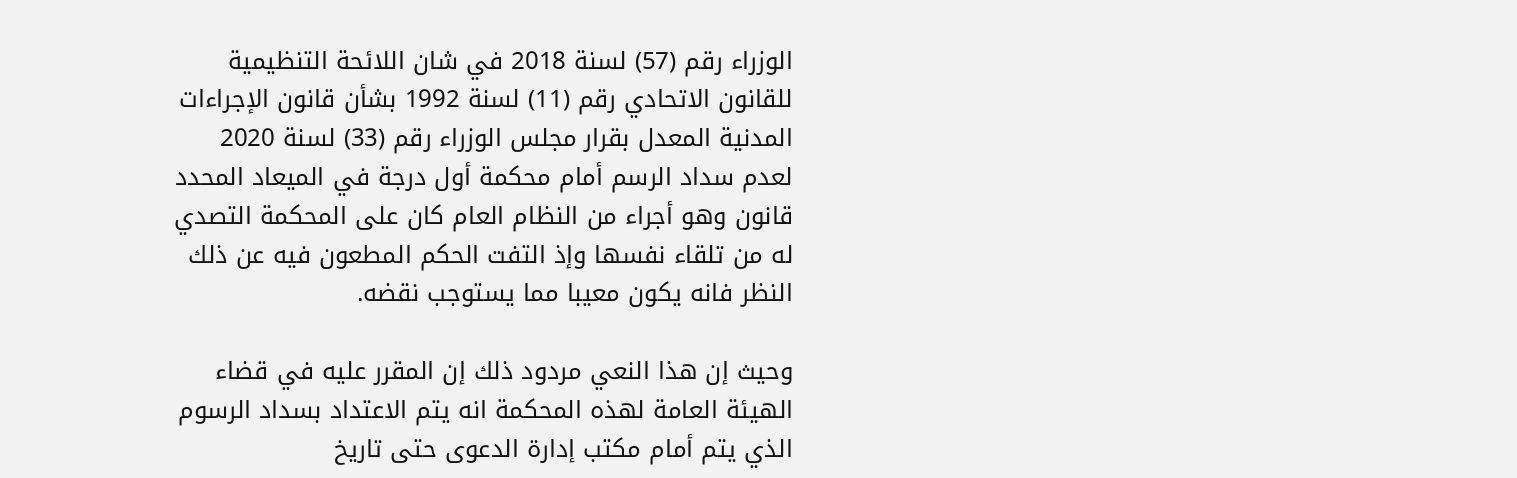الوزراء رقم (57) لسنة 2018 في شان اللائحة التنظيمية للقانون الاتحادي رقم (11) لسنة 1992 بشأن قانون الإجراءات المدنية المعدل بقرار مجلس الوزراء رقم (33) لسنة 2020 لعدم سداد الرسم أمام محكمة أول درجة في الميعاد المحدد قانون وهو أجراء من النظام العام كان على المحكمة التصدي له من تلقاء نفسها وإذ التفت الحكم المطعون فيه عن ذلك النظر فانه يكون معيبا مما يستوجب نقضه.

وحيث إن هذا النعي مردود ذلك إن المقرر عليه في قضاء الهيئة العامة لهذه المحكمة انه يتم الاعتداد بسداد الرسوم الذي يتم أمام مكتب إدارة الدعوى حتى تاريخ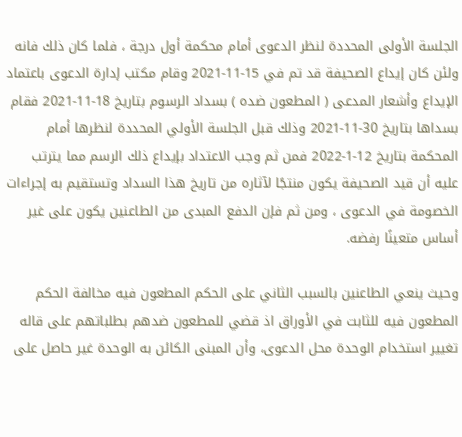الجلسة الأولى المحددة لنظر الدعوى أمام محكمة أول درجة ، فلما كان ذلك فانه ولئن كان إيداع الصحيفة قد تم في 15-11-2021 وقام مكتب إدارة الدعوى باعتماد الإيداع وأشعار المدعى ( المطعون ضده ) بسداد الرسوم بتاريخ 18-11-2021 فقام بسداها بتاريخ 30-11-2021 وذلك قبل الجلسة الأولي المحددة لنظرها أمام المحكمة بتاريخ 12-1-2022 فمن ثم وجب الاعتداد بإيداع ذلك الرسم مما يترتب عليه أن قيد الصحيفة يكون منتجًا لآثاره من تاريخ هذا السداد وتستقيم به إجراءات الخصومة في الدعوى ، ومن ثم فإن الدفع المبدى من الطاعنين يكون على غير أساس متعينًا رفضه.

وحيث ينعي الطاعنين بالسبب الثاني على الحكم المطعون فيه مخالفة الحكم المطعون فيه للثابت في الأوراق اذ قضي للمطعون ضدهم بطلباتهم على قاله تغيير استخدام الوحدة محل الدعوى، وأن المبنى الكائن به الوحدة غير حاصل على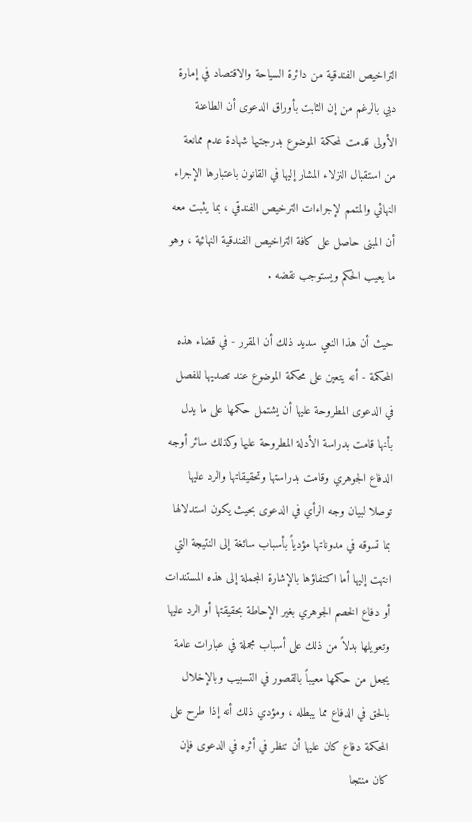التراخيص الفندقية من دائرة السياحة والاقتصاد في إمارة دبي بالرغم من إن الثابت بأوراق الدعوى أن الطاعنة الأولى قدمت لمحكمة الموضوع بدرجتيها شهادة عدم ممانعة من استقبال النزلاء المشار إليها في القانون باعتبارها الإجراء النهائي والمتمم لإجراءات الترخيص الفندقي ، بما يثبت معه أن المبنى حاصل على كافة التراخيص الفندقية النهائية ، وهو ما يعيب الحكم ويستوجب نقضه .

حيث أن هذا النعي سديد ذلك أن المقرر - في قضاء هذه المحكمة - أنه يتعين على محكمة الموضوع عند تصديها للفصل في الدعوى المطروحة عليها أن يشتمل حكمها على ما يدل بأنها قامت بدراسة الأدلة المطروحة عليها وكذلك سائر أوجه الدفاع الجوهري وقامت بدراستها وتحقيقاتها والرد عليها توصلا لبيان وجه الرأي في الدعوى بحيث يكون استدلالها بما تسوقه في مدوناتها مؤدياً بأسباب سائغة إلى النتيجة التي انتهت إليها أما اكتفاؤها بالإشارة المجملة إلى هذه المستندات أو دفاع الخصم الجوهري بغير الإحاطة بحقيقتها أو الرد عليها وتعويلها بدلاً من ذلك على أسباب مجملة في عبارات عامة يجعل من حكمها معيباً بالقصور في التسبيب وبالإخلال بالحق في الدفاع مما يبطله ، ومؤدي ذلك أنه إذا طرح على المحكمة دفاع كان عليها أن تنظر في أثره في الدعوى فإن كان منتجا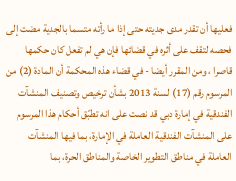فعليها أن تقدر مدى جديته حتى إذا ما رأته متسما بالجدية مضت إلى فحصه لتقف على أثره في قضائها فإن هي لم تفعل كان حكمها قاصرا ، ومن المقرر أيضا - في قضاء هذه المحكمة أن المادة (2) من المرسوم رقم (17) لسنة 2013 بشأن ترخيص وتصنيف المنشآت الفندقية في إمارة دبي قد نصت على انه تطبّق أحكام هذا المرسوم على المنشآت الفندقية العاملة في الإمارة، بما فيها المنشآت العاملة في مناطق التطوير الخاصة والمناطق الحرة، بما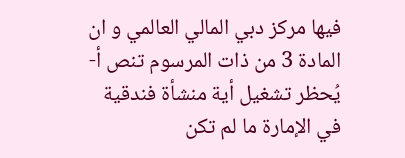فيها مركز دبي المالي العالمي و ان المادة 3 من ذات المرسوم تنص أ- يُحظر تشغيل أية منشأة فندقية في الإمارة ما لم تكن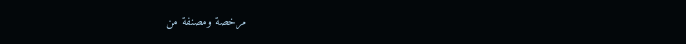مرخصة ومصنفة من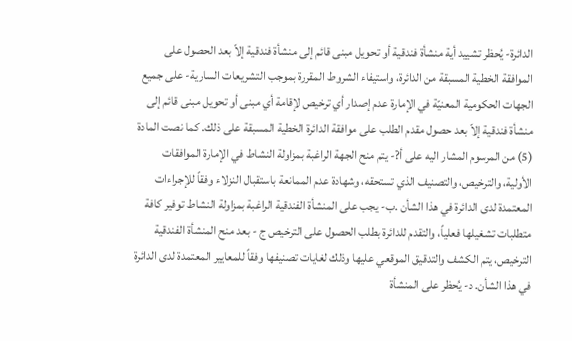الدائرة- يُحظر تشييد أية منشأة فندقية أو تحويل مبنى قائم إلى منشأة فندقية إلاّ بعد الحصول على الموافقة الخطية المسبقة من الدائرة، واستيفاء الشروط المقررة بموجب التشريعات السارية- على جميع الجهات الحكومية المعنيّة في الإمارة عدم إصدار أي ترخيص لإقامة أي مبنى أو تحويل مبنى قائم إلى منشأة فندقية إلاّ بعد حصول مقدم الطلب على موافقة الدائرة الخطية المسبقة على ذلك. كما نصت المادة (5) من المرسوم المشار اليه على أ?- يتم منح الجهة الراغبة بمزاولة النشاط في الإمارة الموافقات الأولية، والترخيص، والتصنيف الذي تستحقه، وشهادة عدم الممانعة باستقبال النزلاء وفقاً للإجراءات المعتمدة لدى الدائرة في هذا الشأن .ب- يجب على المنشأة الفندقية الراغبة بمزاولة النشاط توفير كافة متطلبات تشغيلها فعلياً، والتقدم للدائرة بطلب الحصول على الترخيص ج - بعد منح المنشأة الفندقية الترخيص، يتم الكشف والتدقيق الموقعي عليها وذلك لغايات تصنيفها وفقاً للمعايير المعتمدة لدى الدائرة في هذا الشأن. د- يُحظر على المنشأة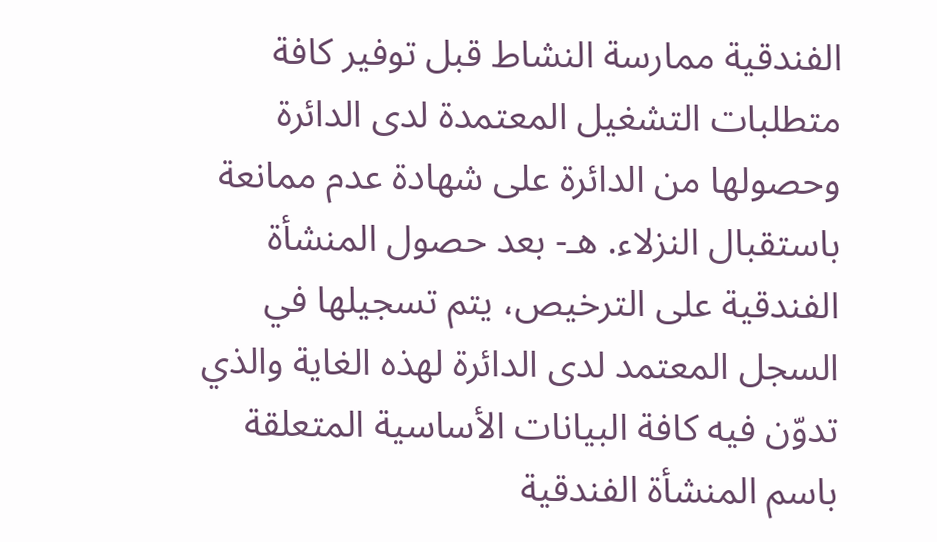الفندقية ممارسة النشاط قبل توفير كافة متطلبات التشغيل المعتمدة لدى الدائرة وحصولها من الدائرة على شهادة عدم ممانعة باستقبال النزلاء. هـ- بعد حصول المنشأة الفندقية على الترخيص، يتم تسجيلها في السجل المعتمد لدى الدائرة لهذه الغاية والذي تدوّن فيه كافة البيانات الأساسية المتعلقة باسم المنشأة الفندقية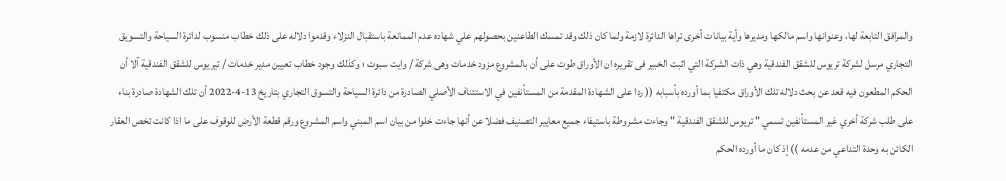والمرافق التابعة لها، وعنوانها واسم مالكها ومديرها وأية بيانات أخرى تراها الدائرة لازمة ولما كان ذلك وقد تمسك الطاعنين بحصولهم علي شهاده عدم الممانعة باستقبال النزلاء وقدموا دلاله على ذلك خطاب منسوب لدائرة السياحة والتسويق التجاري مرسل لشركة تريوس للشقق الفندقية وهي ذات الشركة التي اثبت الخبير فى تقريره ان الأوراق طوت على أن بالمشروع مزود خدمات وهى شركة / وايت سبوت ؛ وكذلك وجود خطاب تعيين مدير خدمات / تيريوس للشقق الفندقية آلا أن الحكم المطعون فيه قعد عن بحث دلاله تلك الأوراق مكتفيا بما أورده بأسبابه (( ردا على الشهادة المقدمة من المستأنفين في الاستئناف الأصلي الصادرة من دائرة السياحة والتسوق التجاري بتاريخ 13-4-2022 أن تلك الشهادة صادرة بناء على طلب شركة أخري غير المستأنفين تسمي " تريوس للشقق الفندقية " وجاءت مشروطة باستيفاء جميع معايير التصنيف فضلا عن أنها جاءت خلوا من بيان اسم المبني واسم المشروع ورقم قطعة الأرض للوقوف على ما اذا كانت تخص العقار الكائن به وحدة التداعي من عدمه )) إذ كان ما أورده الحكم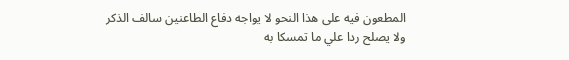المطعون فيه على هذا النحو لا يواجه دفاع الطاعنين سالف الذكر ولا يصلح ردا علي ما تمسكا به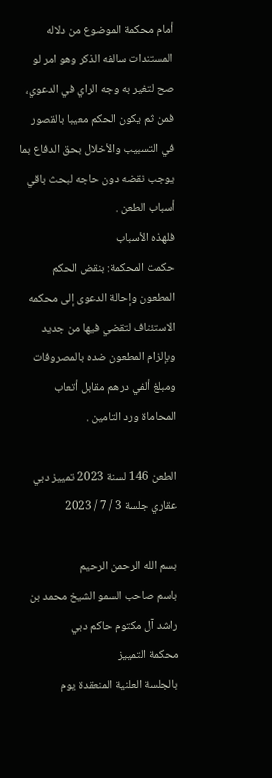أمام محكمة الموضوع من دلاله المستندات سالفه الذكر وهو امر لو صح لتغير به وجه الراي في الدعوي، فمن ثم يكون الحكم معيبا بالقصور في التسبيب والأخلال بحق الدفاع بما يوجب نقضه دون حاجه لبحث باقي أسباب الطعن .
فلهذه الأسباب
حكمت المحكمة: بنقض الحكم المطعون وإحالة الدعوى إلى محكمه الاستئناف لتقضي فيها من جديد وبإلزام المطعون ضده بالمصروفات ومبلغ ألفي درهم مقابل أتعاب المحاماة ورد التامين .

الطعن 146 لسنة 2023 تمييز دبي عقاري جلسة 3 / 7 / 2023

بسم الله الرحمن الرحيم
باسم صاحب السمو الشيخ محمد بن راشد آل مكتوم حاكم دبي
محكمة التمييز
بالجلسة العلنية المنعقدة يوم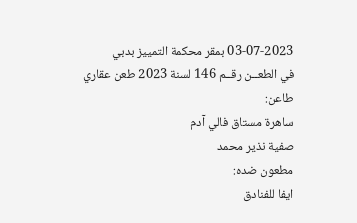03-07-2023 بمقر محكمة التمييز بدبي
في الطعــن رقــم 146 لسنة 2023 طعن عقاري
طاعن:
ساهرة مستاق فالي آدم
صفية نذير محمد
مطعون ضده:
ايفا للفنادق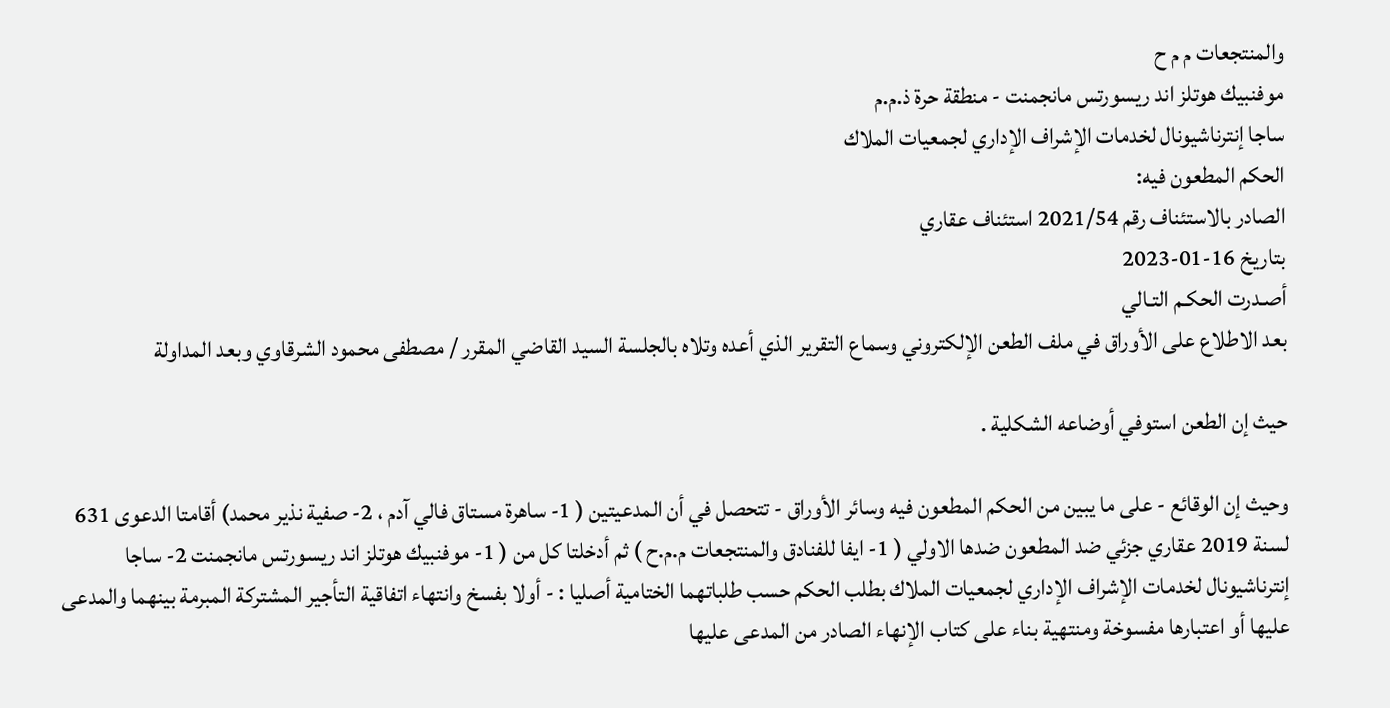والمنتجعات م م ح
موفنبيك هوتلز اند ريسورتس مانجمنت - منطقة حرة ذ.م.م
ساجا إنترناشيونال لخدمات الإشراف الإداري لجمعيات الملاك
الحكم المطعون فيه:
الصادر بالاستئناف رقم 2021/54 استئناف عقاري
بتاريخ 16-01-2023
أصـدرت الحكـم التـالي
بعد الاطلاع على الأوراق في ملف الطعن الإلكتروني وسماع التقرير الذي أعده وتلاه بالجلسة السيد القاضي المقرر / مصطفى محمود الشرقاوي وبعد المداولة

حيث إن الطعن استوفي أوضاعه الشكلية .

وحيث إن الوقائع - على ما يبين من الحكم المطعون فيه وسائر الأوراق - تتحصل في أن المدعيتين ( 1- ساهرة مستاق فالي آدم ، 2- صفية نذير محمد) أقامتا الدعوى 631 لسنة 2019 عقاري جزئي ضد المطعون ضدها الاولي ( 1- ايفا للفنادق والمنتجعات م.م.ح ) ثم أدخلتا كل من ( 1- موفنبيك هوتلز اند ريسورتس مانجمنت 2- ساجا إنترناشيونال لخدمات الإشراف الإداري لجمعيات الملاك بطلب الحكم حسب طلباتهما الختامية أصليا : - أولا بفسخ وانتهاء اتفاقية التأجير المشتركة المبرمة بينهما والمدعى عليها أو اعتبارها مفسوخة ومنتهية بناء على كتاب الإنهاء الصادر من المدعى عليها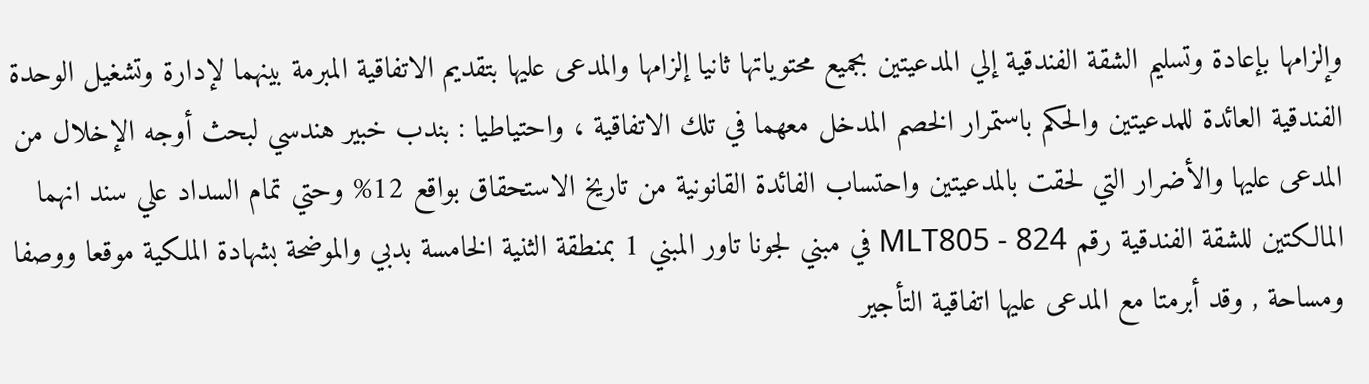وإلزامها بإعادة وتسليم الشقة الفندقية إلي المدعيتين بجميع محتوياتها ثانيا إلزامها والمدعى عليها بتقديم الاتفاقية المبرمة بينهما لإدارة وتشغيل الوحدة الفندقية العائدة للمدعيتين والحكم باستمرار الخصم المدخل معهما في تلك الاتفاقية ، واحتياطيا : بندب خبير هندسي لبحث أوجه الإخلال من المدعى عليها والأضرار التي لحقت بالمدعيتين واحتساب الفائدة القانونية من تاريخ الاستحقاق بواقع 12% وحتي تمام السداد علي سند انهما المالكتين للشقة الفندقية رقم MLT805 - 824 في مبني لجونا تاور المبني 1 بمنطقة الثنية الخامسة بدبي والموضحة بشهادة الملكية موقعا ووصفا ومساحة , وقد أبرمتا مع المدعى عليها اتفاقية التأجير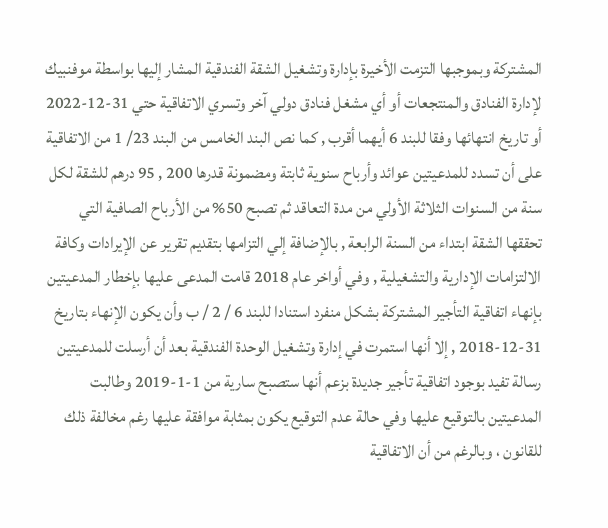المشتركة وبموجبها التزمت الأخيرة بإدارة وتشغيل الشقة الفندقية المشار إليها بواسطة موفنبيك لإدارة الفنادق والمنتجعات أو أي مشغل فنادق دولي آخر وتسري الاتفاقية حتي 31-12-2022 أو تاريخ انتهائها وفقا للبند 6 أيهما أقرب , كما نص البند الخامس من البند 23/ 1 من الاتفاقية على أن تسدد للمدعيتين عوائد وأرباح سنوية ثابتة ومضمونة قدرها 200 , 95 درهم للشقة لكل سنة من السنوات الثلاثة الأولي من مدة التعاقد ثم تصبح 50% من الأرباح الصافية التي تحققها الشقة ابتداء من السنة الرابعة , بالإضافة إلي التزامها بتقديم تقرير عن الإيرادات وكافة الالتزامات الإدارية والتشغيلية , وفي أواخر عام 2018 قامت المدعى عليها بإخطار المدعيتين بإنهاء اتفاقية التأجير المشتركة بشكل منفرد استنادا للبند 6 / 2 / ب وأن يكون الإنهاء بتاريخ 31-12-2018 , إلا أنها استمرت في إدارة وتشغيل الوحدة الفندقية بعد أن أرسلت للمدعيتين رسالة تفيد بوجود اتفاقية تأجير جديدة بزعم أنها ستصبح سارية من 1-1-2019 وطالبت المدعيتين بالتوقيع عليها وفي حالة عدم التوقيع يكون بمثابة موافقة عليها رغم مخالفة ذلك للقانون ، وبالرغم من أن الاتفاقية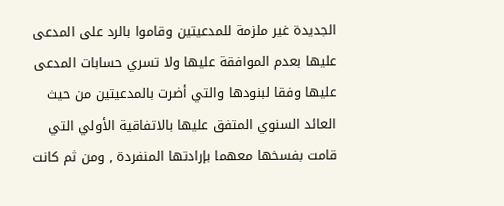الجديدة غير ملزمة للمدعيتين وقاموا بالرد على المدعى عليها بعدم الموافقة عليها ولا تسري حسابات المدعى عليها وفقا لبنودها والتي أضرت بالمدعيتين من حيث العائد السنوي المتفق عليها بالاتفاقية الأولي التي قامت بفسخها معهما بإرادتها المنفردة , ومن ثم كانت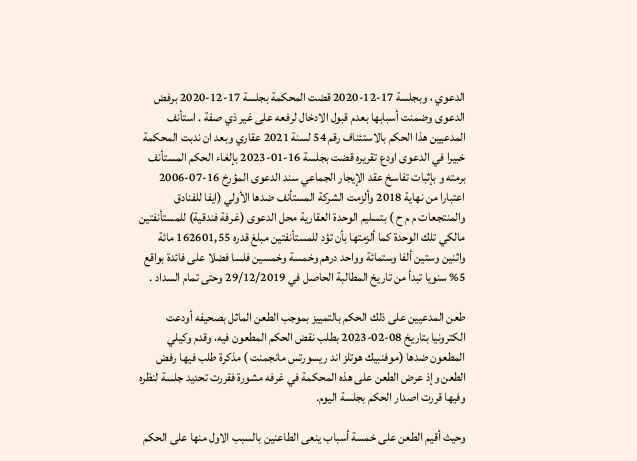الدعوي ، وبجلسة 17-12-2020 قضت المحكمة بجلسة 17-12-2020 برفض الدعوى وضمنت أسبابها بعدم قبول الادخال لرفعه على غير ذي صفة . استأنف المدعيين هذا الحكم بالاستئناف رقم 54 لسنة 2021 عقاري وبعد ان ندبت المحكمة خبيرا في الدعوى اودع تقريره قضت بجلسة 16-01-2023 بإلغاء الحكم المستأنف برمته و بإثبات تفاسخ عقد الإيجار الجماعي سند الدعوى المؤرخ 16-07-2006 اعتبارا من نهاية 2018 وألزمت الشركة المستأنف ضدها الأولي (ايفا للفنادق والمنتجعات م م ح ) بتسليم الوحدة العقارية محل الدعوى (غرفة فندقية) للمستأنفتين مالكي تلك الوحدة كما ألزمتها بأن تؤد للمستأنفتين مبلغ قدره 162601,55 مائة واثنين وستين ألفا وستمائة وواحد درهم وخمسة وخمسين فلسا فضلا على فائدة بواقع 5% سنويا تبدأ من تاريخ المطالبة الحاصل في 29/12/2019 وحتى تمام السداد .

طعن المدعيين على ذلك الحكم بالتمييز بموجب الطعن الماثل بصحيفه أودعت الكترونيا بتاريخ 08-02-2023 بطلب نقض الحكم المطعون فيه، وقدم وكيلي المطعون ضدها (موفنبيك هوتلز اند ريسورتس مانجمنت ) مذكرة طلب فيها رفض الطعن وإذ عرض الطعن على هذه المحكمة في غرفه مشورة فقررت تحديد جلسة لنظره وفيها قررت اصدار الحكم بجلسة اليوم.

وحيث أقيم الطعن على خمسة أسباب ينعى الطاعنين بالسبب الاول منها على الحكم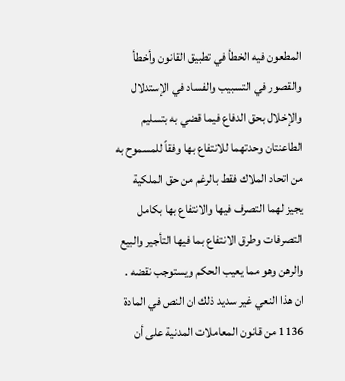المطعون فيه الخطأ في تطبيق القانون وأخطأ والقصور في التسبيب والفساد في الإستدلال والإخلال بحق الدفاع فيما قضي به بتسليم الطاعنتان وحدتهما للانتفاع بها وفقاً للمسموح به من اتحاد الملاك فقط بالرغم من حق الملكية يجيز لهما التصرف فيها والانتفاع بها بكامل التصرفات وطرق الانتفاع بما فيها التأجير والبيع والرهن وهو مما يعيب الحكم ويستوجب نقضه . ان هذا النعي غير سديد ذلك ان النص في المادة 1136 من قانون المعاملات المدنية على أن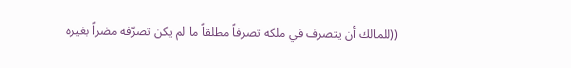((للمالك أن يتصرف في ملكه تصرفاً مطلقاً ما لم يكن تصرّفه مضراً بغيره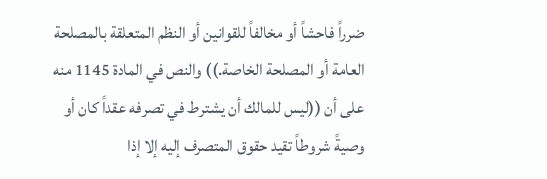ضرراً فاحشاً أو مخالفاً للقوانين أو النظم المتعلقة بالمصلحة العامة أو المصلحة الخاصة.)) والنص في المادة 1145 منه على أن ((ليس للمالك أن يشترط في تصرفه عقداً كان أو وصيةً شروطاً تقيد حقوق المتصرف إليه إلا إذا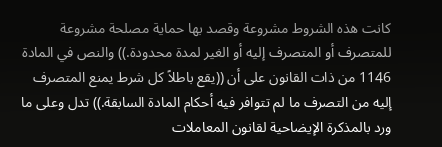كانت هذه الشروط مشروعة وقصد بها حماية مصلحة مشروعة للمتصرف أو المتصرف إليه أو الغير لمدة محدودة.)) والنص في المادة 1146 من ذات القانون على أن ((يقع باطلاً كل شرط يمنع المتصرف إليه من التصرف ما لم تتوافر فيه أحكام المادة السابقة.)) تدل وعلى ما ورد بالمذكرة الإيضاحية لقانون المعاملات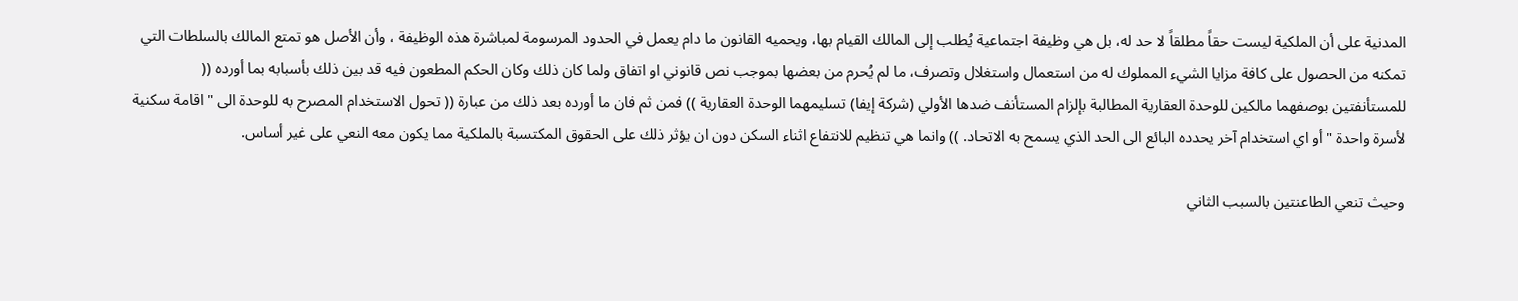المدنية على أن الملكية ليست حقاً مطلقاً لا حد له، بل هي وظيفة اجتماعية يُطلب إلى المالك القيام بها، ويحميه القانون ما دام يعمل في الحدود المرسومة لمباشرة هذه الوظيفة ، وأن الأصل هو تمتع المالك بالسلطات التي تمكنه من الحصول على كافة مزايا الشيء المملوك له من استعمال واستغلال وتصرف، ما لم يُحرم من بعضها بموجب نص قانوني او اتفاق ولما كان ذلك وكان الحكم المطعون فيه قد بين ذلك بأسبابه بما أورده (( للمستأنفتين بوصفهما مالكين للوحدة العقارية المطالبة بإلزام المستأنف ضدها الأولي (شركة إيفا) تسليمهما الوحدة العقارية )) فمن ثم فان ما أورده بعد ذلك من عبارة (( تحول الاستخدام المصرح به للوحدة الى " اقامة سكنية لأسرة واحدة " أو اي استخدام آخر يحدده البائع الى الحد الذي يسمح به الاتحاد. )) وانما هي تنظيم للانتفاع اثناء السكن دون ان يؤثر ذلك على الحقوق المكتسبة بالملكية مما يكون معه النعي على غير أساس.

وحيث تنعي الطاعنتين بالسبب الثاني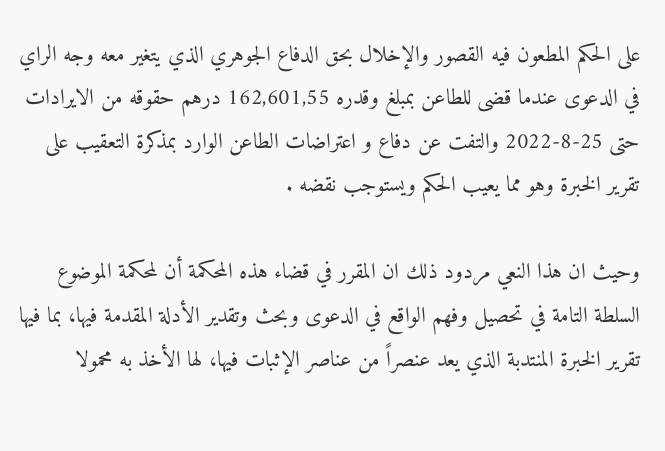على الحكم المطعون فيه القصور والإخلال بحق الدفاع الجوهري الذي يتغير معه وجه الراي في الدعوى عندما قضى للطاعن بمبلغ وقدره 162,601,55 درهم حقوقه من الايرادات حتى 25-8-2022 والتفت عن دفاع و اعتراضات الطاعن الوارد بمذكرة التعقيب على تقرير الخبرة وهو مما يعيب الحكم ويستوجب نقضه .

وحيث ان هذا النعي مردود ذلك ان المقرر في قضاء هذه المحكمة أن لمحكمة الموضوع السلطة التامة في تحصيل وفهم الواقع في الدعوى وبحث وتقدير الأدلة المقدمة فيها، بما فيها تقرير الخبرة المنتدبة الذي يعد عنصراً من عناصر الإثبات فيها، لها الأخذ به محمولا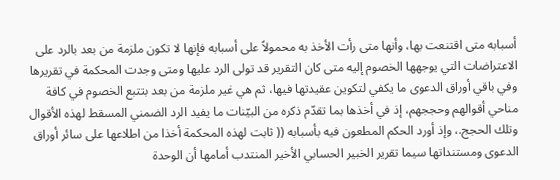أسبابه متى اقتنعت بها، وأنها متى رأت الأخذ به محمولاً على أسبابه فإنها لا تكون ملزمة من بعد بالرد على الاعتراضات التي يوجهها الخصوم إليه متى كان التقرير قد تولى الرد عليها ومتى وجدت المحكمة في تقريرها وفي باقي أوراق الدعوى ما يكفي لتكوين عقيدتها فيها، ثم هي غير ملزمة من بعد بتتبع الخصوم في كافة مناحي أقوالهم وحججهم، إذ في أخذها بما تقدّم ذكره من البيّنات ما يفيد الرد الضمني المسقط لهذه الأقوال وتلك الحجج.، وإذ أورد الحكم المطعون فيه بأسبابه (( ثابت لهذه المحكمة أخذا من اطلاعها على سائر أوراق الدعوى ومستنداتها سيما تقرير الخبير الحسابي الأخير المنتدب أمامها أن الوحدة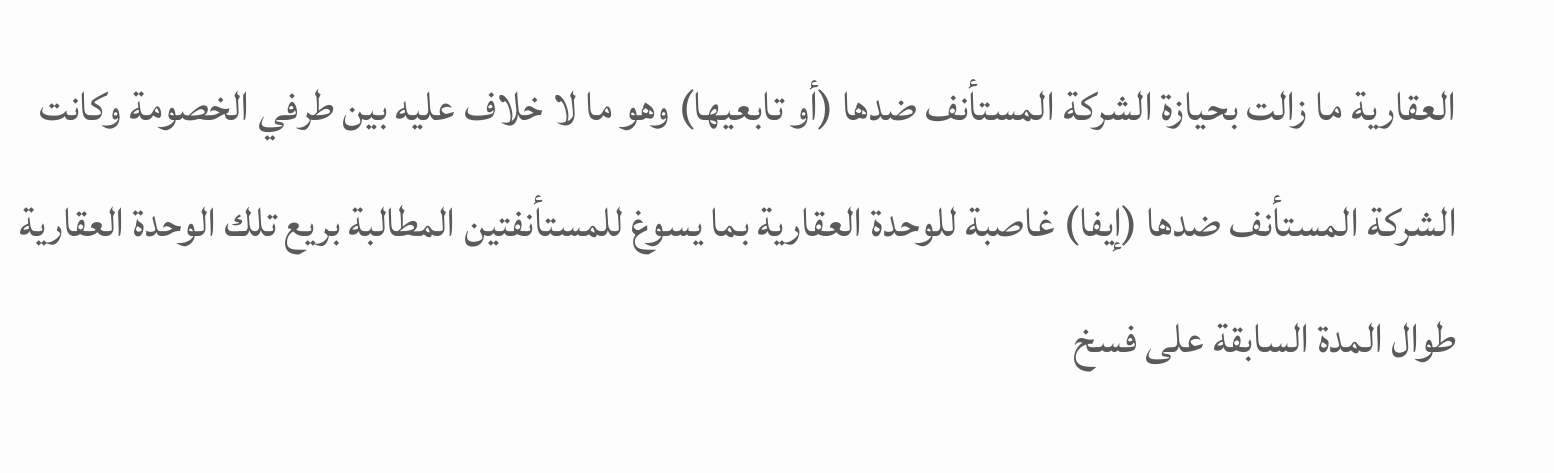العقارية ما زالت بحيازة الشركة المستأنف ضدها (أو تابعيها) وهو ما لا خلاف عليه بين طرفي الخصومة وكانت الشركة المستأنف ضدها (إيفا) غاصبة للوحدة العقارية بما يسوغ للمستأنفتين المطالبة بريع تلك الوحدة العقارية طوال المدة السابقة على فسخ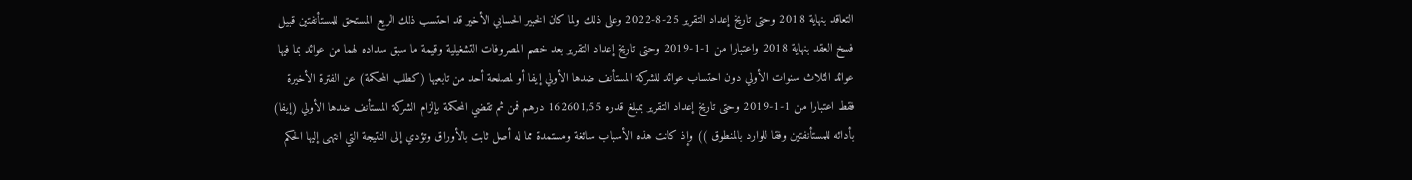التعاقد بنهاية 2018 وحتى تاريخ إعداد التقرير 25-8-2022 وعلى ذلك ولما كان الخبير الحسابي الأخير قد احتسب ذلك الريع المستحق للمستأنفتين قبيل فسخ العقد بنهاية 2018 واعتبارا من 1-1-2019 وحتى تاريخ إعداد التقرير بعد خصم المصروفات التشغيلية وقيمة ما سبق سداده لهما من عوائد بما فيها عوائد الثلاث سنوات الأولي دون احتساب عوائد للشركة المستأنف ضدها الأولي إيفا أو لمصلحة أحد من تابعيها (كطلب المحكمة) عن الفترة الأخيرة فقط اعتبارا من 1-1-2019 وحتى تاريخ إعداد التقرير بمبلغ قدره 162601,55 درهم فمن ثم تقضي المحكمة بإلزام الشركة المستأنف ضدها الأولي (إيفا) بأدائه للمستأنفتين وفقا للوارد بالمنطوق )) وإذ كانت هذه الأسباب سائغة ومستمدة مما له أصل ثابت بالأوراق وتؤدي إلى النتيجة التي انتهى إليها الحكم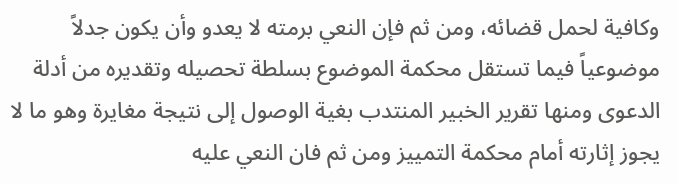وكافية لحمل قضائه، ومن ثم فإن النعي برمته لا يعدو وأن يكون جدلاً موضوعياً فيما تستقل محكمة الموضوع بسلطة تحصيله وتقديره من أدلة الدعوى ومنها تقرير الخبير المنتدب بغية الوصول إلى نتيجة مغايرة وهو ما لا يجوز إثارته أمام محكمة التمييز ومن ثم فان النعي عليه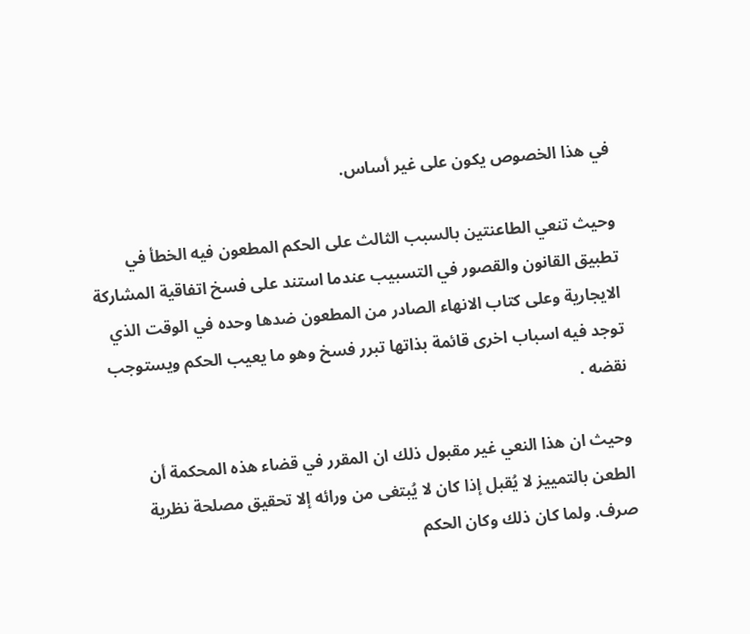في هذا الخصوص يكون على غير أساس.

وحيث تنعي الطاعنتين بالسبب الثالث على الحكم المطعون فيه الخطأ في تطبيق القانون والقصور في التسبيب عندما استند على فسخ اتفاقية المشاركة الايجارية وعلى كتاب الانهاء الصادر من المطعون ضدها وحده في الوقت الذي توجد فيه اسباب اخرى قائمة بذاتها تبرر فسخ وهو ما يعيب الحكم ويستوجب نقضه .

وحيث ان هذا النعي غير مقبول ذلك ان المقرر في قضاء هذه المحكمة أن الطعن بالتمييز لا يُقبل إذا كان لا يُبتغى من ورائه إلا تحقيق مصلحة نظرية صرف. ولما كان ذلك وكان الحكم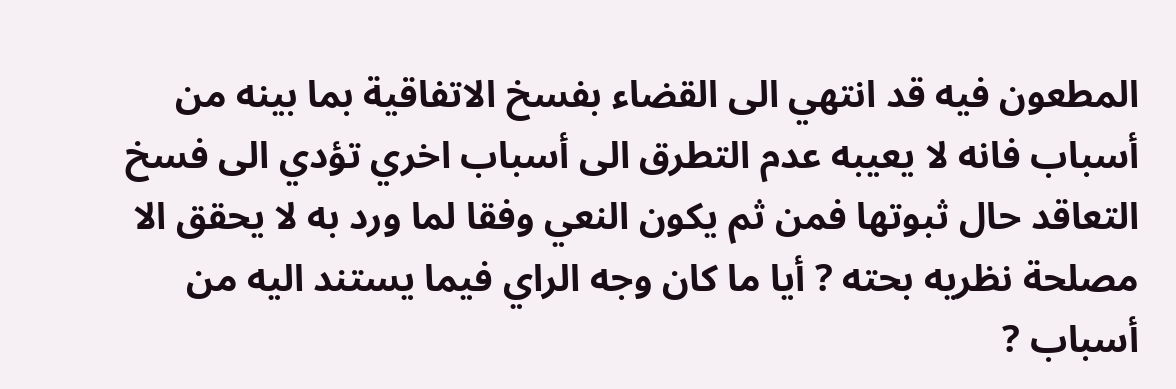المطعون فيه قد انتهي الى القضاء بفسخ الاتفاقية بما بينه من أسباب فانه لا يعيبه عدم التطرق الى أسباب اخري تؤدي الى فسخ التعاقد حال ثبوتها فمن ثم يكون النعي وفقا لما ورد به لا يحقق الا مصلحة نظريه بحته ? أيا ما كان وجه الراي فيما يستند اليه من أسباب ?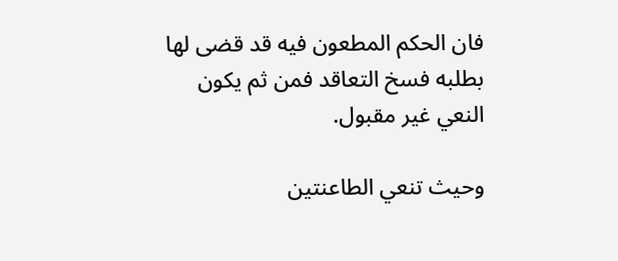فان الحكم المطعون فيه قد قضى لها بطلبه فسخ التعاقد فمن ثم يكون النعي غير مقبول.

وحيث تنعي الطاعنتين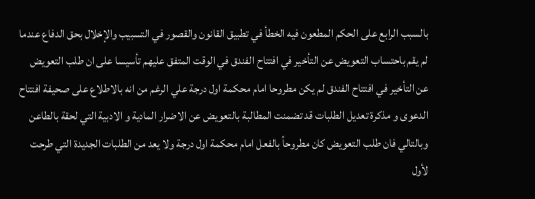بالسبب الرابع على الحكم المطعون فيه الخطأ في تطبيق القانون والقصور في التسبيب والإخلال بحق الدفاع عندما لم يقم باحتساب التعويض عن التأخير في افتتاح الفندق في الوقت المتفق عليهم تأسيسا على ان طلب التعويض عن التأخير في افتتاح الفندق لم يكن مطروحا امام محكمة اول درجة علي الرغم من انه بالاطلاع على صحيفة افتتاح الدعوى و مذكرة تعديل الطلبات قد تضمنت المطالبة بالتعويض عن الاضرار المادية و الادبية التي لحقة بالطاعن وبالتالي فان طلب التعويض كان مطروحاً بالفعل امام محكمة اول درجة ولا يعد من الطلبات الجديدة التي طرحت لأول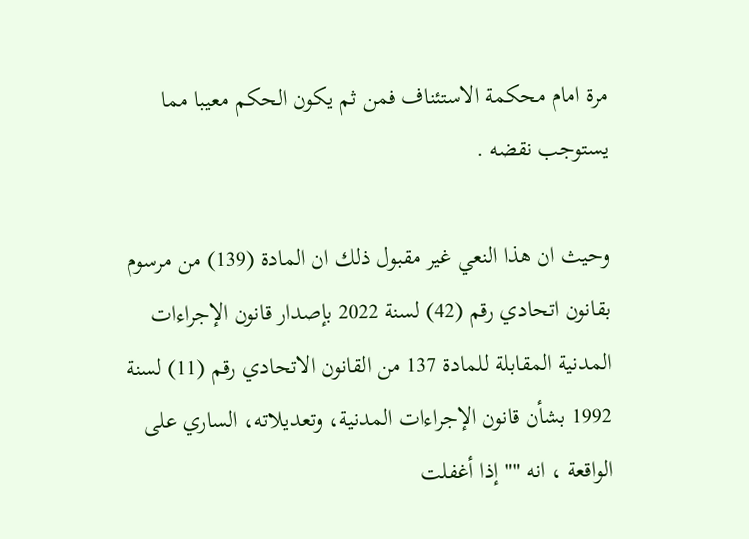مرة امام محكمة الاستئناف فمن ثم يكون الحكم معيبا مما يستوجب نقضه .

وحيث ان هذا النعي غير مقبول ذلك ان المادة (139) من مرسوم بقانون اتحادي رقم (42) لسنة 2022 بإصدار قانون الإجراءات المدنية المقابلة للمادة 137 من القانون الاتحادي رقم (11) لسنة 1992 بشأن قانون الإجراءات المدنية، وتعديلاته، الساري على الواقعة ، انه "" إذا أغفلت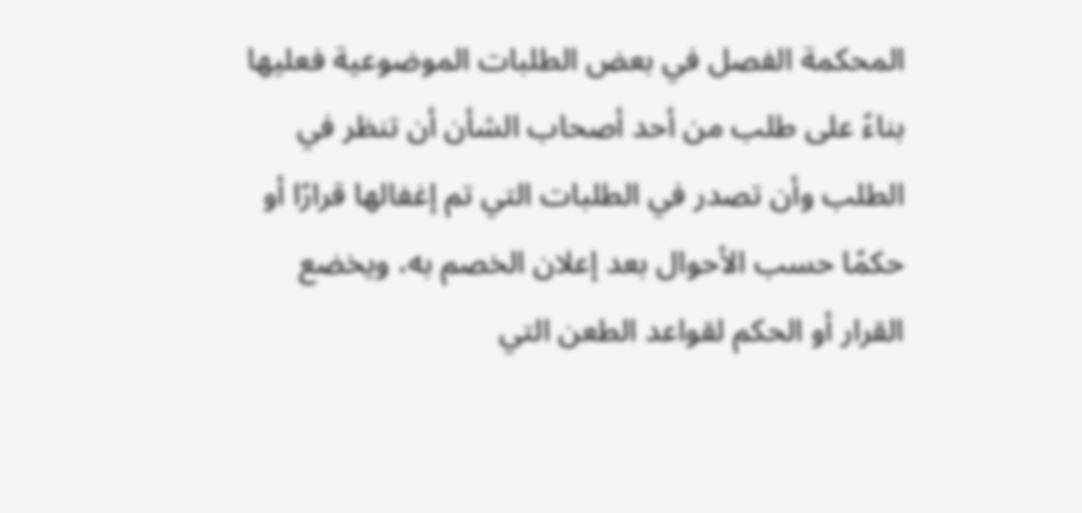المحكمة الفصل في بعض الطلبات الموضوعية فعليها بناءً على طلب من أحد أصحاب الشأن أن تنظر في الطلب وأن تصدر في الطلبات التي تم إغفالها قرارًا أو حكمًا حسب الأحوال بعد إعلان الخصم به، ويخضع القرار أو الحكم لقواعد الطعن التي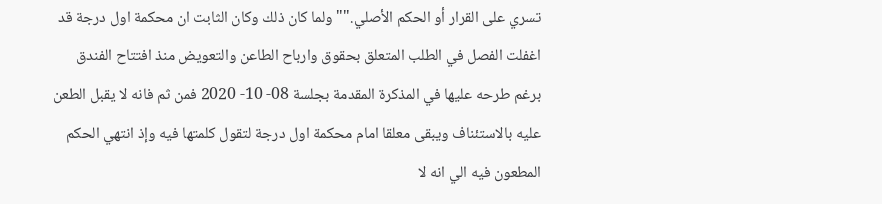تسري على القرار أو الحكم الأصلي."" ولما كان ذلك وكان الثابت ان محكمة اول درجة قد اغفلت الفصل في الطلب المتعلق بحقوق وارباح الطاعن والتعويض منذ افتتاح الفندق برغم طرحه عليها في المذكرة المقدمة بجلسة 08- 10- 2020 فمن ثم فانه لا يقبل الطعن عليه بالاستئناف ويبقى معلقا امام محكمة اول درجة لتقول كلمتها فيه وإذ انتهي الحكم المطعون فيه الي انه لا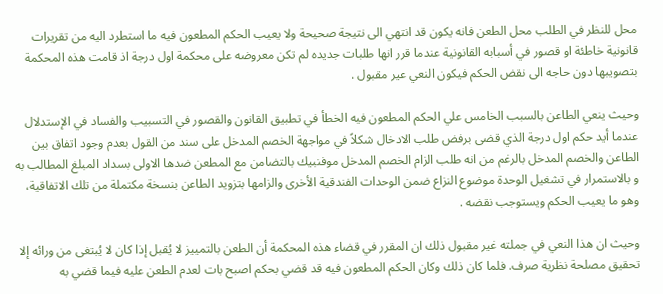محل للنظر في الطلب محل الطعن فانه يكون قد انتهي الى نتيجة صحيحة ولا يعيب الحكم المطعون فيه ما استطرد اليه من تقريرات قانونية خاطئة او قصور في أسبابه القانونية عندما قرر انها طلبات جديده لم تكن معروضه على محكمة اول درجة اذ قامت هذه المحكمة بتصويبها دون حاجه الى نقض الحكم فيكون النعي عير مقبول .

وحيث ينعي الطاعن بالسبب الخامس علي الحكم المطعون فيه الخطأ في تطبيق القانون والقصور في التسبيب والفساد في الإستدلال عندما أيد حكم اول درجة الذي قضى برفض طلب الادخال شكلاً في مواجهة الخصم المدخل على سند من القول بعدم وجود اتفاق بين الطاعن والخصم المدخل بالرغم من انه طلب الزام الخصم المدخل موفنبيك بالتضامن مع المطعن ضدها الاولى بسداد المبلغ المطالب به و بالاستمرار في تشغيل الوحدة موضوع النزاع ضمن الوحدات الفندقية الأخرى والزامها بتزويد الطاعن بنسخة مكتملة من تلك الاتفاقية، وهو ما يعيب الحكم ويستوجب نقضه .

وحيث ان هذا النعي في جملته غير مقبول ذلك ان المقرر في قضاء هذه المحكمة أن الطعن بالتمييز لا يُقبل إذا كان لا يُبتغى من ورائه إلا تحقيق مصلحة نظرية صرف. فلما كان ذلك وكان الحكم المطعون فيه قد قضي بحكم اصبح بات لعدم الطعن عليه فيما قضي به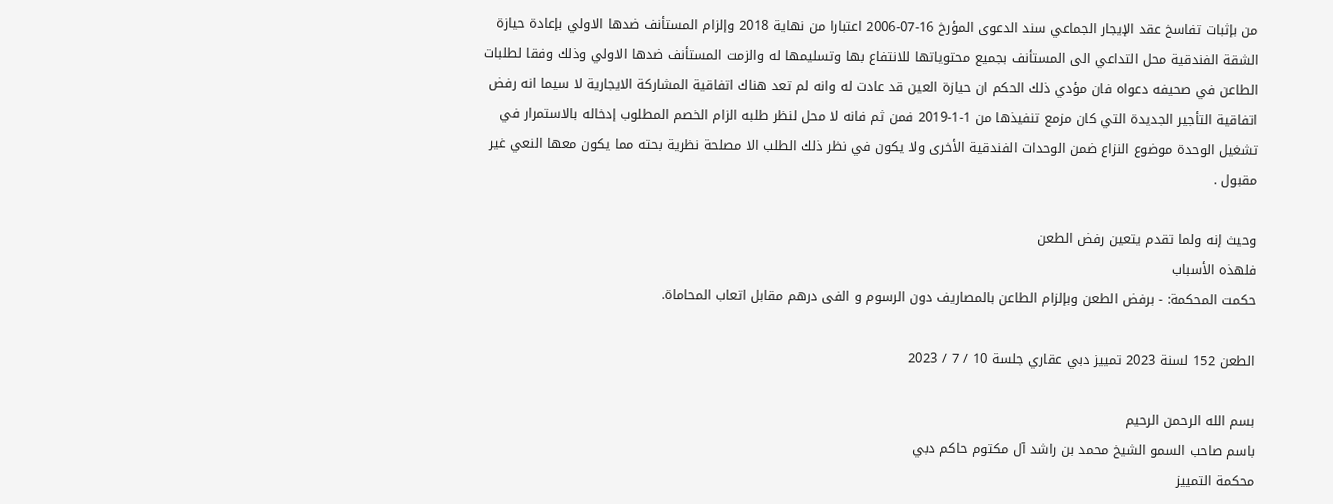من بإثبات تفاسخ عقد الإيجار الجماعي سند الدعوى المؤرخ 16-07-2006 اعتبارا من نهاية 2018 وإلزام المستأنف ضدها الاولي بإعادة حيازة الشقة الفندقية محل التداعي الى المستأنف بجميع محتوياتها للانتفاع بها وتسليمها له والزمت المستأنف ضدها الاولي وذلك وفقا لطلبات الطاعن في صحيفه دعواه فان مؤدي ذلك الحكم ان حيازة العين قد عادت له وانه لم تعد هناك اتفاقية المشاركة الايجارية لا سيما انه رفض اتفاقية التأجير الجديدة التي كان مزمع تنفيذها من 1-1-2019 فمن ثم فانه لا محل لنظر طلبه الزام الخصم المطلوب إدخاله بالاستمرار في تشغيل الوحدة موضوع النزاع ضمن الوحدات الفندقية الأخرى ولا يكون في نظر ذلك الطلب الا مصلحة نظرية بحته مما يكون معها النعي غير مقبول .

وحيث إنه ولما تقدم يتعين رفض الطعن
فلهذه الأسباب
حكمت المحكمة: - برفض الطعن وبإلزام الطاعن بالمصاريف دون الرسوم و الفى درهم مقابل اتعاب المحاماة.

الطعن 152 لسنة 2023 تمييز دبي عقاري جلسة 10 / 7 / 2023

بسم الله الرحمن الرحيم
باسم صاحب السمو الشيخ محمد بن راشد آل مكتوم حاكم دبي
محكمة التمييز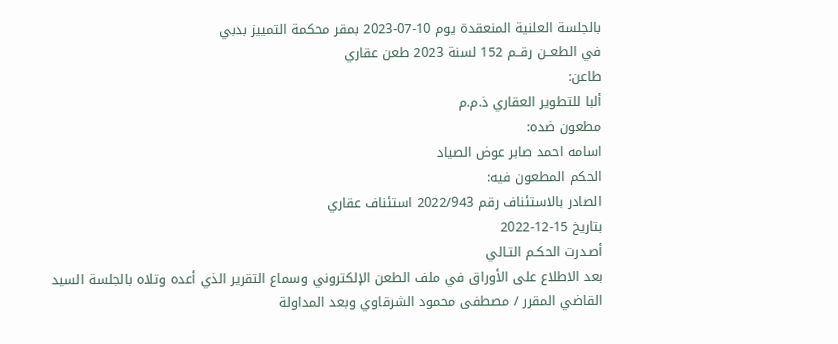بالجلسة العلنية المنعقدة يوم 10-07-2023 بمقر محكمة التمييز بدبي
في الطعــن رقــم 152 لسنة 2023 طعن عقاري
طاعن:
ألبا للتطوير العقاري ذ.م.م
مطعون ضده:
اسامه احمد صابر عوض الصياد
الحكم المطعون فيه:
الصادر بالاستئناف رقم 2022/943 استئناف عقاري
بتاريخ 15-12-2022
أصـدرت الحكـم التـالي
بعد الاطلاع على الأوراق في ملف الطعن الإلكتروني وسماع التقرير الذي أعده وتلاه بالجلسة السيد القاضي المقرر / مصطفى محمود الشرقاوي وبعد المداولة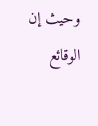وحيث إن الوقائع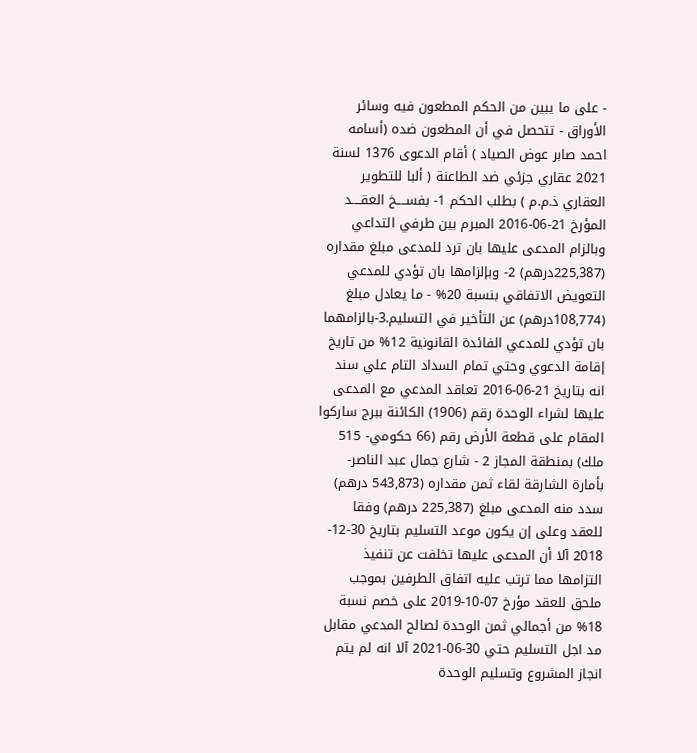- على ما يبين من الحكم المطعون فيه وسائر الأوراق - تتحصل في أن المطعون ضده (أسامه احمد صابر عوض الصياد ) أقام الدعوى 1376 لسنة 2021 عقاري جزئي ضد الطاعنة ( ألبا للتطوير العقاري ذ.م.م ) بطلب الحكم 1- بفســــخ العقــــد المؤرخ 21-06-2016 المبرم بين طرفي التداعي وبالزام المدعى عليها بان ترد للمدعى مبلغ مقداره (225,387درهم) 2- وبإلزامها بان تؤدي للمدعي التعويض الاتفاقي بنسبة 20% - ما يعادل مبلغ (108,774درهم) عن التأخير في التسليم.3-بالزامهما بان تؤدي للمدعي الفائدة القانونية 12% من تاريخ إقامة الدعوي وحتي تمام السداد التام علي سند انه بتاريخ 21-06-2016 تعاقد المدعي مع المدعى عليها لشراء الوحدة رقم (1906) الكائنة ببرج ساركوا المقام على قطعة الأرض رقم (66 حكومي- 515 ملك) بمنطقة المجاز 2 - شارع جمال عبد الناصر- بأمارة الشارقة لقاء ثمن مقداره (543,873 درهم) سدد منه المدعى مبلغ (225,387 درهم) وفقا للعقد وعلى إن يكون موعد التسليم بتاريخ 30-12- 2018 آلا أن المدعى عليها تخلفت عن تنفيذ التزامها مما ترتب عليه اتفاق الطرفين بموجب ملحق للعقد مؤرخ 07-10-2019 على خصم نسبة 18% من أجمالي ثمن الوحدة لصالح المدعي مقابل مد اجل التسليم حتي 30-06-2021 آلا انه لم يتم انجاز المشروع وتسليم الوحدة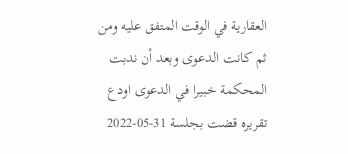العقارية في الوقت المتفق عليه ومن ثم كانت الدعوى وبعد أن ندبت المحكمة خبيرا في الدعوى اودع تقريره قضت بجلسة 31-05-2022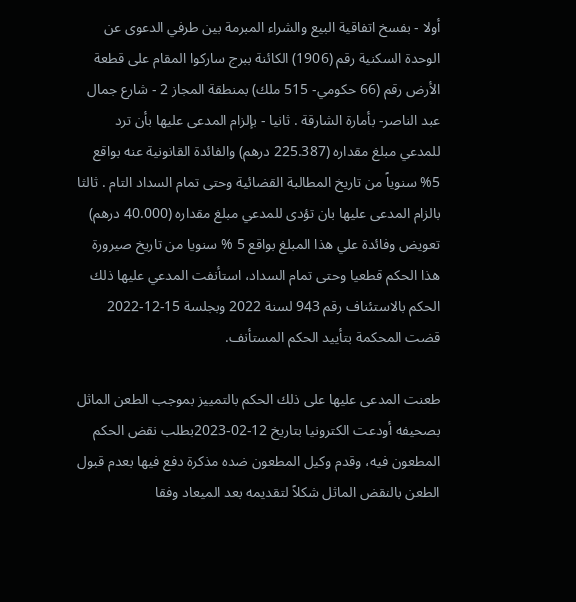أولا - بفسخ اتفاقية البيع والشراء المبرمة بين طرفي الدعوى عن الوحدة السكنية رقم (1906) الكائنة ببرج ساركوا المقام على قطعة الأرض رقم (66 حكومي- 515 ملك) بمنطقة المجاز 2 - شارع جمال عبد الناصر- بأمارة الشارقة . ثانيا - بإلزام المدعى عليها بأن ترد للمدعي مبلغ مقداره (225.387 درهم) والفائدة القانونية عنه بواقع 5% سنوياً من تاريخ المطالبة القضائية وحتى تمام السداد التام . ثالثا بالزام المدعى عليها بان تؤدى للمدعي مبلغ مقداره (40.000 درهم) تعويض وفائدة علي هذا المبلغ بواقع 5 % سنويا من تاريخ صيرورة هذا الحكم قطعيا وحتى تمام السداد، استأنفت المدعي عليها ذلك الحكم بالاستئناف رقم 943 لسنة 2022 وبجلسة 15-12-2022 قضت المحكمة بتأييد الحكم المستأنف.

طعنت المدعى عليها على ذلك الحكم بالتمييز بموجب الطعن الماثل بصحيفه أودعت الكترونيا بتاريخ 12-02-2023بطلب نقض الحكم المطعون فيه، وقدم وكيل المطعون ضده مذكرة دفع فيها بعدم قبول الطعن بالنقض الماثل شكلاً لتقديمه بعد الميعاد وفقا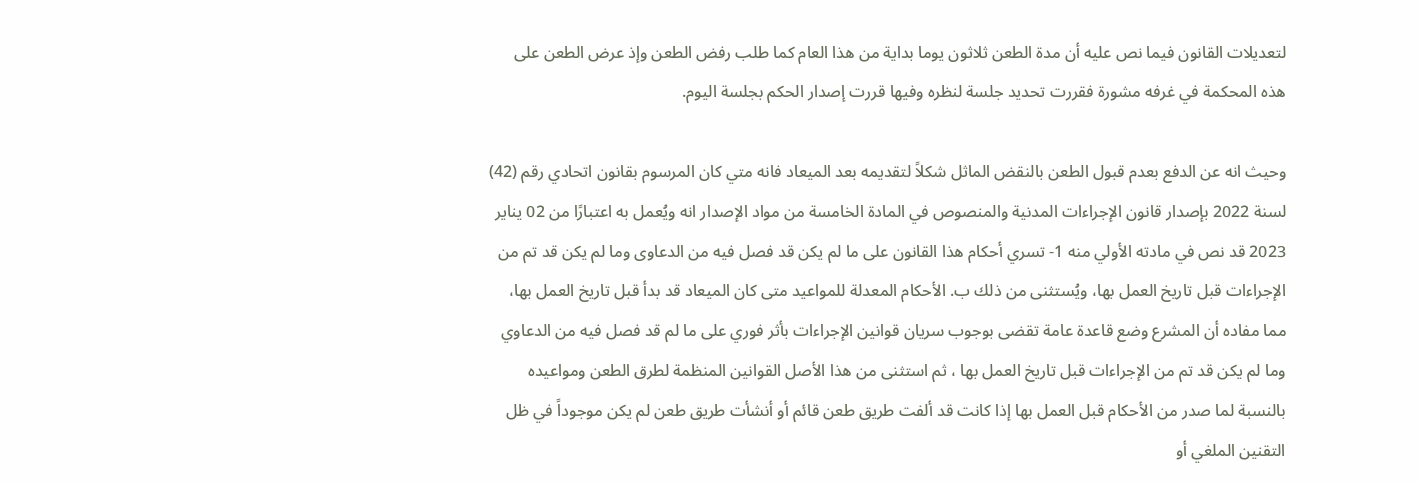لتعديلات القانون فيما نص عليه أن مدة الطعن ثلاثون يوما بداية من هذا العام كما طلب رفض الطعن وإذ عرض الطعن على هذه المحكمة في غرفه مشورة فقررت تحديد جلسة لنظره وفيها قررت إصدار الحكم بجلسة اليوم.

وحيث انه عن الدفع بعدم قبول الطعن بالنقض الماثل شكلاً لتقديمه بعد الميعاد فانه متي كان المرسوم بقانون اتحادي رقم (42) لسنة 2022 بإصدار قانون الإجراءات المدنية والمنصوص في المادة الخامسة من مواد الإصدار انه ويُعمل به اعتبارًا من 02 يناير 2023 قد نص في مادته الأولي منه 1- تسري أحكام هذا القانون على ما لم يكن قد فصل فيه من الدعاوى وما لم يكن قد تم من الإجراءات قبل تاريخ العمل بها، ويُستثنى من ذلك ب. الأحكام المعدلة للمواعيد متى كان الميعاد قد بدأ قبل تاريخ العمل بها، مما مفاده أن المشرع وضع قاعدة عامة تقضى بوجوب سريان قوانين الإجراءات بأثر فوري على ما لم قد فصل فيه من الدعاوي وما لم يكن قد تم من الإجراءات قبل تاريخ العمل بها ، ثم استثنى من هذا الأصل القوانين المنظمة لطرق الطعن ومواعيده بالنسبة لما صدر من الأحكام قبل العمل بها إذا كانت قد ألفت طريق طعن قائم أو أنشأت طريق طعن لم يكن موجوداً في ظل التقنين الملغي أو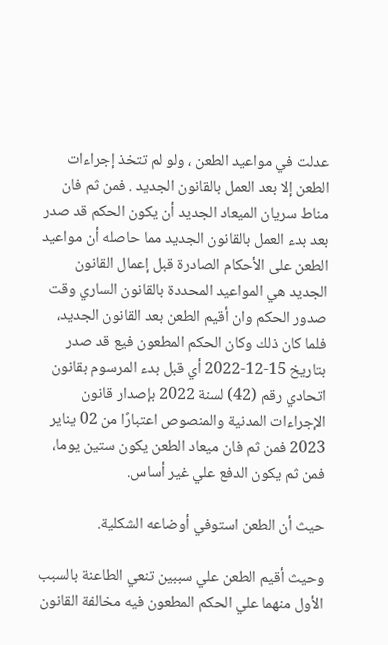عدلت في مواعيد الطعن ، ولو لم تتخذ إجراءات الطعن إلا بعد العمل بالقانون الجديد . فمن ثم فان مناط سريان الميعاد الجديد أن يكون الحكم قد صدر بعد بدء العمل بالقانون الجديد مما حاصله أن مواعيد الطعن على الأحكام الصادرة قبل إعمال القانون الجديد هي المواعيد المحددة بالقانون الساري وقت صدور الحكم وان أقيم الطعن بعد القانون الجديد، فلما كان ذلك وكان الحكم المطعون فيع قد صدر بتاريخ 15-12-2022 أي قبل بدء المرسوم بقانون اتحادي رقم (42) لسنة 2022 بإصدار قانون الإجراءات المدنية والمنصوص اعتبارًا من 02 يناير 2023 فمن ثم فان ميعاد الطعن يكون ستين يوما، فمن ثم يكون الدفع علي غير أساس.

حيث أن الطعن استوفي أوضاعه الشكلية.

وحيث أقيم الطعن علي سببين تنعي الطاعنة بالسبب الأول منهما علي الحكم المطعون فيه مخالفة القانون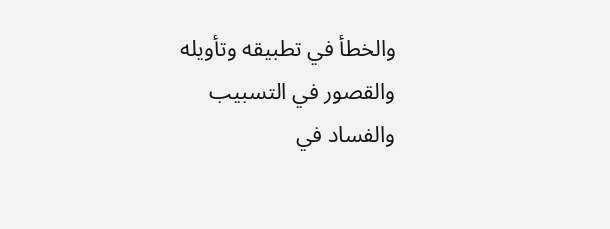والخطأ في تطبيقه وتأويله والقصور في التسبيب والفساد في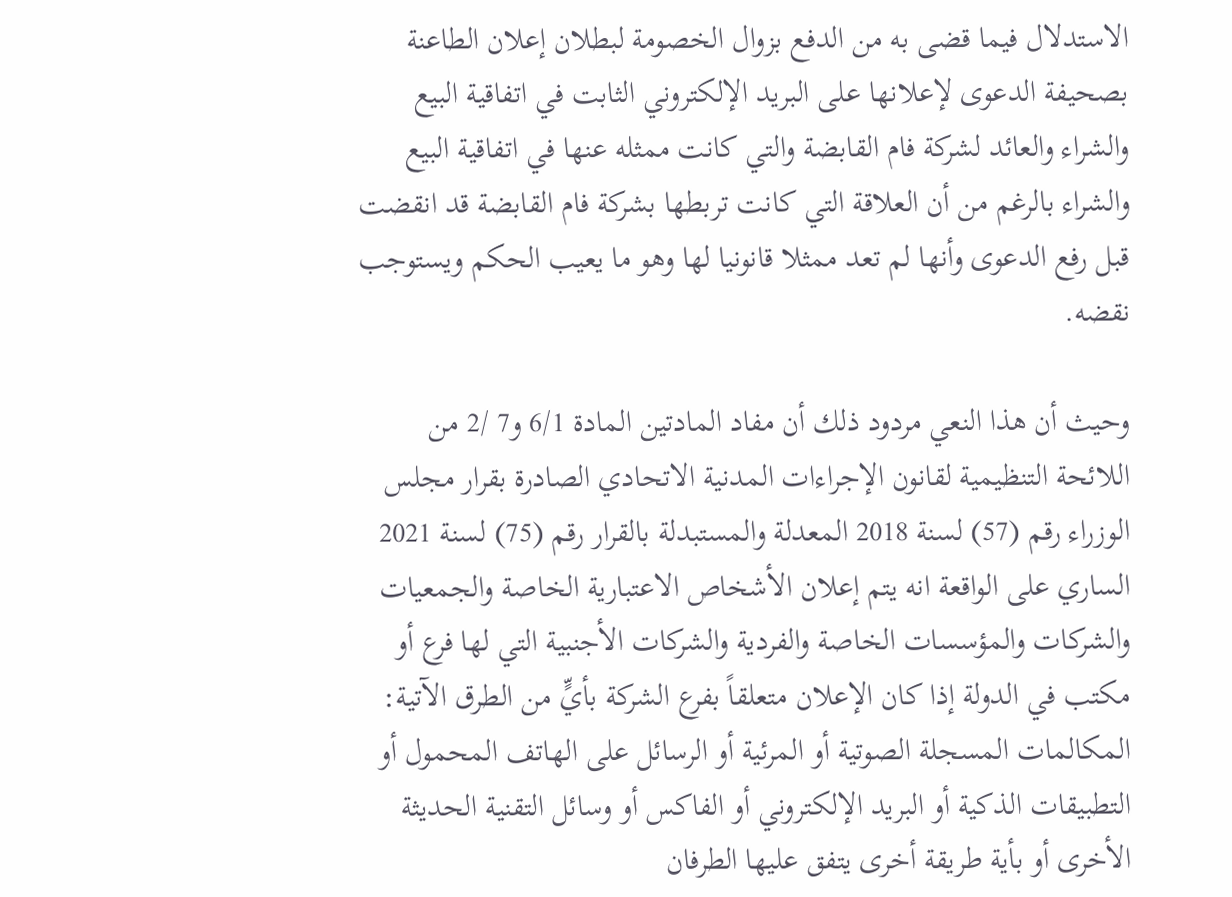الاستدلال فيما قضى به من الدفع بزوال الخصومة لبطلان إعلان الطاعنة بصحيفة الدعوى لإعلانها على البريد الإلكتروني الثابت في اتفاقية البيع والشراء والعائد لشركة فام القابضة والتي كانت ممثله عنها في اتفاقية البيع والشراء بالرغم من أن العلاقة التي كانت تربطها بشركة فام القابضة قد انقضت قبل رفع الدعوى وأنها لم تعد ممثلا قانونيا لها وهو ما يعيب الحكم ويستوجب نقضه.

وحيث أن هذا النعي مردود ذلك أن مفاد المادتين المادة 6/1 و7 /2 من اللائحة التنظيمية لقانون الإجراءات المدنية الاتحادي الصادرة بقرار مجلس الوزراء رقم (57) لسنة 2018 المعدلة والمستبدلة بالقرار رقم (75) لسنة 2021 الساري على الواقعة انه يتم إعلان الأشخاص الاعتبارية الخاصة والجمعيات والشركات والمؤسسات الخاصة والفردية والشركات الأجنبية التي لها فرع أو مكتب في الدولة إذا كان الإعلان متعلقاً بفرع الشركة بأيٍّ من الطرق الآتية: المكالمات المسجلة الصوتية أو المرئية أو الرسائل على الهاتف المحمول أو التطبيقات الذكية أو البريد الإلكتروني أو الفاكس أو وسائل التقنية الحديثة الأخرى أو بأية طريقة أخرى يتفق عليها الطرفان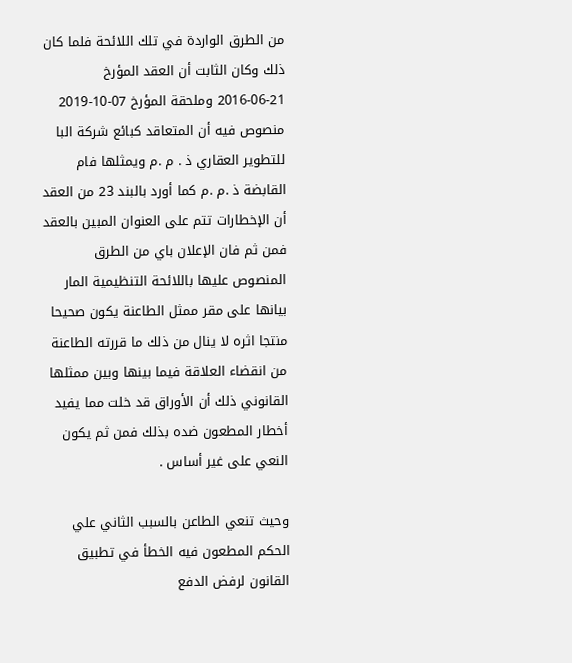من الطرق الواردة في تلك اللائحة فلما كان ذلك وكان الثابت أن العقد المؤرخ 21-06-2016 وملحقة المؤرخ 07-10-2019 منصوص فيه أن المتعاقد كبائع شركة البا للتطوير العقاري ذ . م .م ويمثلها فام القابضة ذ .م .م كما أورد بالبند 23 من العقد أن الإخطارات تتم على العنوان المبين بالعقد فمن ثم فان الإعلان باي من الطرق المنصوص عليها باللائحة التنظيمية المار بيانها على مقر ممثل الطاعنة يكون صحيحا منتجا اثره لا ينال من ذلك ما قررته الطاعنة من انقضاء العلاقة فيما بينها وبين ممثلها القانوني ذلك أن الأوراق قد خلت مما يفيد أخطار المطعون ضده بذلك فمن ثم يكون النعي على غير أساس .

وحيث تنعي الطاعن بالسبب الثاني علي الحكم المطعون فيه الخطأ في تطبيق القانون لرفض الدفع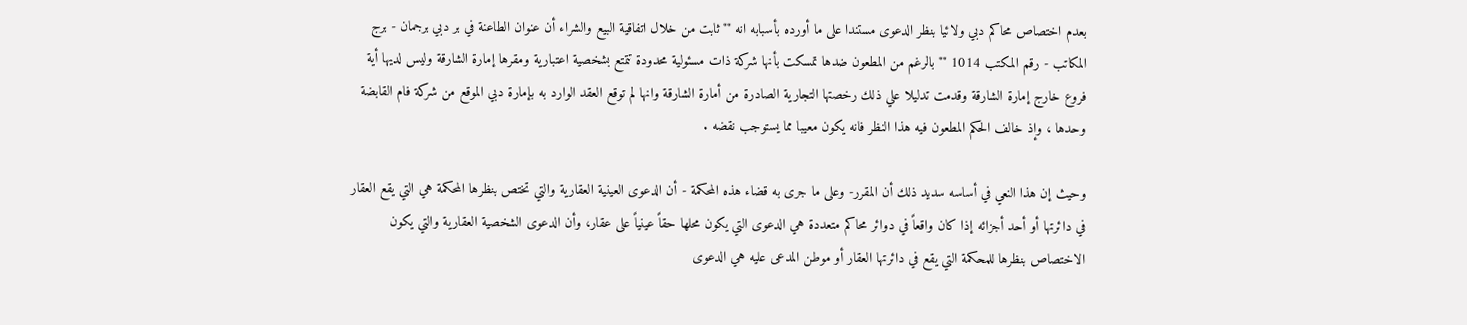بعدم اختصاص محاكم دبي ولائيا بنظر الدعوى مستندا على ما أورده بأسبابه انه "" ثابت من خلال اتفاقية البيع والشراء أن عنوان الطاعنة في بر دبي برجمان - برج المكاتب - رقم المكتب 1014 "" بالرغم من المطعون ضدها تمسكت بأنها شركة ذات مسئولية محدودة تتمتع بشخصية اعتبارية ومقرها إمارة الشارقة وليس لديها أية فروع خارج إمارة الشارقة وقدمت تدليلا علي ذلك رخصتها التجارية الصادرة من أمارة الشارقة وانها لم توقع العقد الوارد به بإمارة دبي الموقع من شركة فام القابضة وحدها ، وإذ خالف الحكم المطعون فيه هذا النظر فانه يكون معيبا مما يستوجب نقضه .

وحيث إن هذا النعي في أساسه سديد ذلك أن المقرر- وعلى ما جرى به قضاء هذه المحكمة - أن الدعوى العينية العقارية والتي تختص بنظرها المحكمة هي التي يقع العقار في دائرتها أو أحد أجزائه إذا كان واقعاً في دوائر محاكم متعددة هي الدعوى التي يكون محلها حقاً عينياً على عقار، وأن الدعوى الشخصية العقارية والتي يكون الاختصاص بنظرها للمحكمة التي يقع في دائرتها العقار أو موطن المدعى عليه هي الدعوى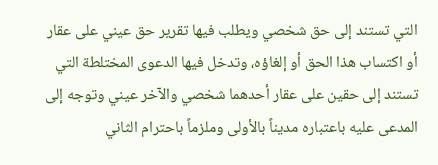التي تستند إلى حق شخصي ويطلب فيها تقرير حق عيني على عقار أو اكتساب هذا الحق أو إلغاؤه، وتدخل فيها الدعوى المختلطة التي تستند إلى حقين على عقار أحدهما شخصي والآخر عيني وتوجه إلى المدعى عليه باعتباره مديناً بالأولى وملزماً باحترام الثاني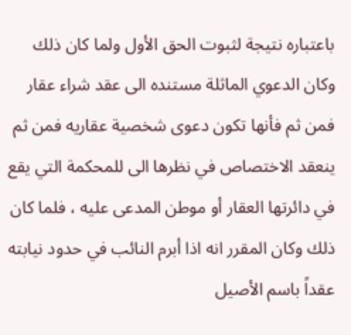باعتباره نتيجة لثبوت الحق الأول ولما كان ذلك وكان الدعوي الماثلة مستنده الى عقد شراء عقار فمن ثم فأنها تكون دعوى شخصية عقاريه فمن ثم ينعقد الاختصاص في نظرها الى للمحكمة التي يقع في دائرتها العقار أو موطن المدعى عليه ، فلما كان ذلك وكان المقرر انه اذا أبرم النائب في حدود نيابته عقداً باسم الأصيل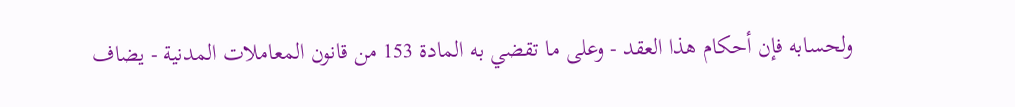ولحسابه فإن أحكام هذا العقد - وعلى ما تقضي به المادة 153 من قانون المعاملات المدنية - يضاف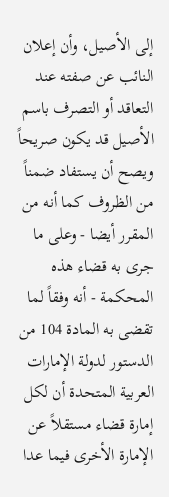إلى الأصيل، وأن إعلان النائب عن صفته عند التعاقد أو التصرف باسم الأصيل قد يكون صريحاً ويصح أن يستفاد ضمناً من الظروف كما أنه من المقرر أيضا - وعلى ما جرى به قضاء هذه المحكمة - أنه وفقاً لما تقضى به المادة 104 من الدستور لدولة الإمارات العربية المتحدة أن لكل إمارة قضاء مستقلاً عن الإمارة الأخرى فيما عدا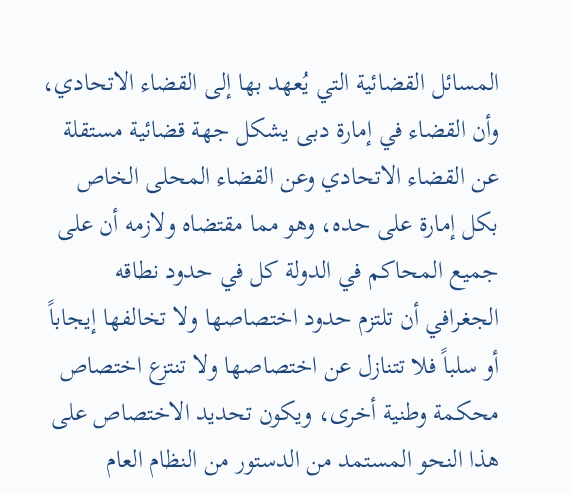المسائل القضائية التي يُعهد بها إلى القضاء الاتحادي، وأن القضاء في إمارة دبى يشكل جهة قضائية مستقلة عن القضاء الاتحادي وعن القضاء المحلى الخاص بكل إمارة على حده، وهو مما مقتضاه ولازمه أن على جميع المحاكم في الدولة كل في حدود نطاقه الجغرافي أن تلتزم حدود اختصاصها ولا تخالفها إيجاباً أو سلباً فلا تتنازل عن اختصاصها ولا تنتزع اختصاص محكمة وطنية أخرى، ويكون تحديد الاختصاص على هذا النحو المستمد من الدستور من النظام العام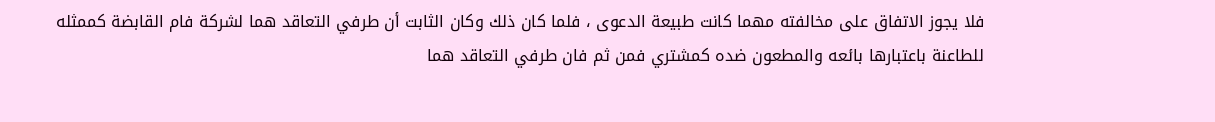فلا يجوز الاتفاق على مخالفته مهما كانت طبيعة الدعوى ، فلما كان ذلك وكان الثابت أن طرفي التعاقد هما لشركة فام القابضة كممثله للطاعنة باعتبارها بائعه والمطعون ضده كمشتري فمن ثم فان طرفي التعاقد هما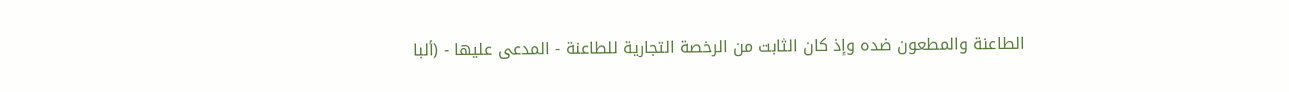الطاعنة والمطعون ضده وإذ كان الثابت من الرخصة التجارية للطاعنة - المدعى عليها - (ألبا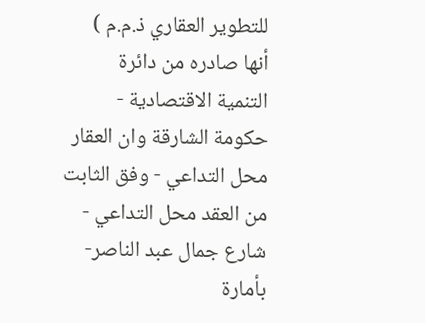للتطوير العقاري ذ.م.م ) أنها صادره من دائرة التنمية الاقتصادية - حكومة الشارقة وان العقار محل التداعي - وفق الثابت من العقد محل التداعي - شارع جمال عبد الناصر- بأمارة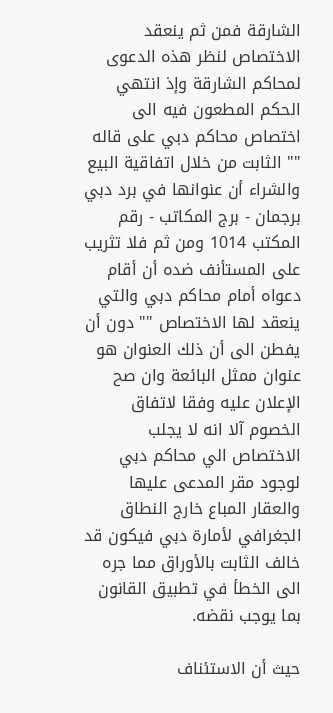الشارقة فمن ثم ينعقد الاختصاص لنظر هذه الدعوى لمحاكم الشارقة وإذ انتهي الحكم المطعون فيه الى اختصاص محاكم دبي على قاله "" الثابت من خلال اتفاقية البيع والشراء أن عنوانها في برد دبي برجمان - برج المكاتب - رقم المكتب 1014 ومن ثم فلا تثريب على المستأنف ضده أن أقام دعواه أمام محاكم دبي والتي ينعقد لها الاختصاص "" دون أن يفطن الى أن ذلك العنوان هو عنوان ممثل البائعة وان صح الإعلان عليه وفقا لاتفاق الخصوم آلا انه لا يجلب الاختصاص الي محاكم دبي لوجود مقر المدعى عليها والعقار المباع خارج النطاق الجغرافي لأمارة دبي فيكون قد خالف الثابت بالأوراق مما جره الى الخطأ في تطبيق القانون بما يوجب نقضه.

حيث أن الاستئناف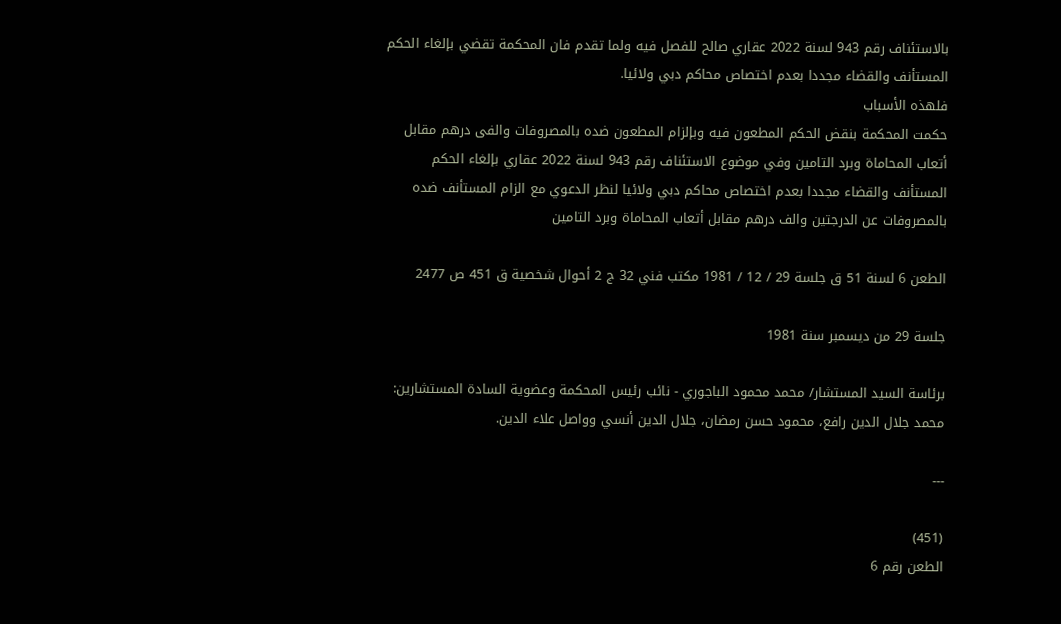بالاستئناف رقم 943 لسنة 2022 عقاري صالح للفصل فيه ولما تقدم فان المحكمة تقضي بإلغاء الحكم المستأنف والقضاء مجددا بعدم اختصاص محاكم دبي ولائيا.
فلهذه الأسباب
حكمت المحكمة بنقض الحكم المطعون فيه وبإلزام المطعون ضده بالمصروفات والفى درهم مقابل أتعاب المحاماة وبرد التامين وفي موضوع الاستئناف رقم 943 لسنة 2022 عقاري بإلغاء الحكم المستأنف والقضاء مجددا بعدم اختصاص محاكم دبي ولائيا لنظر الدعوي مع الزام المستأنف ضده بالمصروفات عن الدرجتين والف درهم مقابل أتعاب المحاماة وبرد التامين

الطعن 6 لسنة 51 ق جلسة 29 / 12 / 1981 مكتب فني 32 ج 2 أحوال شخصية ق 451 ص 2477

جلسة 29 من ديسمبر سنة 1981

برئاسة السيد المستشار/ محمد محمود الباجوري - نائب رئيس المحكمة وعضوية السادة المستشارين: محمد جلال الدين رافع، محمود حسن رمضان، جلال الدين أنسي وواصل علاء الدين.

---

(451)
الطعن رقم 6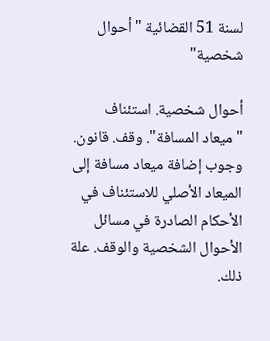لسنة 51 القضائية "أحوال شخصية"

أحوال شخصية. استئناف "ميعاد المسافة". وقف. قانون.
وجوب إضافة ميعاد مسافة إلى الميعاد الأصلي للاستئناف في الأحكام الصادرة في مسائل الأحوال الشخصية والوقف. علة ذلك.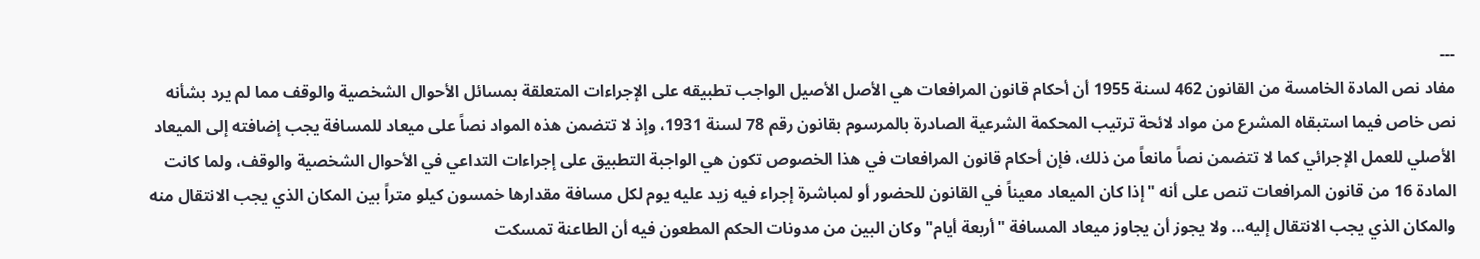---
مفاد نص المادة الخامسة من القانون 462 لسنة 1955 أن أحكام قانون المرافعات هي الأصل الأصيل الواجب تطبيقه على الإجراءات المتعلقة بمسائل الأحوال الشخصية والوقف مما لم يرد بشأنه نص خاص فيما استبقاه المشرع من مواد لائحة ترتيب المحكمة الشرعية الصادرة بالمرسوم بقانون رقم 78 لسنة 1931، وإذ لا تتضمن هذه المواد نصاً على ميعاد للمسافة يجب إضافته إلى الميعاد الأصلي للعمل الإجرائي كما لا تتضمن نصاً مانعاً من ذلك، فإن أحكام قانون المرافعات في هذا الخصوص تكون هي الواجبة التطبيق على إجراءات التداعي في الأحوال الشخصية والوقف، ولما كانت المادة 16 من قانون المرافعات تنص على أنه "إذا كان الميعاد معيناً في القانون للحضور أو لمباشرة إجراء فيه زيد عليه يوم لكل مسافة مقدارها خمسون كيلو متراً بين المكان الذي يجب الانتقال منه والمكان الذي يجب الانتقال إليه... ولا يجوز أن يجاوز ميعاد المسافة "أربعة أيام" وكان البين من مدونات الحكم المطعون فيه أن الطاعنة تمسكت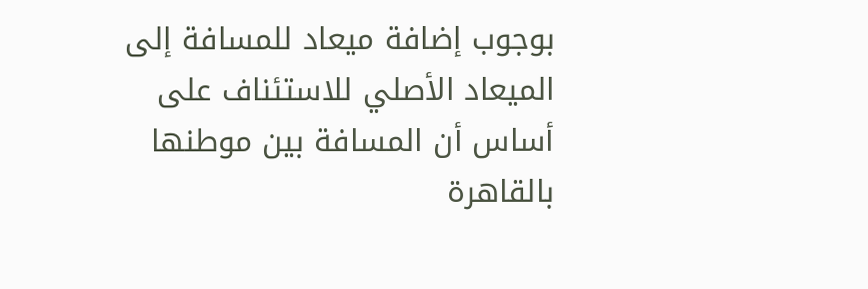بوجوب إضافة ميعاد للمسافة إلى الميعاد الأصلي للاستئناف على أساس أن المسافة بين موطنها بالقاهرة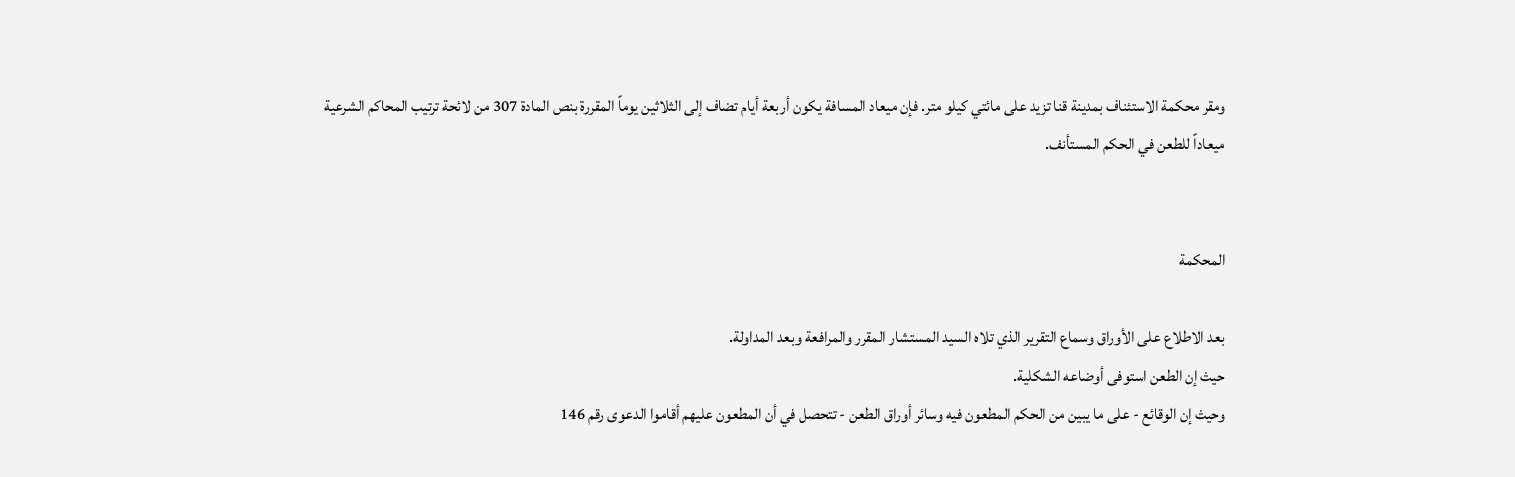ومقر محكمة الاستئناف بمدينة قنا تزيد على مائتي كيلو متر. فإن ميعاد المسافة يكون أربعة أيام تضاف إلى الثلاثين يوماً المقررة بنص المادة 307 من لائحة ترتيب المحاكم الشرعية ميعاداً للطعن في الحكم المستأنف.


المحكمة

بعد الاطلاع على الأوراق وسماع التقرير الذي تلاه السيد المستشار المقرر والمرافعة وبعد المداولة.
حيث إن الطعن استوفى أوضاعه الشكلية.
وحيث إن الوقائع - على ما يبين من الحكم المطعون فيه وسائر أوراق الطعن - تتحصل في أن المطعون عليهم أقاموا الدعوى رقم 146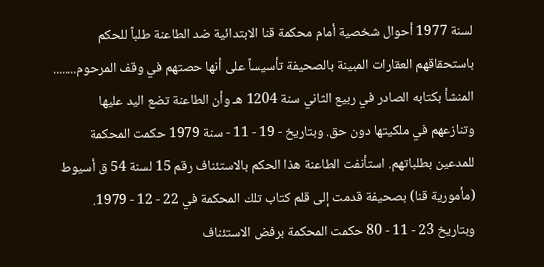لسنة 1977 أحوال شخصية أمام محكمة قنا الابتدائية ضد الطاعنة طلباً للحكم باستحقاقهم العقارات المبينة بالصحيفة تأسيساً على أنها حصتهم في وقف المرحوم........ المنشأ بكتابه الصادر في ربيع الثاني سنة 1204 هـ وأن الطاعنة تضع اليد عليها وتنازعهم في ملكيتها دون حق. وبتاريخ - 19 - 11 - سنة 1979 حكمت المحكمة للمدعين بطلباتهم. استأنفت الطاعنة هذا الحكم بالاستئناف رقم 15 لسنة 54 ق أسيوط (مأمورية قنا) بصحيفة قدمت إلى قلم كتاب تلك المحكمة في 22 - 12 - 1979. وبتاريخ 23 - 11 - 80 حكمت المحكمة برفض الاستئناف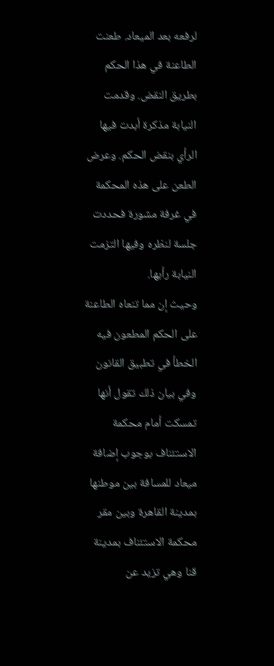لرفعه بعد الميعاد. طعنت الطاعنة في هذا الحكم بطريق النقض. وقدمت النيابة مذكرة أبدت فيها الرأي بنقض الحكم. وعرض الطعن على هذه المحكمة في غرفة مشورة فحددت جلسة لنظره وفيها التزمت النيابة رأيها.
وحيث إن مما تنعاه الطاعنة على الحكم المطعون فيه الخطأ في تطبيق القانون وفي بيان ذلك تقول أنها تمسكت أمام محكمة الاستئناف بوجوب إضافة ميعاد للمسافة بين موطنها بمدينة القاهرة وبين مقر محكمة الاستئناف بمدينة قنا وهي تزيد عن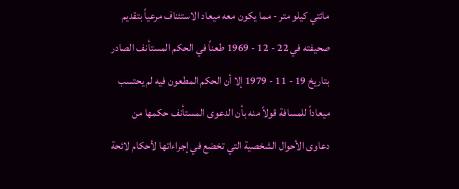مائتي كيلو متر - مما يكون معه ميعاد الاستئناف مرعياً بتقديم صحيفته في 22 - 12 - 1969 طعناً في الحكم المستأنف الصادر بتاريخ 19 - 11 - 1979 إلا أن الحكم المطعون فيه لم يحتسب ميعاداً للمسافة قولاً منه بأن الدعوى المستأنف حكمها من دعاوى الأحوال الشخصية التي تخضع في إجراءاتها لأحكام لائحة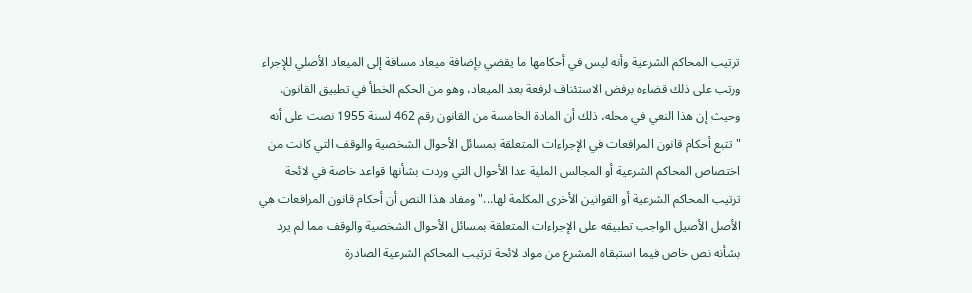ترتيب المحاكم الشرعية وأنه ليس في أحكامها ما يقضي بإضافة ميعاد مسافة إلى الميعاد الأصلي للإجراء ورتب على ذلك قضاءه برفض الاستئناف لرفعة بعد الميعاد، وهو من الحكم الخطأ في تطبيق القانون.
وحيث إن هذا النعي في محله، ذلك أن المادة الخامسة من القانون رقم 462 لسنة 1955 نصت على أنه "تتبع أحكام قانون المرافعات في الإجراءات المتعلقة بمسائل الأحوال الشخصية والوقف التي كانت من اختصاص المحاكم الشرعية أو المجالس الملية عدا الأحوال التي وردت بشأنها قواعد خاصة في لائحة ترتيب المحاكم الشرعية أو القوانين الأخرى المكلمة لها..." ومفاد هذا النص أن أحكام قانون المرافعات هي الأصل الأصيل الواجب تطبيقه على الإجراءات المتعلقة بمسائل الأحوال الشخصية والوقف مما لم يرد بشأنه نص خاص فيما استبقاه المشرع من مواد لائحة ترتيب المحاكم الشرعية الصادرة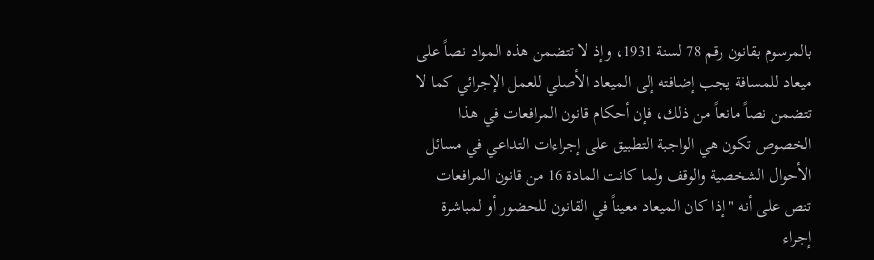بالمرسوم بقانون رقم 78 لسنة 1931، وإذ لا تتضمن هذه المواد نصاً على ميعاد للمسافة يجب إضافته إلى الميعاد الأصلي للعمل الإجرائي كما لا تتضمن نصاً مانعاً من ذلك، فإن أحكام قانون المرافعات في هذا الخصوص تكون هي الواجبة التطبيق على إجراءات التداعي في مسائل الأحوال الشخصية والوقف ولما كانت المادة 16 من قانون المرافعات تنص على أنه "إذا كان الميعاد معيناً في القانون للحضور أو لمباشرة إجراء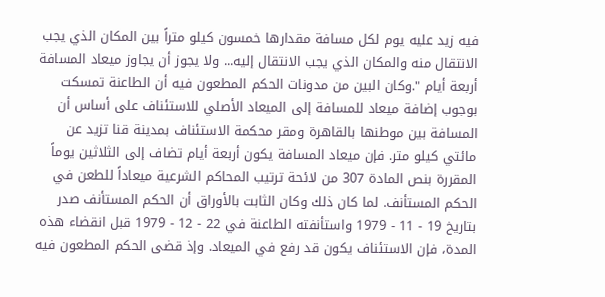فيه زيد عليه يوم لكل مسافة مقدارها خمسون كيلو متراً بين المكان الذي يجب الانتقال منه والمكان الذي يجب الانتقال إليه... ولا يجوز أن يجاوز ميعاد المسافة أربعة أيام ".وكان البين من مدونات الحكم المطعون فيه أن الطاعنة تمسكت بوجوب إضافة ميعاد للمسافة إلى الميعاد الأصلي للاستئناف على أساس أن المسافة بين موطنها بالقاهرة ومقر محكمة الاستئناف بمدينة قنا تزيد عن مائتي كيلو متر. فإن ميعاد المسافة يكون أربعة أيام تضاف إلى الثلاثين يوماً المقررة بنص المادة 307 من لائحة ترتيب المحاكم الشرعية ميعاداً للطعن في الحكم المستأنف. لما كان ذلك وكان الثابت بالأوراق أن الحكم المستأنف صدر بتاريخ 19 - 11 - 1979 واستأنفته الطاعنة في 22 - 12 - 1979 قبل انقضاء هذه المدة، فإن الاستئناف يكون قد رفع في الميعاد. وإذ قضى الحكم المطعون فيه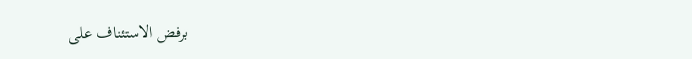برفض الاستئناف على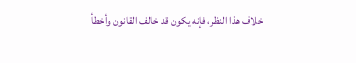خلاف هذا النظر، فإنه يكون قد خالف القانون وأخطأ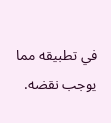في تطبيقه مما يوجب نقضه.